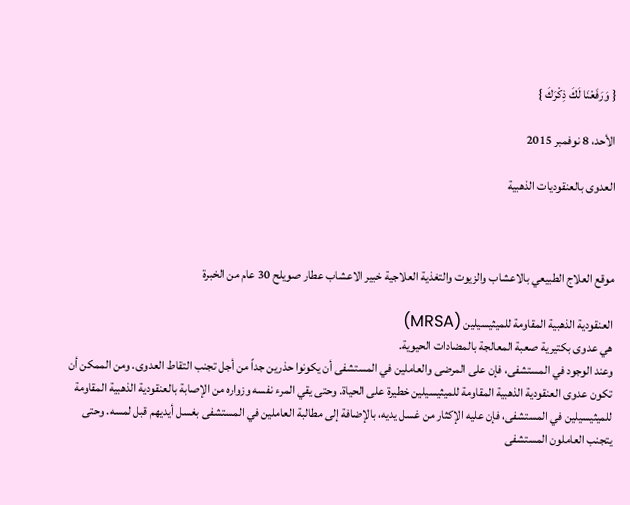{ وَرَفَعْنَا لَكَ ذِكْرَكَ }

الأحد، 8 نوفمبر 2015

العدوى بالعنقوديات الذهبية



موقع العلاج الطبيعي بالاعشاب والزيوت والتغذية العلاجية خبير الاعشاب عطار صويلح 30 عام من الخبرة

العنقودية الذهبية المقاومة للميثيسيلين (MRSA)
هي عدوى بكتيرية صعبة المعالجة بالمضادات الحيوية.
وعند الوجود في المستشفى، فإن على المرضى والعاملين في المستشفى أن يكونوا حذرين جداً من أجل تجنب التقاط العدوى. ومن الممكن أن تكون عدوى العنقودية الذهبية المقاومة للميثيسيلين خطيرة على الحياة. وحتى يقي المرء نفسه وزواره من الإصابة بالعنقودية الذهبية المقاومة للميثيسيلين في المستشفى، فإن عليه الإكثار من غسل يديه، بالإضافة إلى مطالبة العاملين في المستشفى بغسل أيديهم قبل لمسه. وحتى يتجنب العاملون المستشفى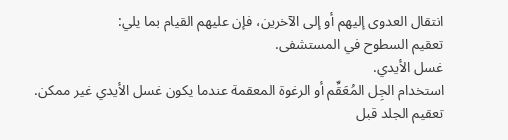انتقال العدوى إليهم أو إلى الآخرين، فإن عليهم القيام بما يلي:
تعقيم السطوح في المستشفى.
غسل الأيدي.
استخدام الجِل المُعَقِّم أو الرغوة المعقمة عندما يكون غسل الأيدي غير ممكن.
تعقيم الجلد قبل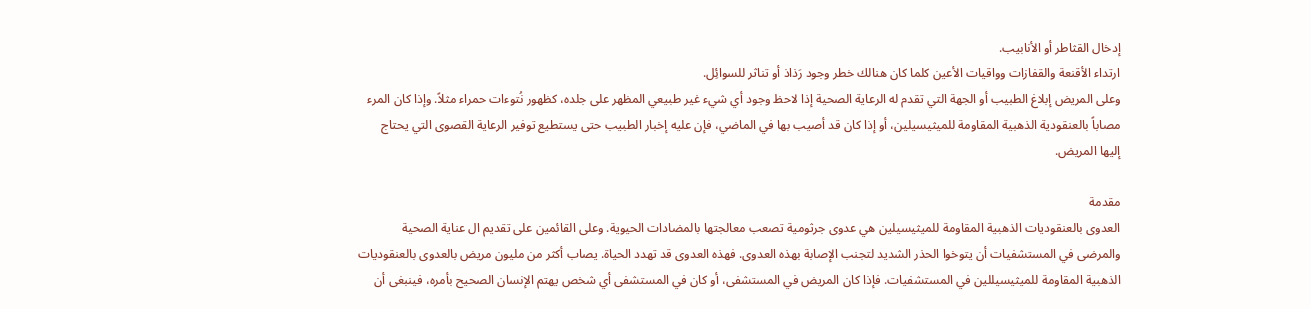إدخال القثاطر أو الأنابيب.
ارتداء الأقنعة والقفازات وواقيات الأعين كلما كان هنالك خطر وجود رَذاذ أو تناثر للسوائِل.
وعلى المريض إبلاغ الطبيب أو الجهة التي تقدم له الرعاية الصحية إذا لاحظ وجود أي شيء غير طبيعي المظهر على جلده، كظهور نُتوءات حمراء مثلاً. وإذا كان المرء مصاباً بالعنقودية الذهبية المقاومة للميثيسيلين، أو إذا كان قد أصيب بها في الماضي، فإن عليه إخبار الطبيب حتى يستطيع توفير الرعاية القصوى التي يحتاج إليها المريض.

مقدمة
العدوى بالعنقوديات الذهبية المقاومة للميثيسيلين هي عدوى جرثومية تصعب معالجتها بالمضادات الحيوية. وعلى القائمين على تقديم ال عناية الصحية والمرضى في المستشفيات أن يتوخوا الحذر الشديد لتجنب الإصابة بهذه العدوى. فهذه العدوى قد تهدد الحياة. يصاب أكثر من مليون مريض بالعدوى بالعنقوديات الذهبية المقاومة للميثيسيللين في المستشفيات. فإذا كان المريض في المستشفى، أو كان في المستشفى أي شخص يهتم الإنسان الصحيح بأمره، فينبغى أن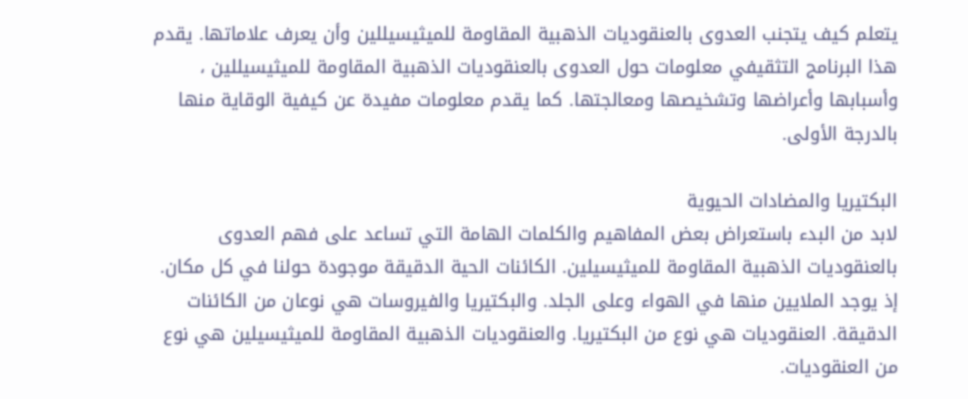يتعلم كيف يتجنب العدوى بالعنقوديات الذهبية المقاومة للميثيسيللين وأن يعرف علاماتها. يقدم هذا البرنامج التثقيفي معلومات حول العدوى بالعنقوديات الذهبية المقاومة للميثيسيللين ، وأسبابها وأعراضها وتشخيصها ومعالجتها. كما يقدم معلومات مفيدة عن كيفية الوقاية منها بالدرجة الأولى.

البكتيريا والمضادات الحيوية
لابد من البدء باستعراض بعض المفاهيم والكلمات الهامة التي تساعد على فهم العدوى بالعنقوديات الذهبية المقاومة للميثيسيلين. الكائنات الحية الدقيقة موجودة حولنا في كل مكان. إذ يوجد الملايين منها في الهواء وعلى الجلد. والبكتيريا والفيروسات هي نوعان من الكائنات الدقيقة. العنقوديات هي نوع من البكتيريا. والعنقوديات الذهبية المقاومة للميثيسيلين هي نوع من العنقوديات.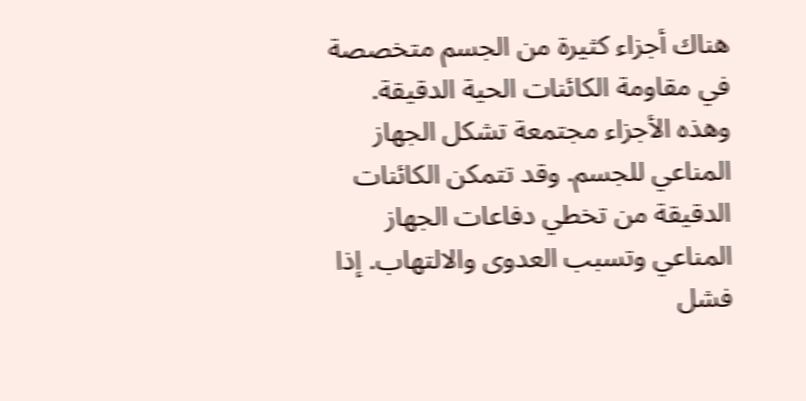هناك أجزاء كثيرة من الجسم متخصصة في مقاومة الكائنات الحية الدقيقة. وهذه الأجزاء مجتمعة تشكل الجهاز المناعي للجسم. وقد تتمكن الكائنات الدقيقة من تخطي دفاعات الجهاز المناعي وتسبب العدوى والالتهاب. إذا فشل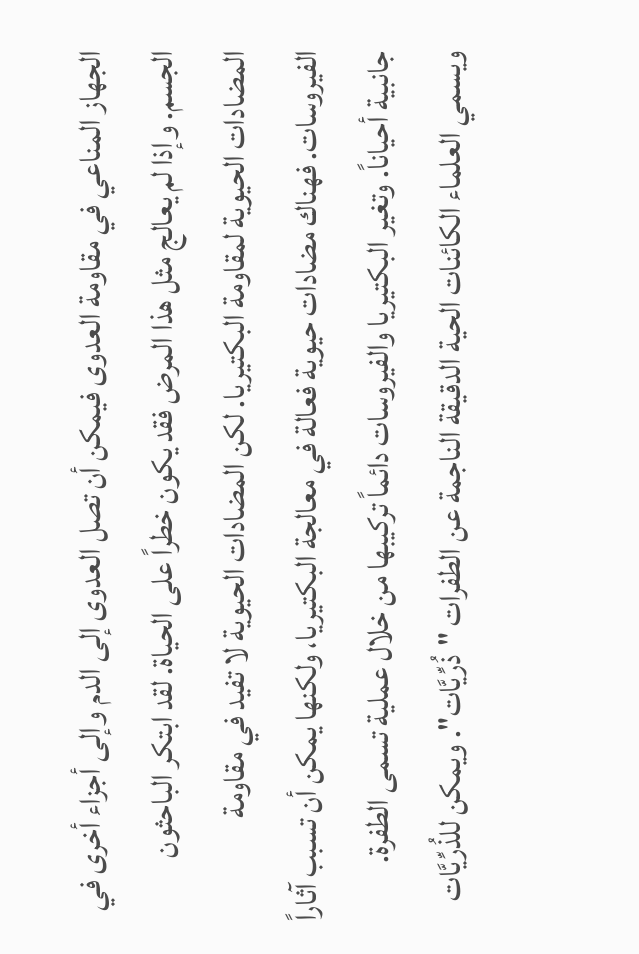الجهاز المناعي في مقاومة العدوى فيمكن أن تصل العدوى إلى الدم وإلى أجزاء أخرى في الجسم. وإذا لم يعالج مثل هذا المرض فقد يكون خطراً على الحياة. لقد ابتكر الباحثون المضادات الحيوية لمقاومة البكتيريا. لكن المضادات الحيوية لا تفيد في مقاومة الفيروسات. فهناك مضادات حيوية فعالة في معالجة البكتيريا، ولكنها يمكن أن تسبب آثاراً جانبية أحياناً. وتغير البكتيريا والفيروسات دائماً تركيبها من خلال عملية تسمى الطفرة. ويسمي العلماء الكائنات الحية الدقيقة الناجمة عن الطفرات "ذُرِّيَّات". ويمكن للذُرِّيَّات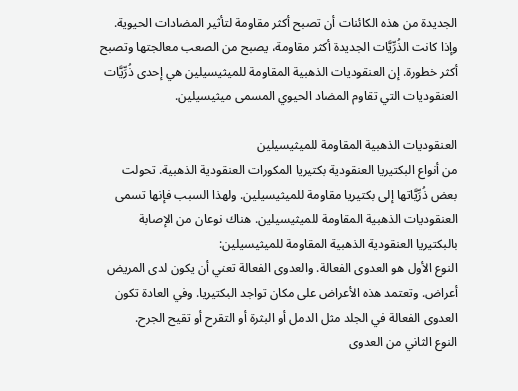الجديدة من هذه الكائنات أن تصبح أكثر مقاومة لتأثير المضادات الحيوية. وإذا كانت الذُرِّيَّات الجديدة أكثر مقاومة، يصبح من الصعب معالجتها وتصبح أكثر خطورة. إن العنقوديات الذهبية المقاومة للميثيسيلين هي إحدى ذُرِّيَّات العنقوديات التي تقاوم المضاد الحيوي المسمى ميثيسيلين.

العنقوديات الذهبية المقاومة للميثيسيلين
من أنواع البكتيريا العنقودية بكتيريا المكورات العنقودية الذهبية. تحولت بعض ذُرِّيَّاتها إلى بكتيريا مقاومة للميثيسيلين. ولهذا السبب فإنها تسمى العنقوديات الذهبية المقاومة للميثيسيلين. هناك نوعان من الإصابة بالبكتيريا العنقودية الذهبية المقاومة للميثيسيلين:
النوع الأول هو العدوى الفعالة. والعدوى الفعالة تعني أن يكون لدى المريض أعراض. وتعتمد هذه الأعراض على مكان تواجد البكتيريا. وفي العادة تكون العدوى الفعالة في الجلد مثل الدمل أو البثرة أو التقرح أو تقيح الجرح.
النوع الثاني من العدوى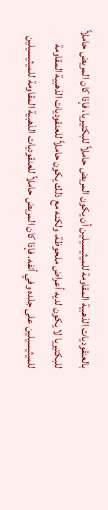بالعنقوديات الذهبية المقاومة للميثيسيلين أن يكون المريض حاملاً للبكتيريا، فإذا كان المريض حاملاً للبكتيريا لا يكون لديه أعراض ملحوظة، ولكنه مع ذلك يكون حاملاً للعنقوديات الذهبية المقاومة للميثيسيلين على جلده وفي أنفه. فإذا كان المريض حاملاً للعنقوديات الذهبية المقاومة للميثيسيلين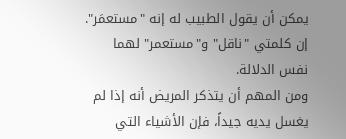يمكن أن يقول الطبيب له إنه "مستعمَر". إن كلمتي "ناقل" و"مستعمر" لهما نفس الدلالة.
ومن المهم أن يتذكر المريض أنه إذا لم يغسل يديه جيداً، فإن الأشياء التي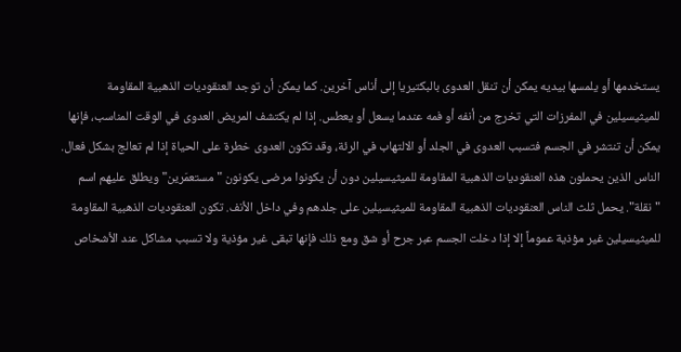يستخدمها أو يلمسها بيديه يمكن أن تنقل العدوى بالبكتيريا إلى أناس آخرين. كما يمكن أن توجد العنقوديات الذهبية المقاومة للميثيسيلين في المفرزات التي تخرج من أنفه أو فمه عندما يسعل أو يعطس. إذا لم يكتشف المريض العدوى في الوقت المناسب، فإنها يمكن أن تنتشر في الجسم فتسبب العدوى في الجلد أو الالتهاب في الرئة، وقد تكون العدوى خطرة على الحياة إذا لم تعالج بشكل فعال. الناس الذين يحملون هذه العنقوديات الذهبية المقاومة للميثيسيلين دون أن يكونوا مرضى يكونون "مستعمَرين" ويطلق عليهم اسم "نقلة". يحمل ثلث الناس العنقوديات الذهبية المقاومة للميثيسيلين على جلدهم وفي داخل الأنف. تكون العنقوديات الذهبية المقاومة للميثيسيلين غير مؤذية عموماً إلا إذا دخلت الجسم عبر جرح أو شق ومع ذلك فإنها تبقى غير مؤذية ولا تسبب مشاكل عند الأشخاص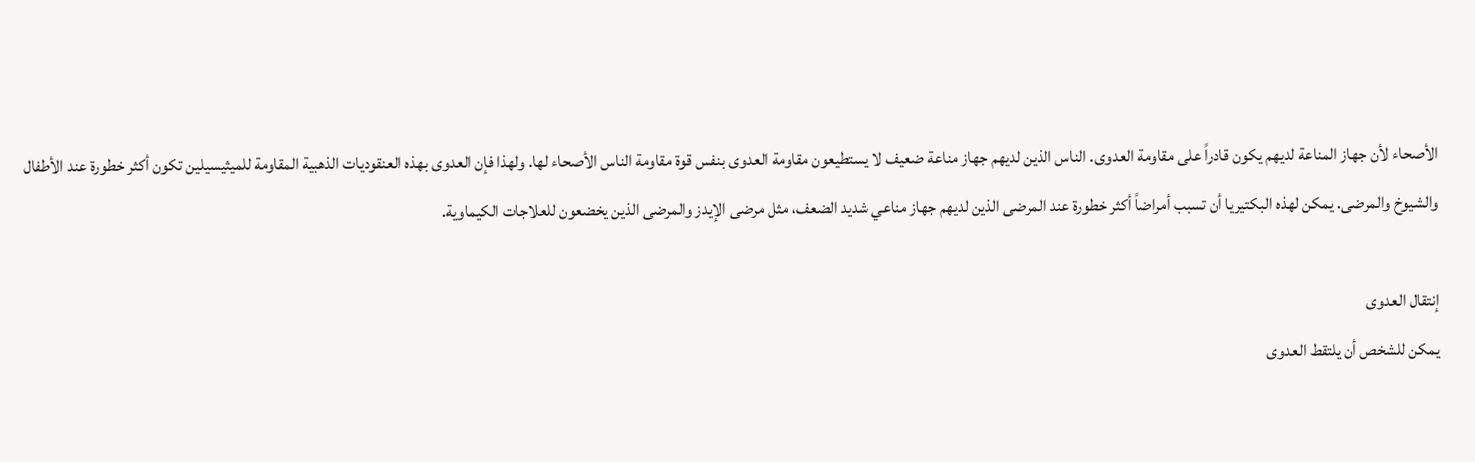الأصحاء لأن جهاز المناعة لديهم يكون قادراً على مقاومة العدوى. الناس الذين لديهم جهاز مناعة ضعيف لا يستطيعون مقاومة العدوى بنفس قوة مقاومة الناس الأصحاء لها. ولهذا فإن العدوى بهذه العنقوديات الذهبية المقاومة للميثيسيلين تكون أكثر خطورة عند الأطفال والشيوخ والمرضى. يمكن لهذه البكتيريا أن تسبب أمراضاً أكثر خطورة عند المرضى الذين لديهم جهاز مناعي شديد الضعف، مثل مرضى الإيدز والمرضى الذين يخضعون للعلاجات الكيماوية.

إنتقال العدوى
يمكن للشخص أن يلتقط العدوى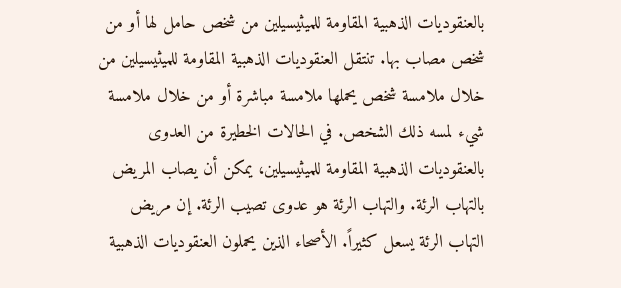بالعنقوديات الذهبية المقاومة للميثيسيلين من شخص حامل لها أو من شخص مصاب بها. تنتقل العنقوديات الذهبية المقاومة للميثيسيلين من خلال ملامسة شخص يحملها ملامسة مباشرة أو من خلال ملامسة شيء لمسه ذلك الشخص. في الحالات الخطيرة من العدوى بالعنقوديات الذهبية المقاومة للميثيسيلين، يمكن أن يصاب المريض بالتهاب الرئة. والتهاب الرئة هو عدوى تصيب الرئة. إن مريض التهاب الرئة يسعل كثيراً. الأصحاء الذين يحملون العنقوديات الذهبية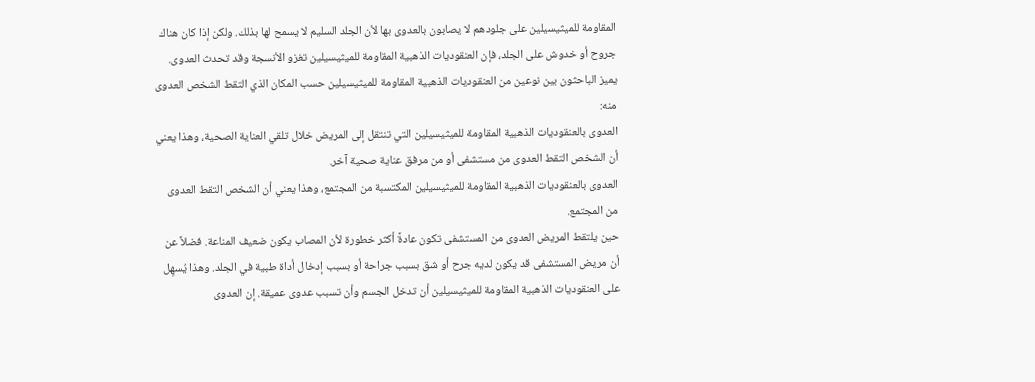المقاومة للميثيسيلين على جلودهم لا يصابون بالعدوى بها لأن الجلد السليم لا يسمح لها بذلك. ولكن إذا كان هناك جروح أو خدوش على الجلد، فإن العنقوديات الذهبية المقاومة للميثيسيلين تغزو الأنسجة وقد تحدث العدوى. يميز الباحثون بين نوعين من العنقوديات الذهبية المقاومة للميثيسيلين حسب المكان الذي التقط الشخص العدوى منه:
العدوى بالعنقوديات الذهبية المقاومة للميثيسيلين التي تنتقل إلى المريض خلال تلقي العناية الصحية، وهذا يعني أن الشخص التقط العدوى من مستشفى أو من مرفق عناية صحية آخر.
العدوى بالعنقوديات الذهبية المقاومة للميثيسيلين المكتسبة من المجتمع، وهذا يعني أن الشخص التقط العدوى من المجتمع.
حين يلتقط المريض العدوى من المستشفى تكون عادةً أكثر خطورة لأن المصاب يكون ضعيف المناعة. فضلاً عن أن مريض المستشفى قد يكون لديه جرح أو شق بسبب جراحة أو بسبب إدخال أداة طبية في الجلد. وهذا يُسهِل على العنقوديات الذهبية المقاومة للميثيسيلين أن تدخل الجسم وأن تسبب عدوى عميقة. إن العدوى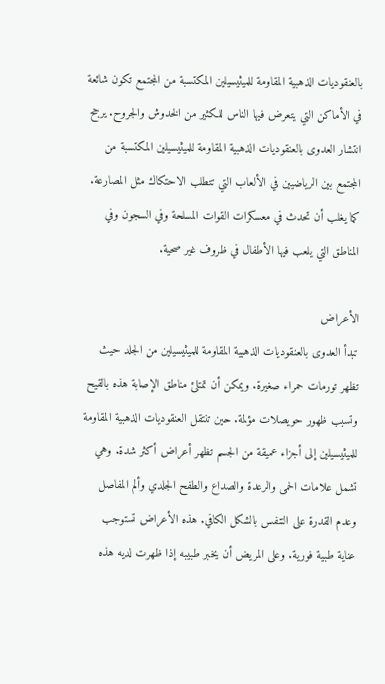بالعنقوديات الذهبية المقاومة للميثيسيلين المكتسبة من المجتمع تكون شائعة في الأماكن التي يتعرض فيها الناس للكثير من الخدوش والجروح. يرجح انتشار العدوى بالعنقوديات الذهبية المقاومة للميثيسيلين المكتسبة من المجتمع بين الرياضيين في الألعاب التي تتطلب الاحتكاك مثل المصارعة. كما يغلب أن تحدث في معسكرات القوات المسلحة وفي السجون وفي المناطق التي يلعب فيها الأطفال في ظروف غير صحية.

الأعراض
تبدأ العدوى بالعنقوديات الذهبية المقاومة للميثيسيلين من الجلد حيث تظهر تورمات حمراء صغيرة. ويمكن أن تمتلئ مناطق الإصابة هذه بالقيح وتسبب ظهور حويصلات مؤلمة. حين تنتقل العنقوديات الذهبية المقاومة للميثيسيلين إلى أجزاء عميقة من الجسم تظهر أعراض أكثر شدة. وهي تشمل علامات الحمى والرعدة والصداع والطفح الجلدي وألم المفاصل وعدم القدرة على التنفس بالشكل الكافي. هذه الأعراض تستوجب عناية طبية فورية. وعلى المريض أن يخبر طبيبه إذا ظهرت لديه هذه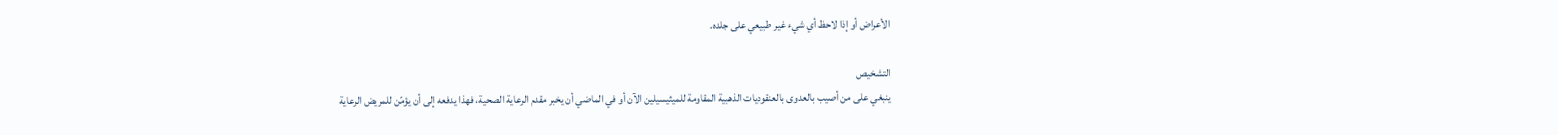الأعراض أو إذا لاحظ أي شيء غير طبيعي على جلده.

التشخيص
ينبغي على من أصيب بالعدوى بالعنقوديات الذهبية المقاومة للميثيسيلين الآن أو في الماضي أن يخبر مقدم الرعاية الصحية، فهذا يدفعه إلى أن يؤمّن للمريض الرعاية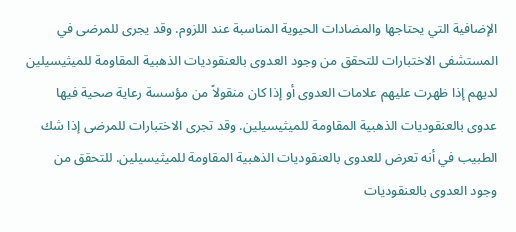الإضافية التي يحتاجها والمضادات الحيوية المناسبة عند اللزوم. وقد يجرى للمرضى في المستشفى الاختبارات للتحقق من وجود العدوى بالعنقوديات الذهبية المقاومة للميثيسيلين لديهم إذا ظهرت عليهم علامات العدوى أو إذا كان منقولاً من مؤسسة رعاية صحية فيها عدوى بالعنقوديات الذهبية المقاومة للميثيسيلين. وقد تجرى الاختبارات للمرضى إذا شك الطبيب في أنه تعرض للعدوى بالعنقوديات الذهبية المقاومة للميثيسيلين. للتحقق من وجود العدوى بالعنقوديات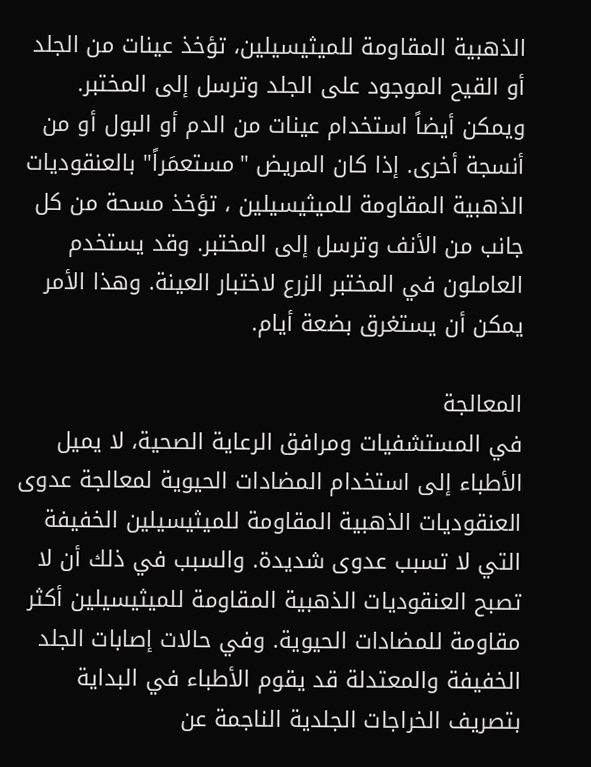الذهبية المقاومة للميثيسيلين، تؤخذ عينات من الجلد أو القيح الموجود على الجلد وترسل إلى المختبر. ويمكن أيضاً استخدام عينات من الدم أو البول أو من أنسجة أخرى. إذا كان المريض "مستعمَراً" بالعنقوديات الذهبية المقاومة للميثيسيلين ، تؤخذ مسحة من كل جانب من الأنف وترسل إلى المختبر. وقد يستخدم العاملون في المختبر الزرع لاختبار العينة. وهذا الأمر يمكن أن يستغرق بضعة أيام.

المعالجة
في المستشفيات ومرافق الرعاية الصحية، لا يميل الأطباء إلى استخدام المضادات الحيوية لمعالجة عدوى العنقوديات الذهبية المقاومة للميثيسيلين الخفيفة التي لا تسبب عدوى شديدة. والسبب في ذلك أن لا تصبح العنقوديات الذهبية المقاومة للميثيسيلين أكثر مقاومة للمضادات الحيوية. وفي حالات إصابات الجلد الخفيفة والمعتدلة قد يقوم الأطباء في البداية بتصريف الخراجات الجلدية الناجمة عن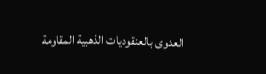العدوى بالعنقوديات الذهبية المقاومة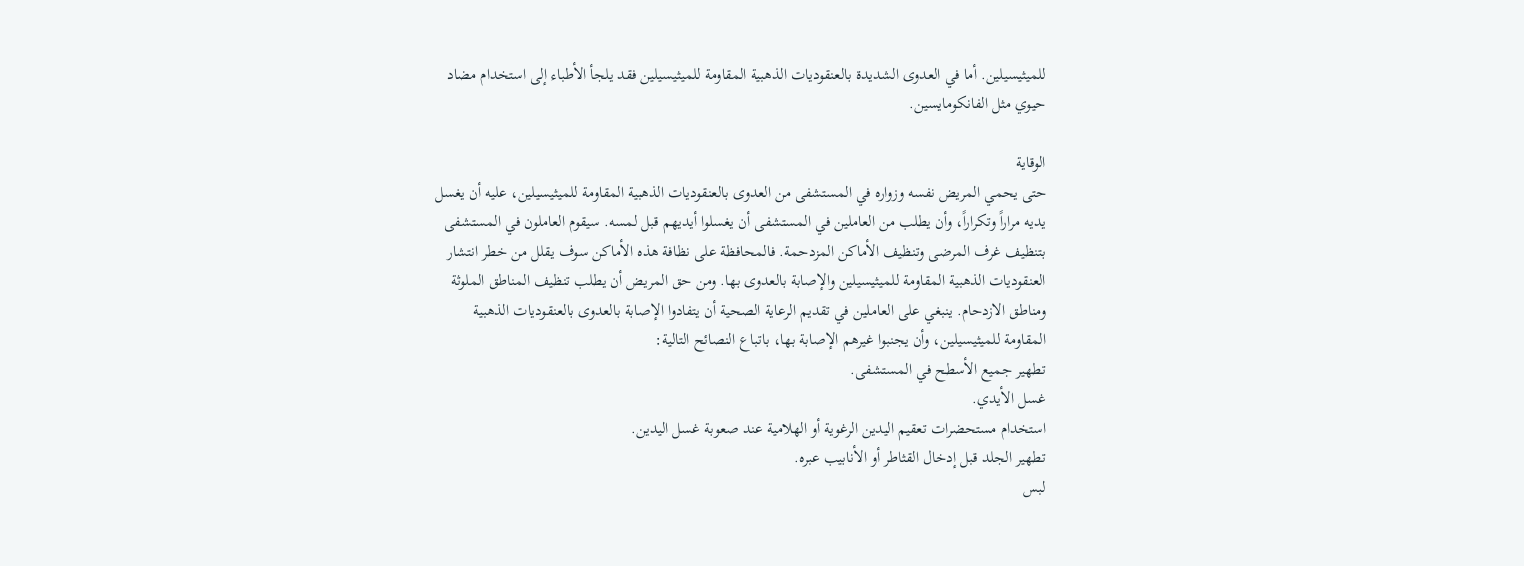للميثيسيلين. أما في العدوى الشديدة بالعنقوديات الذهبية المقاومة للميثيسيلين فقد يلجأ الأطباء إلى استخدام مضاد حيوي مثل الفانكومايسين.

الوقاية
حتى يحمي المريض نفسه وزواره في المستشفى من العدوى بالعنقوديات الذهبية المقاومة للميثيسيلين، عليه أن يغسل يديه مراراً وتكراراً، وأن يطلب من العاملين في المستشفى أن يغسلوا أيديهم قبل لمسه. سيقوم العاملون في المستشفى بتنظيف غرف المرضى وتنظيف الأماكن المزدحمة. فالمحافظة على نظافة هذه الأماكن سوف يقلل من خطر انتشار العنقوديات الذهبية المقاومة للميثيسيلين والإصابة بالعدوى بها. ومن حق المريض أن يطلب تنظيف المناطق الملوثة ومناطق الازدحام. ينبغي على العاملين في تقديم الرعاية الصحية أن يتفادوا الإصابة بالعدوى بالعنقوديات الذهبية المقاومة للميثيسيلين، وأن يجنبوا غيرهم الإصابة بها، باتباع النصائح التالية:
تطهير جميع الأسطح في المستشفى.
غسل الأيدي.
استخدام مستحضرات تعقيم اليدين الرغوية أو الهلامية عند صعوبة غسل اليدين.
تطهير الجلد قبل إدخال القثاطر أو الأنابيب عبره.
لبس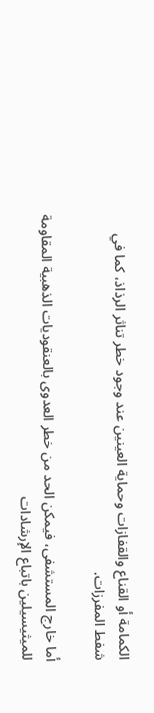الكمامة أو القناع والقفازات وحماية العينين عند وجود خطر تناثر الرذاذ، كما في شفط المفرزات.

أما خارج المستشفى، فيمكن الحد من خطر العدوى بالعنقوديات الذهبية المقاومة للميثيسيلين باتباع الإرشادات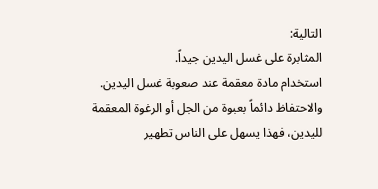التالية:
المثابرة على غسل اليدين جيداً.
استخدام مادة معقمة عند صعوبة غسل اليدين. والاحتفاظ دائماً بعبوة من الجل أو الرغوة المعقمة لليدين، فهذا يسهل على الناس تطهير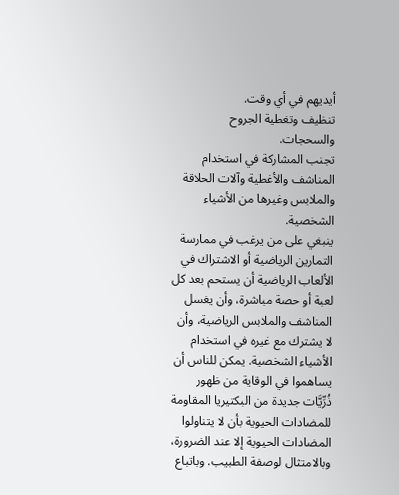أيديهم في أي وقت.
تنظيف وتغطية الجروح والسحجات.
تجنب المشاركة في استخدام المناشف والأغطية وآلات الحلاقة والملابس وغيرها من الأشياء الشخصية.
ينبغي على من يرغب في ممارسة التمارين الرياضية أو الاشتراك في الألعاب الرياضية أن يستحم بعد كل لعبة أو حصة مباشرة، وأن يغسل المناشف والملابس الرياضية، وأن لا يشترك مع غيره في استخدام الأشياء الشخصية. يمكن للناس أن يساهموا في الوقاية من ظهور ذُرِّيَّات جديدة من البكتيريا المقاومة للمضادات الحيوية بأن لا يتناولوا المضادات الحيوية إلا عند الضرورة، وبالامتثال لوصفة الطبيب. وباتباع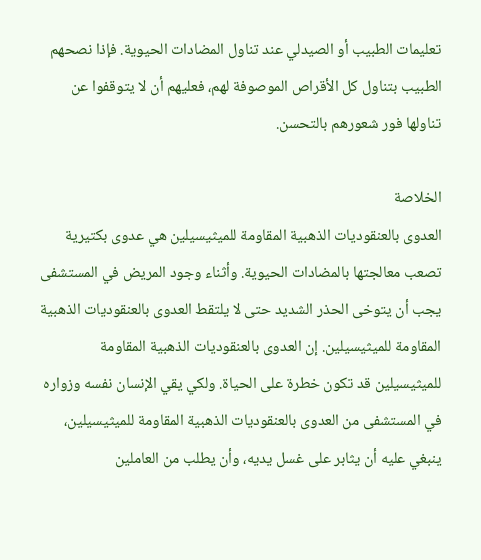تعليمات الطبيب أو الصيدلي عند تناول المضادات الحيوية. فإذا نصحهم الطبيب بتناول كل الأقراص الموصوفة لهم، فعليهم أن لا يتوقفوا عن تناولها فور شعورهم بالتحسن.

الخلاصة
العدوى بالعنقوديات الذهبية المقاومة للميثيسيلين هي عدوى بكتيرية تصعب معالجتها بالمضادات الحيوية. وأثناء وجود المريض في المستشفى يجب أن يتوخى الحذر الشديد حتى لا يلتقط العدوى بالعنقوديات الذهبية المقاومة للميثيسيلين. إن العدوى بالعنقوديات الذهبية المقاومة للميثيسيلين قد تكون خطرة على الحياة. ولكي يقي الإنسان نفسه وزواره في المستشفى من العدوى بالعنقوديات الذهبية المقاومة للميثيسيلين، ينبغي عليه أن يثابر على غسل يديه، وأن يطلب من العاملين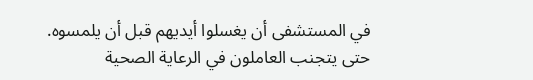في المستشفى أن يغسلوا أيديهم قبل أن يلمسوه. حتى يتجنب العاملون في الرعاية الصحية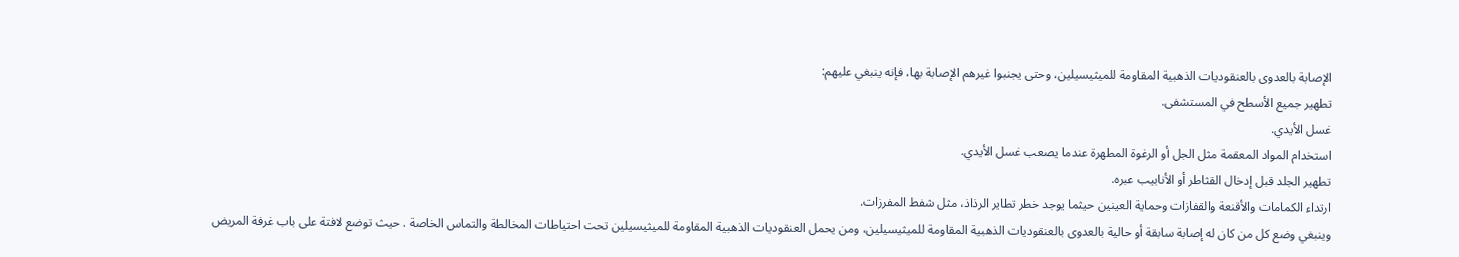الإصابة بالعدوى بالعنقوديات الذهبية المقاومة للميثيسيلين، وحتى يجنبوا غيرهم الإصابة بها، فإنه ينبغي عليهم:
تطهير جميع الأسطح في المستشفى.
غسل الأيدي.
استخدام المواد المعقمة مثل الجل أو الرغوة المطهرة عندما يصعب غسل الأيدي.
تطهير الجلد قبل إدخال القثاطر أو الأنابيب عبره.
ارتداء الكمامات والأقنعة والقفازات وحماية العينين حيثما يوجد خطر تطاير الرذاذ، مثل شفط المفرزات.
وينبغي وضع كل من كان له إصابة سابقة أو حالية بالعدوى بالعنقوديات الذهبية المقاومة للميثيسيلين، ومن يحمل العنقوديات الذهبية المقاومة للميثيسيلين تحت احتياطات المخالطة والتماس الخاصة . حيث توضع لافتة على باب غرفة المريض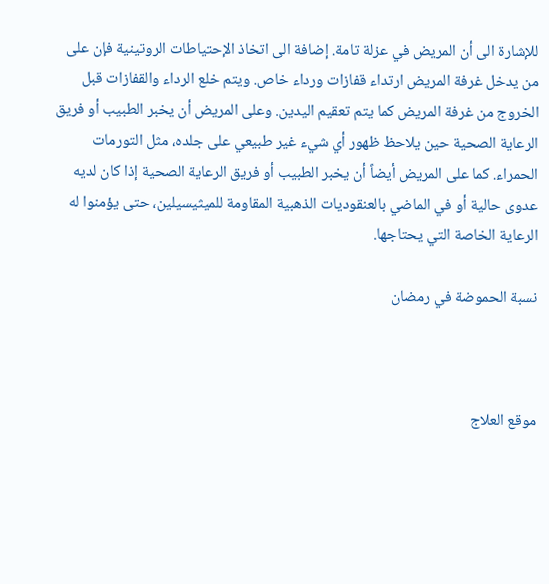للإشارة الى أن المريض في عزلة تامة. إضافة الى اتخاذ الإحتياطات الروتينية فإن على من يدخل غرفة المريض ارتداء قفازات ورداء خاص. ويتم خلع الرداء والقفازات قبل الخروج من غرفة المريض كما يتم تعقيم اليدين. وعلى المريض أن يخبر الطبيب أو فريق الرعاية الصحية حين يلاحظ ظهور أي شيء غير طبيعي على جلده، مثل التورمات الحمراء. كما على المريض أيضاً أن يخبر الطبيب أو فريق الرعاية الصحية إذا كان لديه عدوى حالية أو في الماضي بالعنقوديات الذهبية المقاومة للميثيسيلين، حتى يؤمنوا له الرعاية الخاصة التي يحتاجها.

نسبة الحموضة في رمضان



موقع العلاج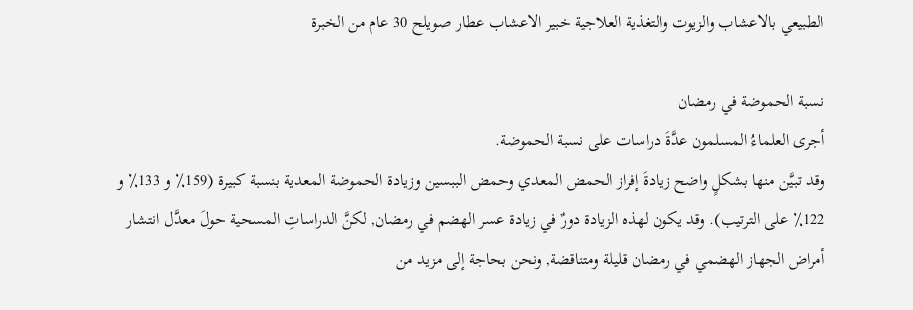الطبيعي بالاعشاب والزيوت والتغذية العلاجية خبير الاعشاب عطار صويلح 30 عام من الخبرة

نسبة الحموضة في رمضان
أجرى العلماءُ المسلمون عدَّةَ دراسات على نسبة الحموضة.
وقد تبيَّن منها بشكلٍ واضح زيادةَ إفراز الحمض المعدي وحمض الببسين وزيادة الحموضة المعدية بنسبة كبيرة (159٪ و 133٪ و 122٪ على الترتيب). وقد يكون لهذه الزيادة دورٌ في زيادة عسر الهضم في رمضان, لكنَّ الدراساتِ المسحية حولَ معدَّل انتشار أمراض الجهاز الهضمي في رمضان قليلة ومتناقضة, ونحن بحاجة إلى مزيد من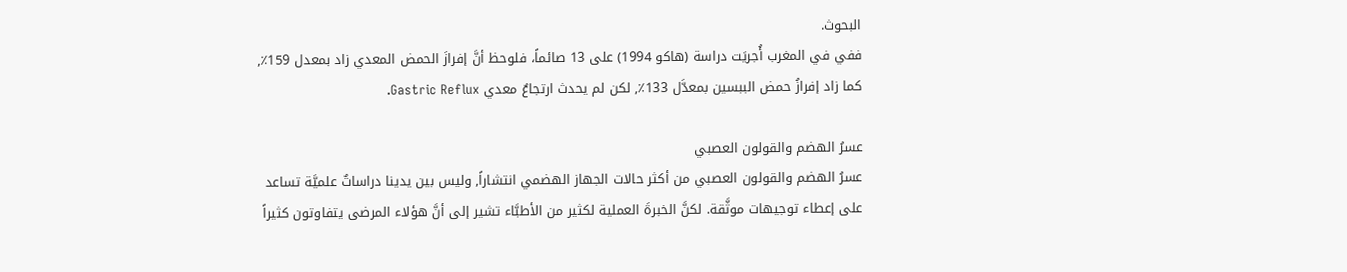البحوث.
ففي في المغرب أُجريَت دراسة (هاكو 1994) على 13 صائماً، فلوحظ أنَّ إفرازَ الحمض المعدي زاد بمعدل 159٪, كما زاد إفرازُ حمض الببسين بمعدَّل 133٪, لكن لم يحدث ارتجاعٌ معدي Gastric Reflux.

عسرُ الهضم والقولون العصبي
عسرُ الهضم والقولون العصبي من أكثر حالات الجهاز الهضمي انتشاراً, وليس بين يدينا دراساتٌ علميَّة تساعد على إعطاء توجيهات موثَّقة. لكنَّ الخبرةَ العملية لكثير من الأطبَّاء تشير إلى أنَّ هؤلاء المرضى يتفاوتون كثيراً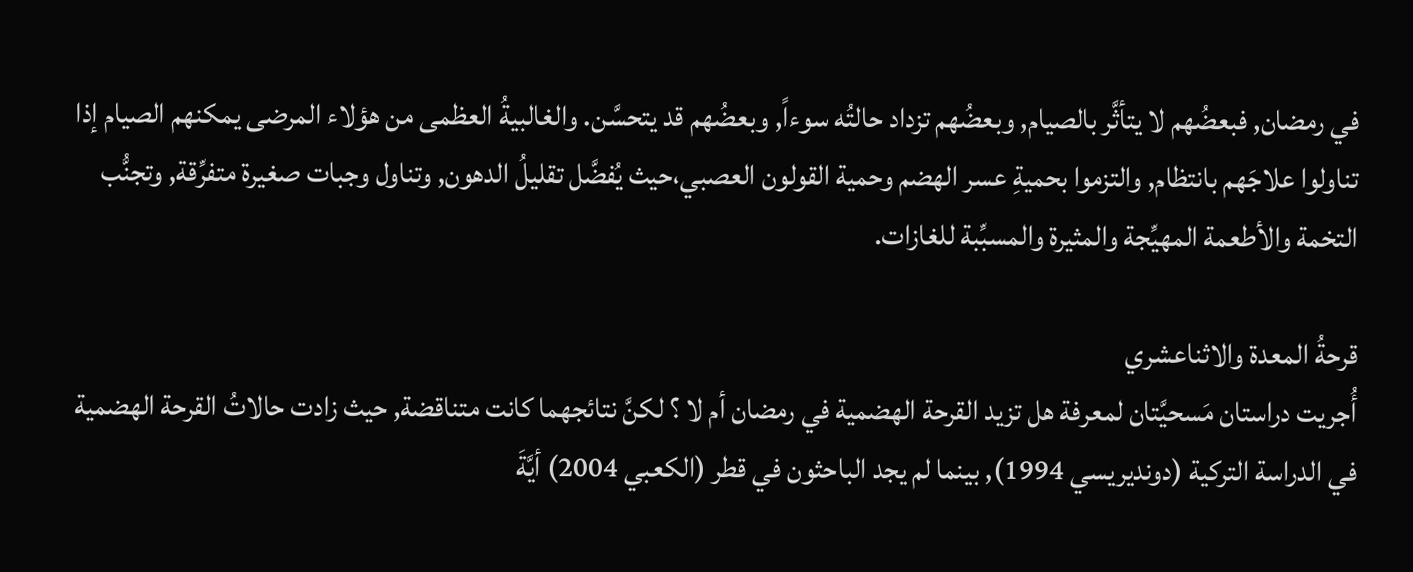في رمضان, فبعضُهم لا يتأثَّر بالصيام, وبعضُهم تزداد حالتُه سوءاً, وبعضُهم قد يتحسَّن. والغالبيةُ العظمى من هؤلاء المرضى يمكنهم الصيام إذا تناولوا علاجَهم بانتظام, والتزموا بحميةِ عسر الهضم وحمية القولون العصبي،حيث يُفضَّل تقليلُ الدهون, وتناول وجبات صغيرة متفرِّقة, وتجنُّب التخمة والأطعمة المهيِّجة والمثيرة والمسبِّبة للغازات.

قرحةُ المعدة والاثناعشري
أُجريت دراستان مَسحيَّتان لمعرفة هل تزيد القرحة الهضمية في رمضان أم لا ؟ لكنَّ نتائجهما كانت متناقضة, حيث زادت حالاتُ القرحة الهضمية في الدراسة التركية (دونديريسي 1994), بينما لم يجد الباحثون في قطر (الكعبي 2004) أيَّةَ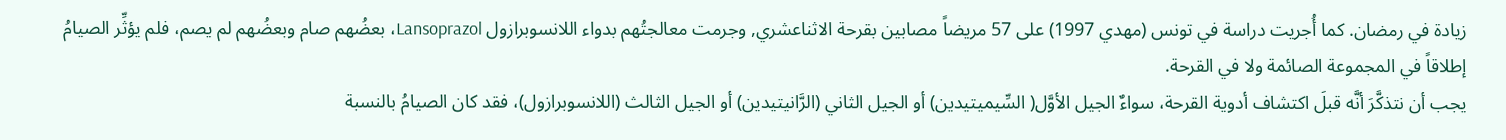زيادة في رمضان. كما أُجريت دراسة في تونس (مهدي 1997) على 57 مريضاً مصابين بقرحة الاثناعشري, وجرمت معالجتُهم بدواء اللانسوبرازول Lansoprazol، بعضُهم صام وبعضُهم لم يصم، فلم يؤثِّر الصيامُ إطلاقاً في المجموعة الصائمة ولا في القرحة.
يجب أن نتذكَّرَ أنَّه قبلَ اكتشاف أدوية القرحة، سواءٌ الجيل الأوَّل( السِّيميتيدين) أو الجيل الثاني (الرَّانيتيدين) أو الجيل الثالث (اللانسوبرازول)، فقد كان الصيامُ بالنسبة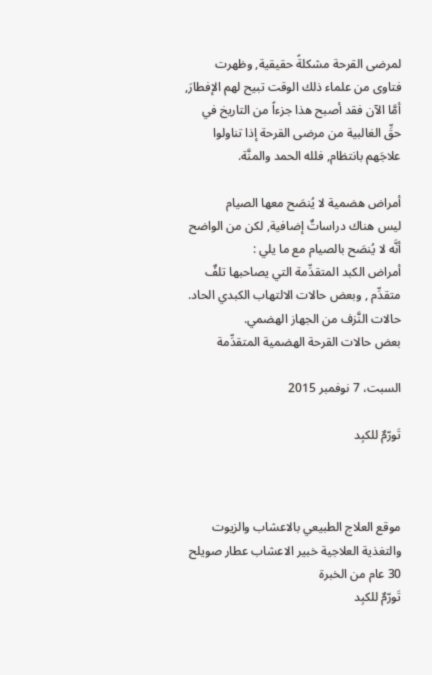لمرضى القرحة مشكلةً حقيقية, وظهرت فتاوى من علماء ذلك الوقت تبيح لهم الإفطارَ, أمَّا الآن فقد أصبح هذا جزءاً من التاريخ في حقِّ الغالبية من مرضى القرحة إذا تناولوا علاجَهم بانتظام, فلله الحمد والمنَّة.

أمراض هضمية لا يُنصَح معها الصيام
ليس هناك دراساتٌ إضافية, لكن من الواضح أنَّه لا يُنصَح بالصيام مع ما يلي :
أمراض الكبد المتقدِّمة التي يصاحبها تلفٌ متقدِّم , وبعض حالات الالتهاب الكبدي الحاد.
حالات النَّزف من الجهاز الهضمي.
بعض حالات القرحة الهضمية المتقدِّمة

السبت، 7 نوفمبر 2015

تَورّمٌ للكبِد



موقع العلاج الطبيعي بالاعشاب والزيوت والتغذية العلاجية خبير الاعشاب عطار صويلح 30 عام من الخبرة
تَورّمٌ للكبِد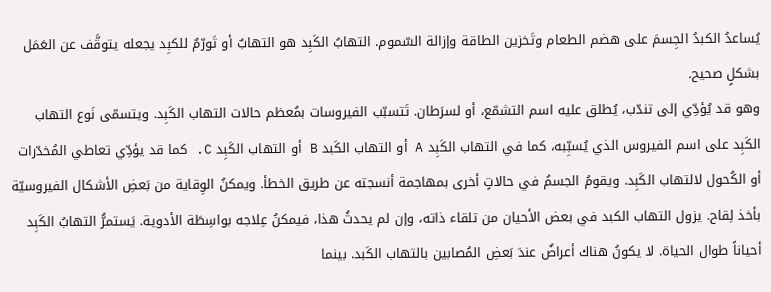يُساعدُ الكبدُ الجِسمَ على هضم الطعام وتَخزين الطاقة وإزالة السّموم. التهابُ الكَبِد هو التهابٌ أو تَورّمٌ للكبِد يجعله يتوقَّف عن العَمَل بشكلٍ صحيح.
وهو قد يُؤدِّي إلى تندّب، يُطلق عليه اسم التشمّع، أو لسرَطان. تَتسبّب الفيروسات بمُعظم حالات التهاب الكَبِد. ويتسمّى نَوع التهاب الكَبِد على اسم الفيروس الذي يُسبِّبه، كما في التهاب الكَبِد A أو التهاب الكَبد B أو التهاب الكَبِد C. كما قد يؤدِّي تعاطي المُخدّرات أو الكُحول لالتهاب الكَبِد. ويقومُ الجسمُ في حالاتٍ أخرى بمهاجمة أنسجته عن طريق الخطأ. ويمكنُ الوِقاية من بَعضِ الأشكال الفيروسيّة بأخذ لِقاح. يزول التهاب الكبد في بعض الأحيان من تلقاء ذاته، وإن لم يحدثُ هذا، فيمكنُ عِلاجه بواسِطَة الأدوية. يَستمرُّ التهابُ الكَبِد أحياناً طوال الحياة. لا يكونُ هناك أعراضٌ عندَ بَعضِ المُصابين بالتهاب الكَبد. بينما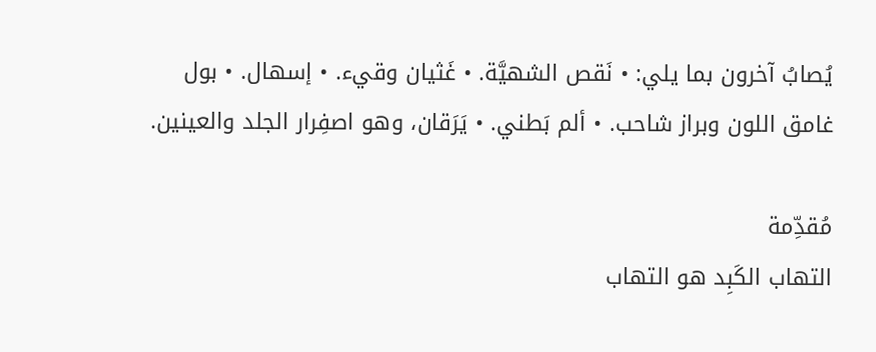يُصابُ آخرون بما يلي: • نَقص الشهيَّة. • غَثيان وقيء. • إسهال. • بول غامق اللون وبراز شاحب. • ألم بَطني. • يَرَقان، وهو اصفِرار الجلد والعينين.

مُقدِّمة
التهاب الكَبِد هو التهاب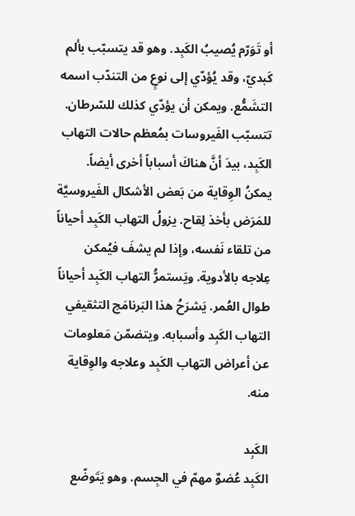أو تَوَرّم يُصيبُ الكَبِد. وهو قد يتسبّب بألم كَبديّ، وقد يُؤدّي إلى نوعٍ من التندّب اسمه التشَمُّع. ويمكن أن يؤدّي كذلك للسّرطان. تتسبّب الفَيروسات بمُعظم حالات التهاب الكَبِد، بيدَ أنَّ هناكَ أسباباً أخرى أيضاً. يمكنُ الوِقاية من بَعض الأشكال الفَيروسيَّة للمَرَض بأخذ لِقاح. يزولُ التهاب الكَبِد أحياناً من تلقاء نَفسه، وإذا لم يشفَ فيُمكن عِلاجه بالأدوية. ويَستمرُّ التهاب الكَبِد أحياناً طوال العُمر. يَشرَحُ هذا البَرنامَج التثقيفي التهاب الكَبِد وأسبابه. ويتضمّن مَعلومات عن أعراض التهاب الكَبِد وعلاجه والوِقاية منه.

الكَبِد
الكَبِد عُضوٌ مهمّ في الجِسم. وهو يَتَوضّع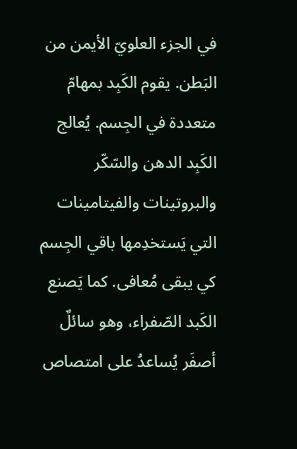في الجزء العلويّ الأيمن من البَطن. يقوم الكَبِد بمهامّ متعددة في الجِسم. يُعالج الكَبِد الدهن والسّكّر والبروتينات والفيتامينات التي يَستخدِمها باقي الجِسم كي يبقى مُعافى. كما يَصنع الكَبد الصّفراء، وهو سائلٌ أصفَر يُساعدُ على امتصاص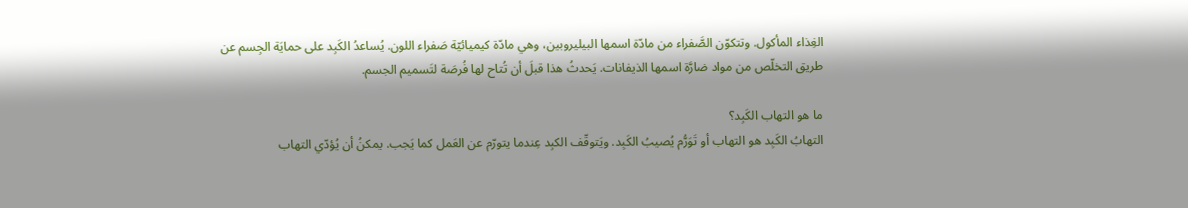الغِذاء المأكول. وتتكوّن الصَّفراء من مادّة اسمها البيليروبين، وهي مادّة كيميائيّة صَفراء اللون. يُساعدُ الكَبِد على حمايَة الجِسم عن طريق التخلّص من مواد ضارَّة اسمها الذيفانات. يَحدثُ هذا قبلَ أن تُتاح لها فُرصَة لتَسميم الجسم.

ما هو التهاب الكَبِد؟
التهابُ الكَبِد هو التهاب أو تَوَرُّم يُصيبُ الكَبِد. ويَتوقّف الكبِد عِندما يتورّم عن العَمل كما يَجب. يمكنُ أن يُؤدّي التهاب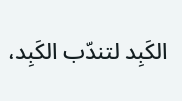الكَبِد لتندّب الكَبِد،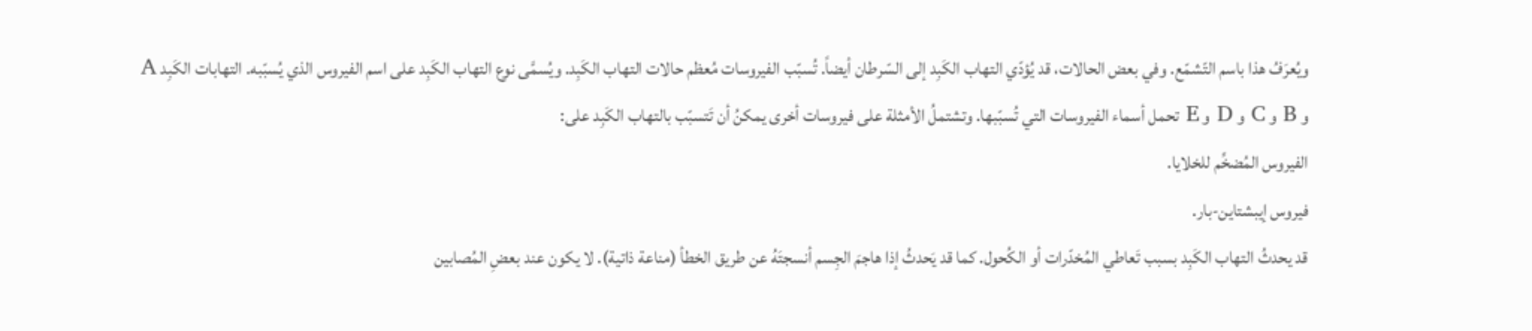ويُعرَفُ هذا باسم التّشمّع. وفي بعض الحالات، قد يُؤدّي التهاب الكَبِد إلى السّرطان أيضاً. تُسبّب الفيروسات مُعظم حالات التهاب الكَبِد. ويُسمَّى نوع التهاب الكَبِد على اسم الفيروس الذي يُسبّبه. التهابات الكَبِد A و B و C و D و E تحمل أسماء الفيروسات التي تُسبّبها. وتشتملُ الأمثلة على فيروسات أخرى يمكنُ أن تَتسبّب بالتهاب الكَبِد على:
الفيروس المُضخِّم للخلايا.
فيروس إيبشتاين-بار.
قد يحدثُ التهاب الكَبِد بسبب تَعاطي المُخدّرات أو الكُحول. كما قد يَحدثُ إذا هاجمَ الجِسم أنسجتَهُ عن طريق الخطأ (مناعة ذاتية). لا يكون عند بعضِ المُصابين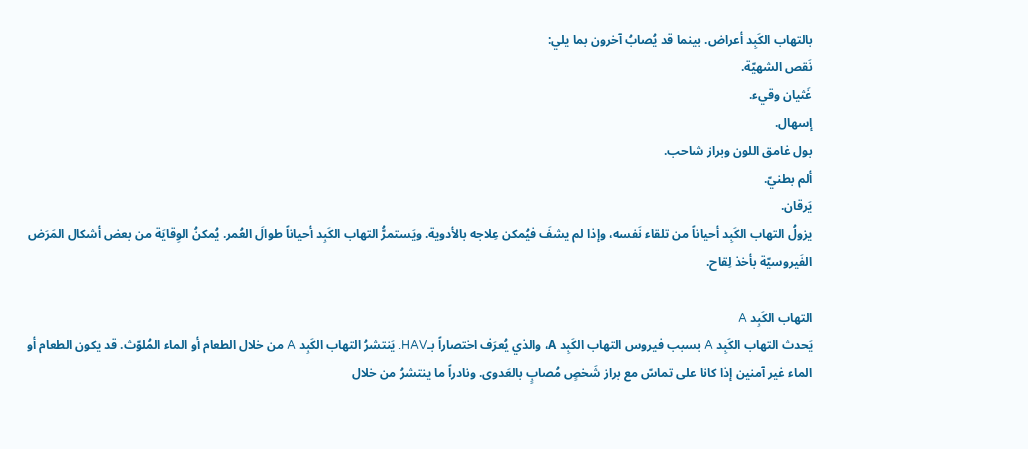بالتهاب الكَبِد أعراض. بينما قد يُصابُ آخرون بما يلي:
نَقص الشهيّة.
غَثيان وقيء.
إسهال.
بول غامق اللون وبراز شاحب.
ألم بطنيّ.
يَرقان.
يزولُ التهاب الكَبِد أحياناً من تلقاء نَفسه، وإذا لم يشفَ فيُمكن عِلاجه بالأدوية. ويَستمرُّ التهاب الكَبِد أحياناً طوالَ العُمر. يُمكنُ الوِقايَة من بعض أشكال المَرَض الفَيروسيّة بأخذ لِقاح.

التهاب الكَبِد A
يَحدث التهاب الكَبِد A بسبب فيروس التهاب الكَبِد A، والذي يُعرَف اختصاراً بـHAV. يَنتشرُ التهاب الكَبِد A من خلال الطعام أو الماء المُلوّث. قد يكون الطعام أو الماء غير آمنين إذا كانا على تماسّ مع براز شَخصٍ مُصابٍ بالعَدوى. ونادراً ما ينتشرُ من خلال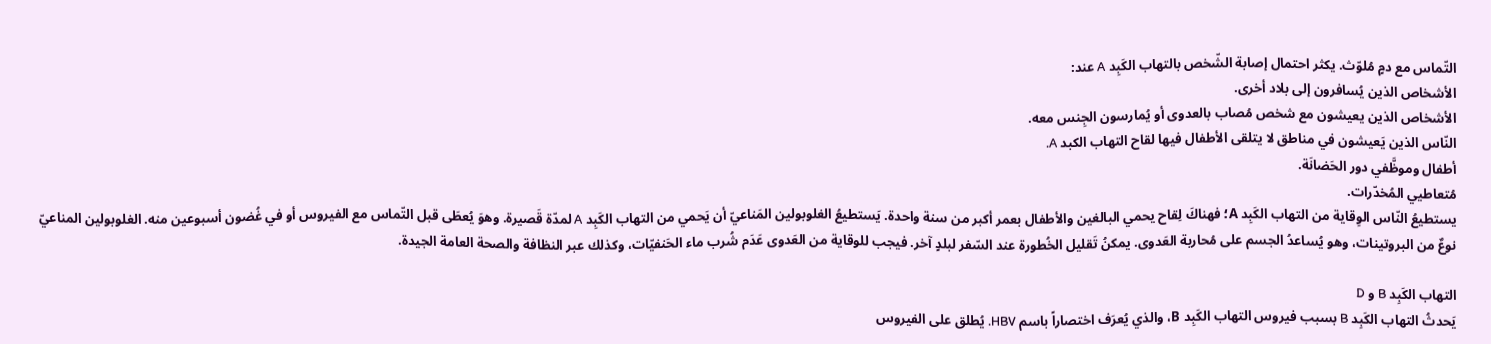التّماس مع دمٍ مُلوّث. يكثر احتمال إصابة الشّخص بالتهاب الكَبِد A عند:
الأشخاص الذين يُسافرون إلى بلاد أخرى.
الأشخاص الذين يعيشون مع شخص مُصاب بالعدوى أو يُمارسون الجِنس معه.
النّاس الذين يَعيشون في مناطق لا يتلقى الأطفال فيها لقاح التهاب الكبد A.
أطفال وموظَّفي دور الحَضانَة.
مُتعاطيي المُخدّرات.
يستطيعُ النّاس الوِقاية من التهاب الكَبِد A؛ فهناكَ لِقاح يحمي البالغين والأطفال بعمر أكبر من سنة واحدة. يَستطيعُ الغلوبولين المَناعيّ أن يَحمي من التهاب الكَبِد A لمدّة قَصيرة. وهوَ يُعطَى قبل التّماس مع الفيروس أو في غُضون أسبوعين منه. الغلوبولين المناعيّ نوعٌ من البروتينات، وهو يُساعدُ الجسم على مُحاربة العَدوى. يمكنُ تَقليل الخُطورة عند السّفر لبلدٍ آخر. فيجب للوقاية من العَدوى عَدَم شُرب ماء الحَنفيّات، وكذلك عبر النظافة والصحة العامة الجيدة.

التهاب الكَبِد B و D
يَحدثُ التهاب الكَبِد B بسبب فيروس التهاب الكَبِد B، والذي يُعرَف اختصاراً باسم HBV. يُطلق على الفيروس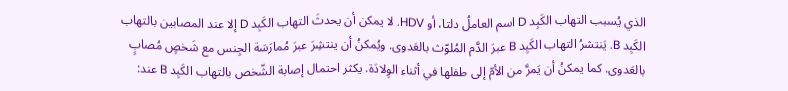الذي يُسبب التهاب الكَبِد D اسم العاملُ دلتا، أو HDV. لا يمكن أن يحدثَ التهاب الكَبِد D إلا عند المصابين بالتهاب الكَبِد B. يَنتشرُ التهاب الكَبِد B عبرَ الدَّم المُلوّث بالعَدوى. ويُمكنُ أن ينتشِرَ عبرَ مُمارَسَة الجِنس مع شَخصٍ مُصابٍ بالعَدوى. كما يمكنُ أن يَمرَّ من الأمّ إلى طفلها في أثناء الوِلادَة. يكثر احتمال إصابة الشّخص بالتهاب الكَبِد B عند: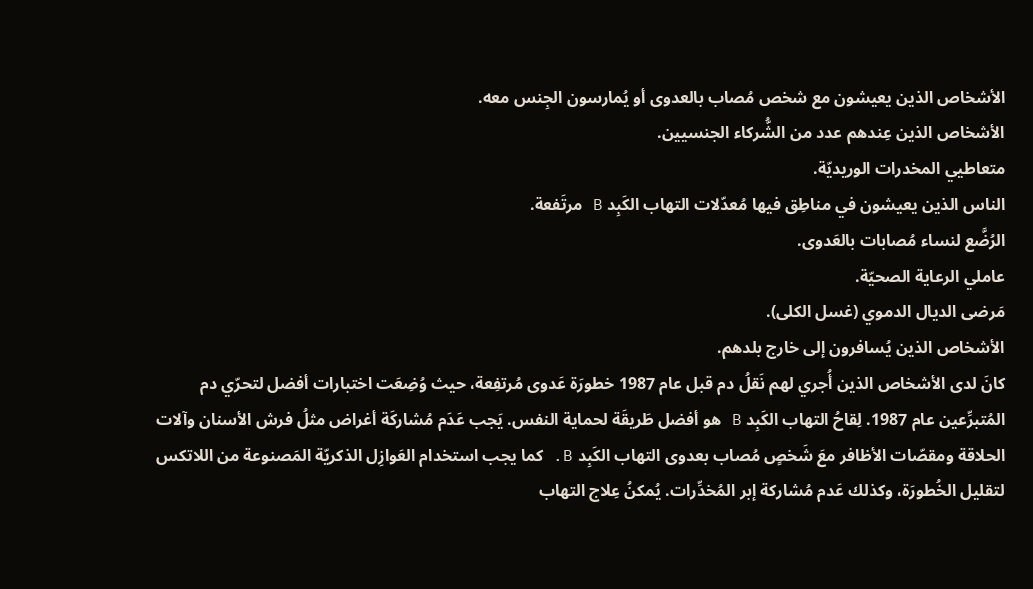الأشخاص الذين يعيشون مع شخص مُصاب بالعدوى أو يُمارسون الجِنس معه.
الأشخاص الذين عِندهم عدد من الشُّركاء الجنسيين.
متعاطيي المخدرات الوريديّة.
الناس الذين يعيشون في مناطِق فيها مُعدّلات التهاب الكَبِد B مرتَفعة.
الرُضَّع لنساء مُصابات بالعَدوى.
عاملي الرعاية الصحيّة.
مَرضى الديال الدموي (غسل الكلى).
الأشخاص الذين يُسافرون إلى خارج بلدهم.
كانَ لدى الأشخاص الذين أُجري لهم نَقلُ دم قبل عام 1987 خطورَة عَدوى مُرتفِعة، حيث وُضِعَت اختبارات أفضل لتحرّي دم المُتبرِّعين عام 1987. لِقاحُ التهاب الكَبِد B هو أفضل طَريقَة لحماية النفس. يَجب عَدَم مُشاركَة أغراض مثلُ فرش الأسنان وآلات الحلاقة ومقصّات الأظافر معَ شَخصٍ مُصاب بعدوى التهاب الكَبِد B. كما يجب استخدام العَوازِل الذكريّة المَصنوعة من اللاتكس لتقليل الخُطورَة، وكذلك عَدم مُشاركة إبر المُخدِّرات. يُمكنُ عِلاج التهاب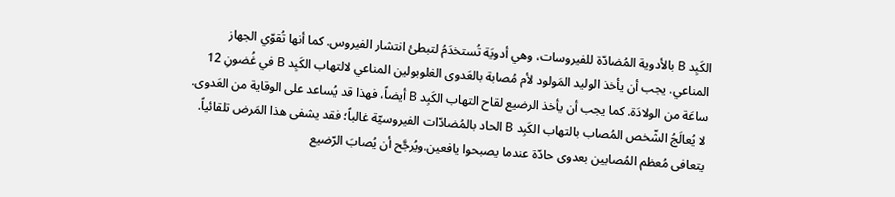الكَبِد B بالأدوية المُضادّة للفيروسات، وهي أدويَة تُستخدَمُ لتبطئ انتشار الفيروس. كما أنها تُقوّي الجهاز المناعي. يجب أن يأخذ الوليد المَولود لأم مُصابة بالعَدوى الغلوبولين المناعي لالتهاب الكَبِد B في غُضونِ 12 ساعَة من الولادَة. كما يجب أن يأخذ الرضيع لقاح التهاب الكَبِد B أيضاً، فهذا قد يُساعد على الوقاية من العَدوى. لا يُعالَجُ الشّخص المُصاب بالتهاب الكَبِد B الحاد بالمُضادّات الفيروسيّة غالباً؛ فقد يشفى هذا المَرض تلقائياً. يتعافى مُعظم المُصابين بعدوى حادّة عندما يصبحوا يافعين.ويُرجَّح أن يُصابَ الرّضيع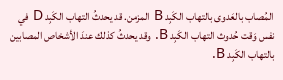المُصاب بالعَدوى بالتهاب الكَبِد B المزمن. قد يحدثُ التهاب الكَبِد D في نفس وَقت حُدوث التهاب الكَبِد B. وقد يحدثُ كذلك عندَ الأشخاص المصابين بالتهاب الكَبِد B.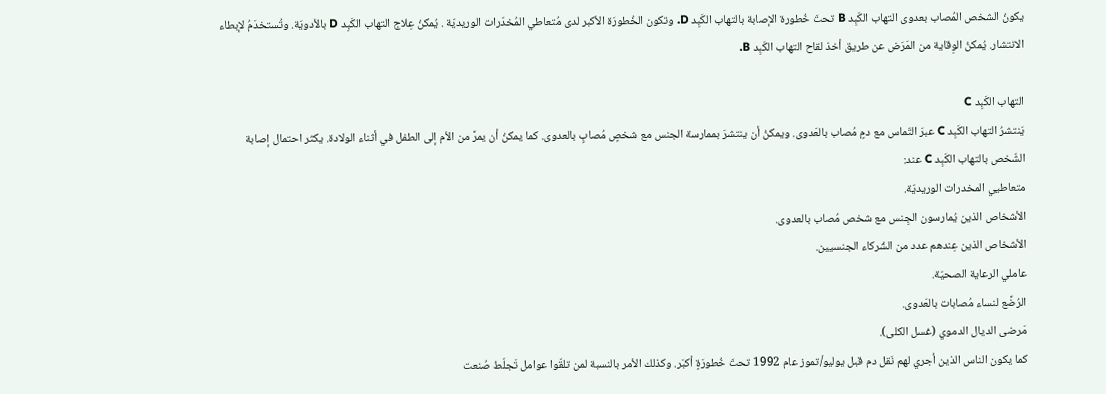يكونُ الشخص المُصاب بعدوى التهاب الكَبِد B تحتَ خُطورة الإصابة بالتهاب الكَبِد D. وتكون الخُطورَة الأكبر لدى مُتعاطي المُخدّرات الوريديّة . يُمكنُ عِلاج التهاب الكَبِد D بالأدويَة. وتُستخدَمُ لإبطاء الانتشار. يُمكنُ الوِقاية من المَرَض عن طريق أخذ لقاح التهاب الكَبِد B.

التهاب الكَبِد C
يَنتشرُ التهاب الكَبِد C عبرَ التّماس مع دمٍ مُصاب بالعَدوى. ويمكنُ أن ينتشرَ بممارسة الجنس مع شخصٍ مُصابٍ بالعدوى. كما يمكنُ أن يمرَّ من الأم إلى الطفل في أثناء الولادة. يكثر احتمال إصابة الشّخص بالتهاب الكَبِد C عند:
متعاطيي المخدرات الوريديّة.
الأشخاص الذين يُمارسون الجِنس مع شخص مُصاب بالعدوى.
الأشخاص الذين عِندهم عدد من الشُركاء الجنسيين.
عاملي الرعاية الصحيّة.
الرُضَّع لنساء مُصابات بالعَدوى.
مَرضى الديال الدموي (غسل الكلى).
كما يكون الناس الذين أجري لهم نَقل دم قبل يوليو/تموز عام 1992 تحتَ خُطورَةٍ أكبَر. وكذلك الأمر بالنسبة لمن تلقّوا عوامل تَجلّط صُنعت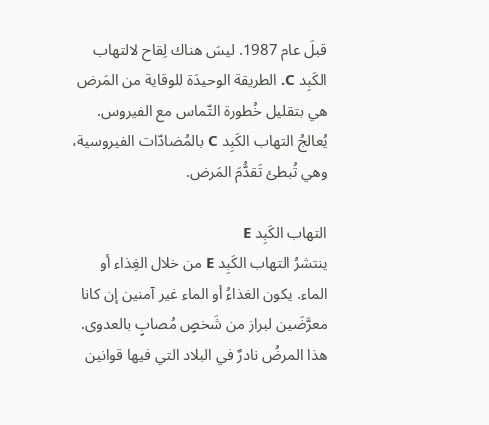قبلَ عام 1987. ليسَ هناك لِقاح لالتهاب الكَبِد C. الطريقة الوحيدَة للوقاية من المَرض هي بتقليل خُطورة التّماس مع الفيروس. يُعالجُ التهاب الكَبِد C بالمُضادّات الفيروسية، وهي تُبطئ تَقدُّمَ المَرض.

التهاب الكَبِد E
ينتشرُ التهاب الكَبِد E من خلال الغِذاء أو الماء. يكون الغذاءُ أو الماء غير آمنين إن كانا معرَّضَين لبراز من شَخصٍ مُصابٍ بالعدوى. هذا المرضُ نادرٌ في البلاد التي فيها قوانين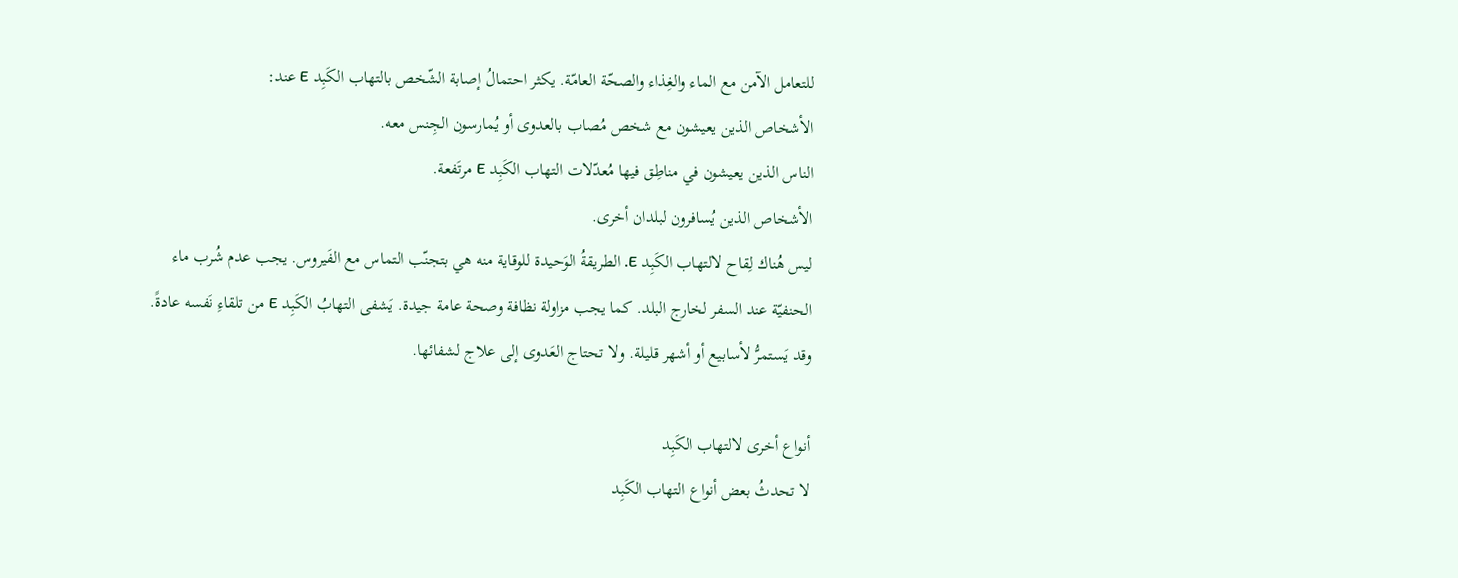للتعامل الآمن مع الماء والغِذاء والصحّة العامّة. يكثر احتمالُ إصابة الشّخص بالتهاب الكَبِد E عند:
الأشخاص الذين يعيشون مع شخص مُصاب بالعدوى أو يُمارسون الجِنس معه.
الناس الذين يعيشون في مناطِق فيها مُعدّلات التهاب الكَبِد E مرتَفعة.
الأشخاص الذين يُسافرون لبلدان أخرى.
ليس هُناك لِقاح لالتهاب الكَبِد E. الطريقةُ الوَحيدة للوقاية منه هي بتجنّب التماس مع الفَيروس. يجب عدم شُرب ماء الحنفيّة عند السفر لخارج البلد. كما يجب مزاولة نظافة وصحة عامة جيدة. يَشفى التهابُ الكَبِد E من تلقاءِ نَفسه عادةً. وقد يَستمرُّ لأسابيع أو أشهر قليلة. ولا تحتاج العَدوى إلى علاج لشفائها.

أنواع أخرى لالتهاب الكَبِد
لا تحدثُ بعض أنواع التهاب الكَبِد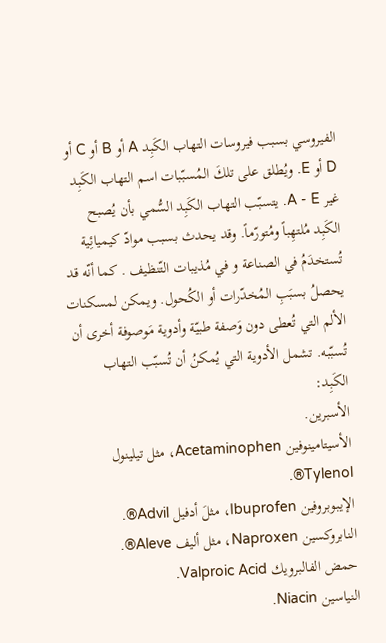الفيروسي بسبب فيروسات التهاب الكَبِد A أو B أو C أو D أو E. ويُطلق على تلكَ المُسبّبات اسم التهاب الكَبِد غير A - E. يتسبّب التهاب الكَبِد السُّمي بأن يُصبح الكَبِد مُلتهِباً ومُتورّماً. وقد يحدث بسبب موادّ كيميائِية تُستخدَمُ في الصناعة و في مُذيبات التّنظيف . كما أنّه قد يحصلُ بسبَبِ المُخدّرات أو الكُحول. ويمكن لمسكنات الألم التي تُعطى دون وَصفة طبيّة وأدوية مَوصوفة أخرى أن تُسبّبه. تشمل الأدوية التي يُمكنُ أن تُسبّب التهاب الكَبِد:
الأسبرين.
الأسيتامينوفين Acetaminophen، مثل تيلينول Tylenol®.
الإيبوبروفين Ibuprofen، مثلَ أدفيل Advil®.
النابروكسين Naproxen، مثل أليف Aleve®.
حمض الفالبرويك Valproic Acid.
النياسين Niacin.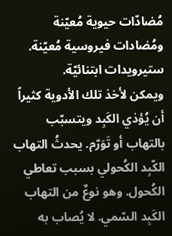مُضادّات حيوية مُعيّنة ومُضادات فيروسية مُعيّنة.
ستيرويدات ابتنائيّة.
ويمكن لأخذ تلك الأدوية كثيراً أن يُؤذي الكَبِد ويتسبّب بالتهاب أو تَوَرّم. يحدثُ التهاب الكّبِد الكُحولي بسبب تعاطي الكُحول. وهو نوعٌ من التهاب الكَبِد السّمي. لا يُصاب به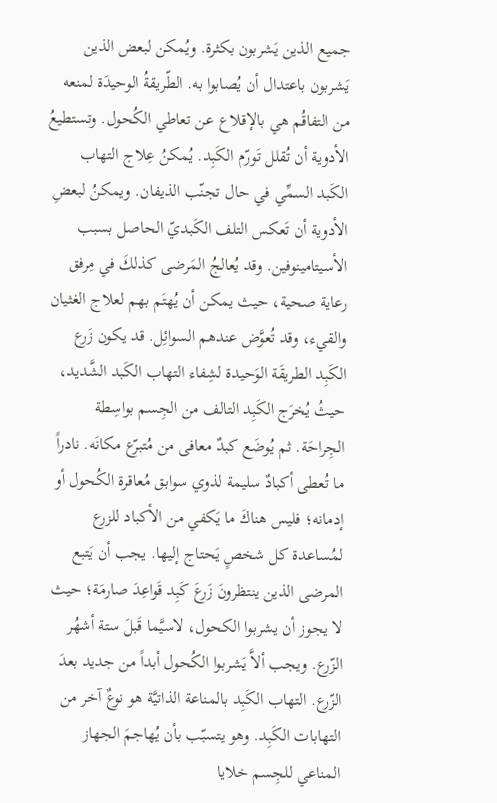جميع الذين يَشربون بكثرة. ويُمكن لبعض الذين يَشربون باعتدال أن يُصابوا به. الطّريقةُ الوحيدَة لمنعه من التفاقُم هي بالإقلاع عن تعاطي الكُحول. وتستطيعُ الأدوية أن تُقلل تَورّم الكَبِد. يُمكنُ عِلاج التهاب الكَبد السمِّي في حال تجنّب الذيفان. ويمكنُ لبعضِ الأدوية أن تَعكس التلف الكَبديّ الحاصل بسبب الأسيتامينوفين. وقد يُعالجُ المَرضى كذلكَ في مِرفق رعاية صحية، حيث يمكن أن يُهتَم بهم لعلاج الغثيان والقيء، وقد تُعوَّض عندهم السوائِل. قد يكون زَرع الكَبِد الطريقَة الوَحيدة لشِفاء التهاب الكَبد الشَّديد، حيثُ يُخرَج الكَبِد التالف من الجِسم بواسِطة الجِراحَة. ثم يُوضَع كبدٌ معافى من مُتبرّع مكانَه. نادراً ما تُعطى أكبادٌ سليمة لذوي سوابق مُعاقرة الكُحول أو إدمانه؛ فليس هناكَ ما يَكفي من الأكباد للزرع لمُساعدة كل شخصٍ يَحتاج إليها. يجب أن يَتبع المرضى الذين ينتظرونَ زَرعَ كَبِد قَواعِدَ صارمَة؛ حيث لا يجوز أن يشربوا الكحول، لاسيَّما قَبلَ ستة أشهُر الزّرع. ويجب ألاَّ يَشربوا الكُحول أبداً من جديد بعدَ الزّرع. التهاب الكَبِد بالمناعة الذاتيَّة هو نوعٌ آخر من التهابات الكَبِد. وهو يتسبّب بأن يُهاجمَ الجهاز المناعي للجِسم خلايا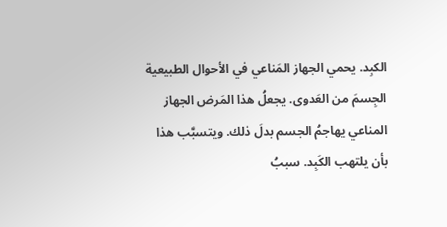الكبِد. يحمي الجهاز المَناعي في الأحوال الطبيعية الجِسمَ من العَدوى. يجعلُ هذا المَرض الجهاز المناعي يهاجمُ الجسم بدلَ ذلك. ويتسبَّب هذا بأن يلتهب الكَبِد. سببُ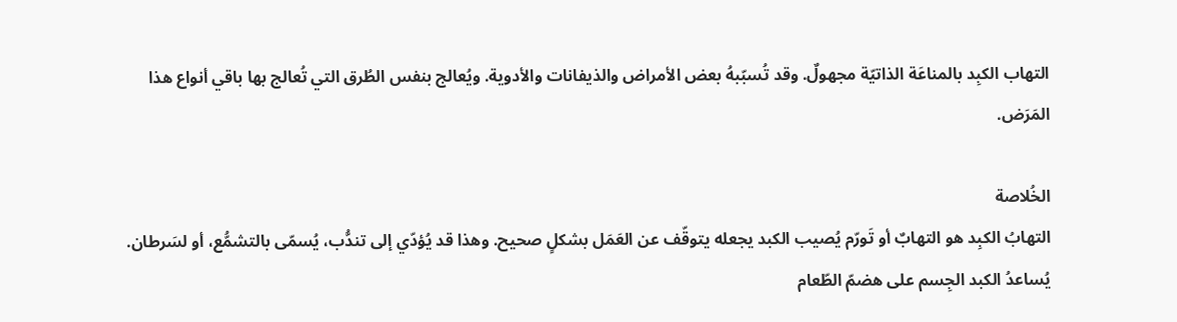التهاب الكبِد بالمناعَة الذاتيّة مجهولٌ. وقد تُسبّبهُ بعض الأمراض والذيفانات والأدوية. ويُعالج بنفس الطُرق التي تُعالج بها باقي أنواع هذا المَرَض.

الخُلاصة
التهابُ الكبِد هو التهابٌ أو تَورّم يُصيب الكبد يجعله يتوقّف عن العَمَل بشكلٍ صحيح. وهذا قد يُؤدّي إلى تندُّب، يُسمّى بالتشمُّع، أو لسَرطان. يُساعدُ الكبد الجِسم على هضمّ الطّعام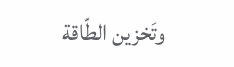وتَخزين الطّاقة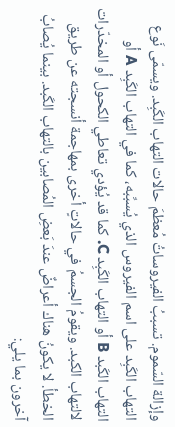وإزالة السّموم. تسببُ الفيروساتُ مُعظمَ حالات التهاب الكَبِد. ويسمّى نَوع التهاب الكَبِد على اسم الفيروس الذي يُسبِّبه، كما في التهاب الكَبِد A أو التهاب الكَبد B أو التهاب الكَبِد C. كما قد يُؤدي تعاطي الكحول أو المخدّرات لالتهاب الكبد. ويقومُ الجسمُ في حالاتٍ أخرى بمهاجمة أنسجته عن طريق الخطأ. لا يكونُ هناك أعراضٌ عندَ بَعضِ المُصابين بالتهاب الكَبد. بينما يُصابُ آخرون بما يلي: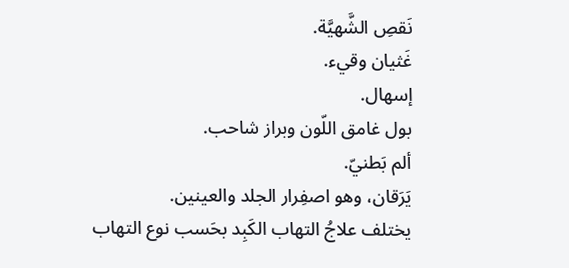نَقصِ الشَّهيَّة.
غَثيان وقيء.
إسهال.
بول غامق اللّون وبراز شاحب.
ألم بَطنيّ.
يَرَقان، وهو اصفِرار الجلد والعينين.
يختلف علاجُ التهاب الكَبِد بحَسب نوع التهاب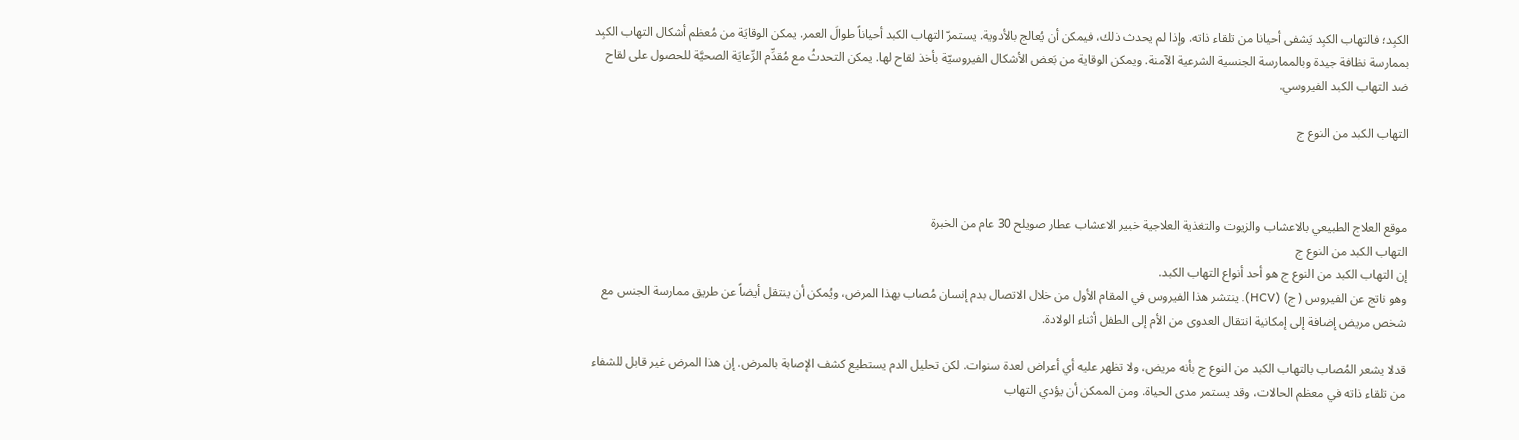الكبِد؛ فالتهاب الكبِد يَشفى أحيانا من تلقاء ذاته. وإذا لم يحدث ذلك، فيمكن أن يُعالج بالأدوية. يستمرّ التهاب الكبد أحياناً طوالَ العمر. يمكن الوقايَة من مُعظم أشكال التهاب الكبِد بممارسة نظافة جيدة وبالممارسة الجنسية الشرعية الآمنة. ويمكن الوقاية من بَعض الأشكال الفيروسيّة بأخذ لقاح لها. يمكن التحدثُ مع مُقدِّم الرِّعايَة الصحيَّة للحصول على لقاح ضد التهاب الكبد الفيروسي.

التهاب الكبد من النوع ج



موقع العلاج الطبيعي بالاعشاب والزيوت والتغذية العلاجية خبير الاعشاب عطار صويلح 30 عام من الخبرة
التهاب الكبد من النوع ج
إن التهاب الكبد من النوع ج هو أحد أنواع التهاب الكبد.
وهو ناتج عن الفيروس ( ج) (HCV). ينتشر هذا الفيروس في المقام الأول من خلال الاتصال بدم إنسان مُصاب بهذا المرض، ويُمكن أن ينتقل أيضاً عن طريق ممارسة الجنس مع شخص مريض إضافة إلى إمكانية انتقال العدوى من الأم إلى الطفل أثناء الولادة.

قدلا يشعر المُصاب بالتهاب الكبد من النوع ج بأنه مريض، ولا تظهر عليه أي أعراض لعدة سنوات. لكن تحليل الدم يستطيع كشف الإصابة بالمرض. إن هذا المرض غير قابل للشفاء من تلقاء ذاته في معظم الحالات، وقد يستمر مدى الحياة. ومن الممكن أن يؤدي التهاب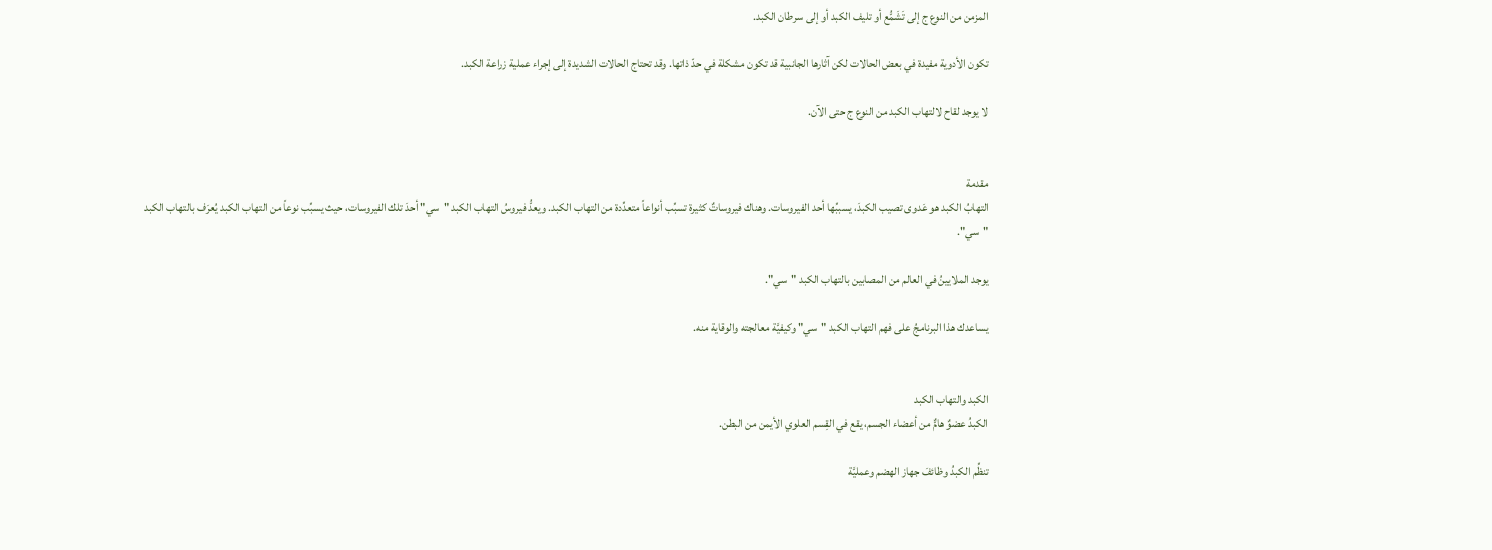المزمن من النوع ج إلى تَشَمُّع أو تليف الكبد أو إلى سرطان الكبد.

تكون الأدوية مفيدة في بعض الحالات لكن آثارها الجانبية قد تكون مشكلة في حدّ ذاتها. وقد تحتاج الحالات الشديدة إلى إجراء عملية زراعة الكبد.

لا يوجد لقاح لالتهاب الكبد من النوع ج حتى الآن.


مقدمة
التهابُ الكبد هو عَدوى تصيب الكبدَ، يسببِّها أحد الفيروسات. وهناك فيروساتٌ كثيرة تسبِّب أنواعاً متعدِّدة من التهاب الكبد. ويعدُّ فيروسُ التهاب الكبد "سي" أحدَ تلك الفيروسات، حيث يسبِّب نوعاً من التهاب الكبد يُعرَف بالتهاب الكبد "سي".

يوجد الملايينُ في العالم من المصابين بالتهاب الكبد "سي".

يساعدك هذا البرنامجُ على فهم التهاب الكبد "سي" وكيفيَّة معالجته والوقاية منه.


الكبد والتهاب الكبد
الكبدُ عضوٌ هامٌّ من أعضاء الجسم، يقع في القِسم العلوي الأيمن من البطن.

تنظِّم الكبدُ وظائفَ جهاز الهضم وعمليَّة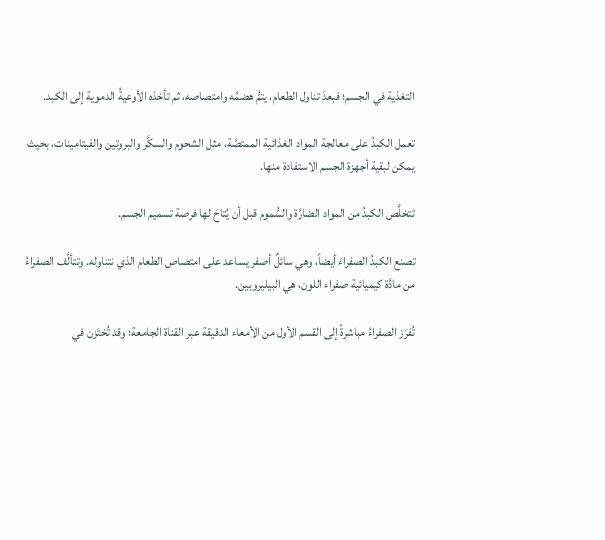التغذية في الجسم؛ فبعدَ تناول الطعام، يتمُّ هضمُه وامتصاصه، ثم تأخذه الأوعيةُ الدموية إلى الكبد.

تعمل الكبدُ على معالجة المواد الغذائية الممتصَّة، مثل الشحوم والسكَّر والبروتين والفيتامينات، بحيث يمكن لبقية أجهزة الجسم الاستفادة منها.

تتخلَّص الكبدُ من المواد الضارَّة والسُّموم قبل أن يُتاحَ لها فرصة تسميم الجسم.

تصنع الكبدُ الصفراءَ أيضاً، وهي سائلٌ أصفر يساعد على امتصاص الطعام الذي نتناوله. وتتألَّف الصفراءُ من مادَّة كيميائية صفراء اللون، هي البيليروبين.

تُفرَز الصفراءُ مباشرةً إلى القسم الأول من الأمعاء الدقيقة عبر القناة الجامعة؛ وقد تُختَزن في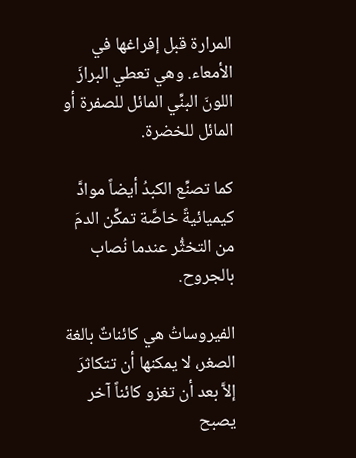المرارة قبل إفراغها في الأمعاء. وهي تعطي البرازَ اللونَ البنِّي المائل للصفرة أو المائل للخضرة.

كما تصنِّع الكبدُ أيضاً موادَّ كيميائيةً خاصَّة تمكِّن الدمَ من التخثُّر عندما نُصاب بالجروح.

الفيروساتُ هي كائناتٌ بالغة الصغر، لا يمكنها أن تتكاثرَ إلاَّ بعد أن تغزو كائناً آخر يصبح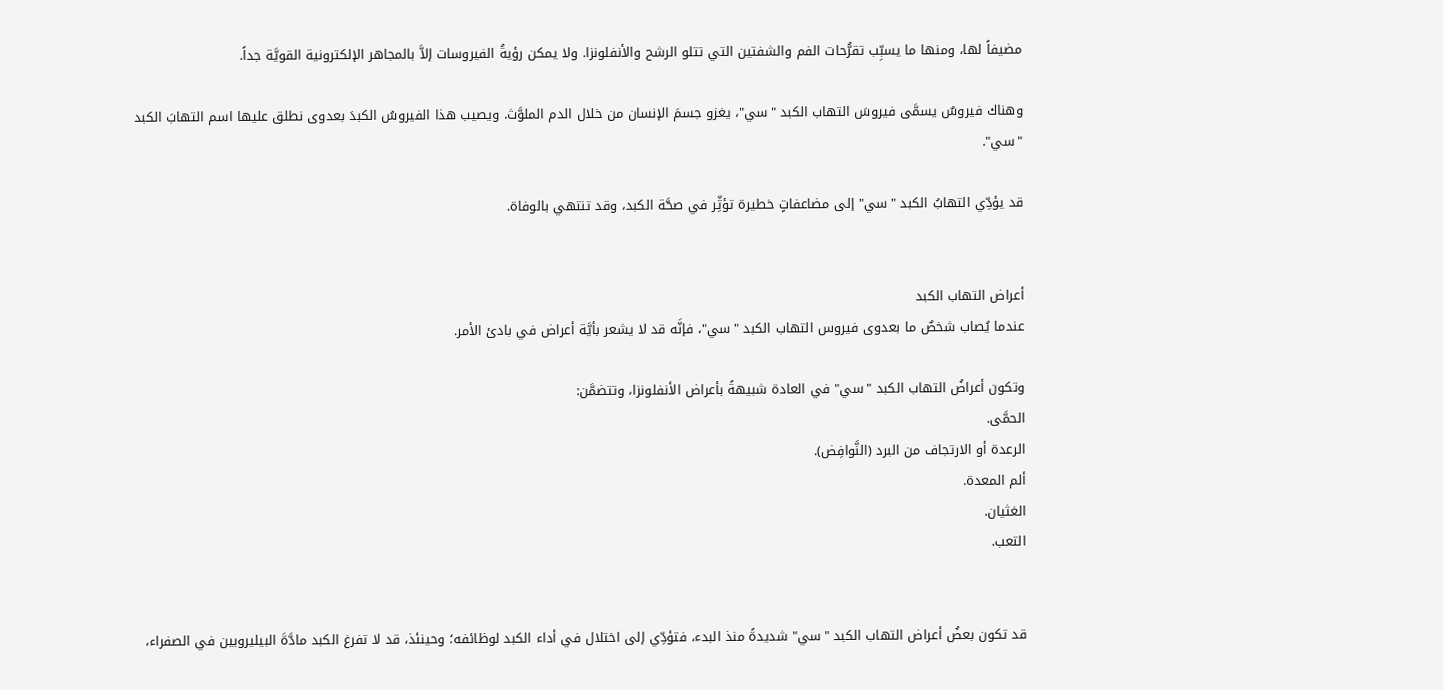مضيفاً لها، ومنها ما يسبِّب تقرُّحات الفم والشفتين التي تتلو الرشح والأنفلونزا. ولا يمكن رؤيةُ الفيروسات إلاَّ بالمجاهر الإلكترونية القويَّة جداً.

وهناك فيروسٌ يسمَّى فيروسَ التهاب الكبد "سي"، يغزو جسمَ الإنسان من خلال الدم الملوَّث. ويصيب هذا الفيروسُ الكبدَ بعدوى نطلق عليها اسم التهابَ الكبد "سي".

قد يؤدِّي التهابُ الكبد "سي" إلى مضاعفاتٍ خطيرة تؤثِّر في صحَّة الكبد، وقد تنتهي بالوفاة.


أعراض التهاب الكبد
عندما يُصاب شخصٌ ما بعدوى فيروس التهاب الكبد "سي"، فإنَّه قد لا يشعر بأيَّة أعراض في بادئ الأمر.

وتكون أعراضُ التهاب الكبد "سي" في العادة شبيهةً بأعراض الأنفلونزا، وتتضمَّن:
الحمَّى.
الرعدة أو الارتجاف من البرد (النَّوافِض).
ألم المعدة.
الغثيان.
التعب.


قد تكون بعضُ أعراض التهاب الكبد "سي" شديدةً منذ البدء، فتؤدِّي إلى اختلال في أداء الكبد لوظائفه؛ وحينئذ، قد لا تفرغ الكبد مادَّةَ البيليروبين في الصفراء،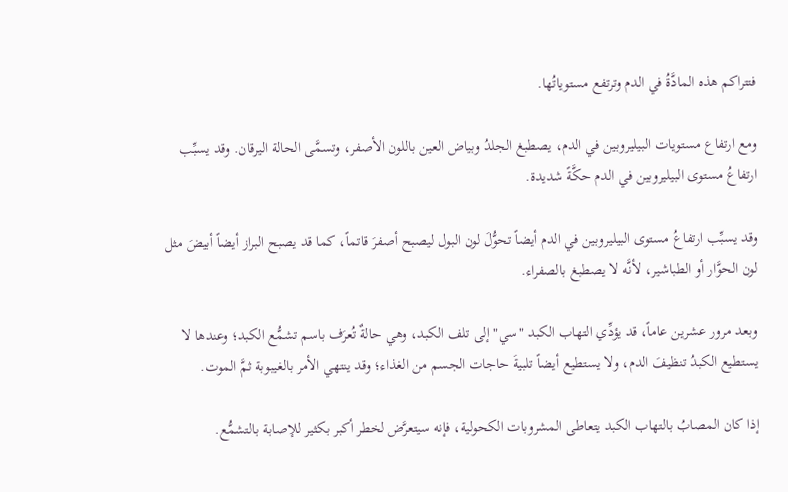فتتراكم هذه المادَّةُ في الدم وترتفع مستوياتُها.

ومع ارتفاع مستويات البيليروبين في الدم، يصطبغ الجلدُ وبياض العين باللون الأصفر، وتسمَّى الحالة اليرقان. وقد يسبِّب ارتفاعُ مستوى البيليروبين في الدم حكَّةً شديدة.

وقد يسبِّب ارتفاعُ مستوى البيليروبين في الدم أيضاً تحوُّلَ لون البول ليصبح أصفرَ قاتماً، كما قد يصبح البراز أيضاً أبيضَ مثل لون الحوَّار أو الطباشير، لأنَّه لا يصطبغ بالصفراء.

وبعد مرور عشرين عاماً، قد يؤدِّي التهاب الكبد "سي" إلى تلف الكبد، وهي حالةٌ تُعرَف باسم تشمُّع الكبد؛ وعندها لا يستطيع الكبدُ تنظيفَ الدم، ولا يستطيع أيضاً تلبيةَ حاجات الجسم من الغذاء؛ وقد ينتهي الأمر بالغيبوبة ثمَّ الموت.

إذا كان المصابُ بالتهاب الكبد يتعاطى المشروبات الكحولية، فإنه سيتعرَّض لخطر أكبر بكثير للإصابة بالتشمُّع.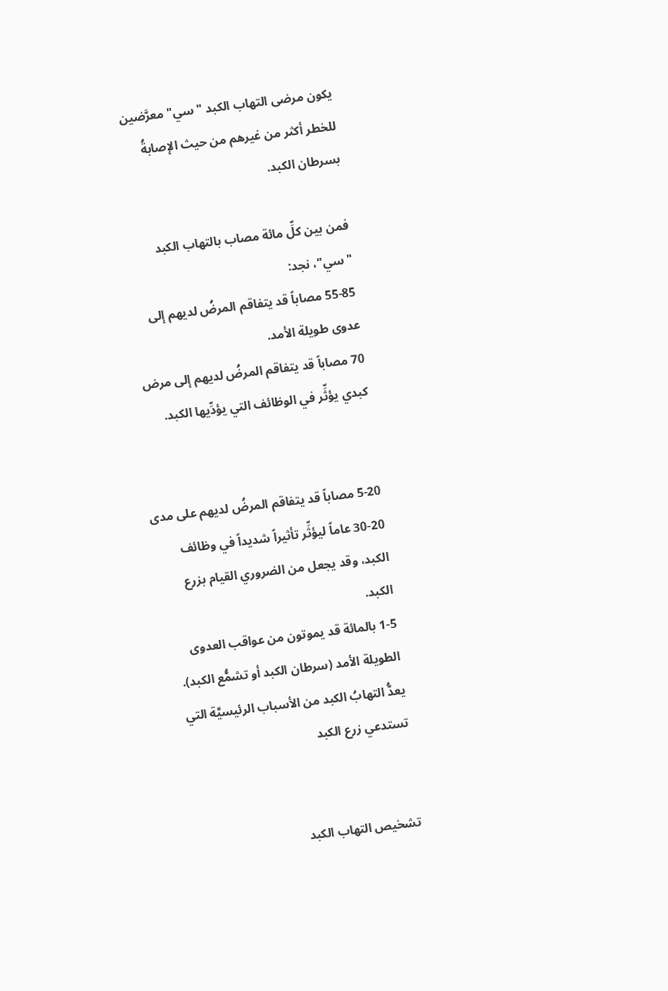يكون مرضى التهاب الكبد "سي" معرَّضين للخطر أكثر من غيرهم من حيث الإصابةُ بسرطان الكبد.

فمن بين كلِّ مائة مصاب بالتهاب الكبد "سي"، نجد:
55-85 مصاباً قد يتفاقم المرضُ لديهم إلى عدوى طويلة الأمد.
70 مصاباً قد يتفاقم المرضُ لديهم إلى مرض كبدي يؤثِّر في الوظائف التي يؤدِّيها الكبد.


5-20 مصاباً قد يتفاقم المرضُ لديهم على مدى 20-30 عاماً ليؤثِّر تأثيراً شديداً في وظائف الكبد، وقد يجعل من الضروري القيام بزرع الكبد.
1-5 بالمائة قد يموتون من عواقب العدوى الطويلة الأمد (سرطان الكبد أو تشمُّع الكبد).
يعدُّ التهابُ الكبد من الأسباب الرئيسيَّة التي تستدعي زرع الكبد


تشخيص التهاب الكبد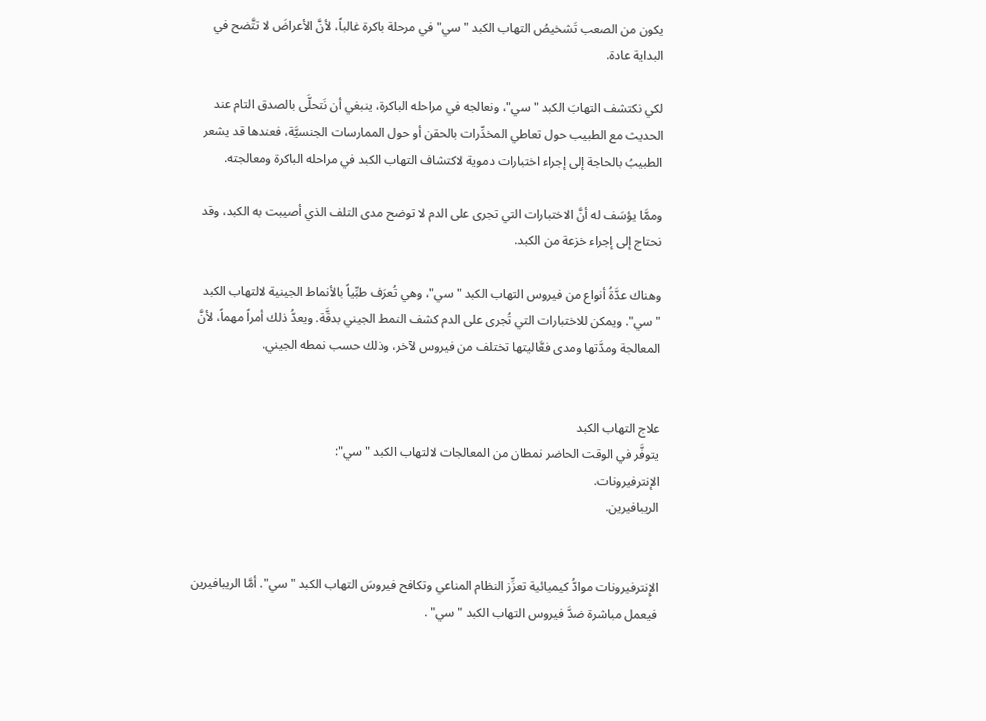يكون من الصعب تَشخيصُ التهاب الكبد "سي" في مرحلة باكرة غالباً، لأنَّ الأعراضَ لا تتَّضح في البداية عادة.

لكي نكتشف التهابَ الكبد "سي"، ونعالجه في مراحله الباكرة، ينبغي أن نَتحلَّى بالصدق التام عند الحديث مع الطبيب حول تعاطي المخدِّرات بالحقن أو حول الممارسات الجنسيَّة، فعندها قد يشعر الطبيبُ بالحاجة إلى إجراء اختبارات دموية لاكتشاف التهاب الكبد في مراحله الباكرة ومعالجته.

وممَّا يؤسَف له أنَّ الاختبارات التي تجرى على الدم لا توضح مدى التلف الذي أصيبت به الكبد، وقد نحتاج إلى إجراء خزعة من الكبد.

وهناك عدَّةُ أنواع من فيروس التهاب الكبد "سي"، وهي تُعرَف طبِّياً بالأنماط الجينية لالتهاب الكبد "سي". ويمكن للاختبارات التي تُجرى على الدم كشف النمط الجيني بدقَّة. ويعدُّ ذلك أمراً مهماً، لأنَّ المعالجة ومدَّتها ومدى فعَّاليتها تختلف من فيروس لآخر، وذلك حسب نمطه الجيني.


علاج التهاب الكبد
يتوفَّر في الوقت الحاضر نمطان من المعالجات لالتهاب الكبد "سي":
الإنترفيرونات.
الريبافيرين.


الإِنترفيرونات موادُّ كيميائية تعزِّز النظام المناعي وتكافح فيروسَ التهاب الكبد "سي". أمَّا الريبافيرين فيعمل مباشرة ضدَّ فيروس التهاب الكبد "سي" .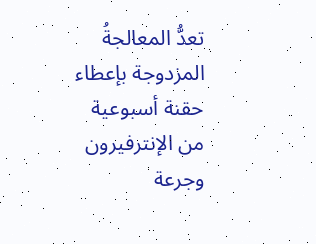تعدُّ المعالجةُ المزدوجة بإعطاء حقنة أسبوعية من الإنترفيرون وجرعة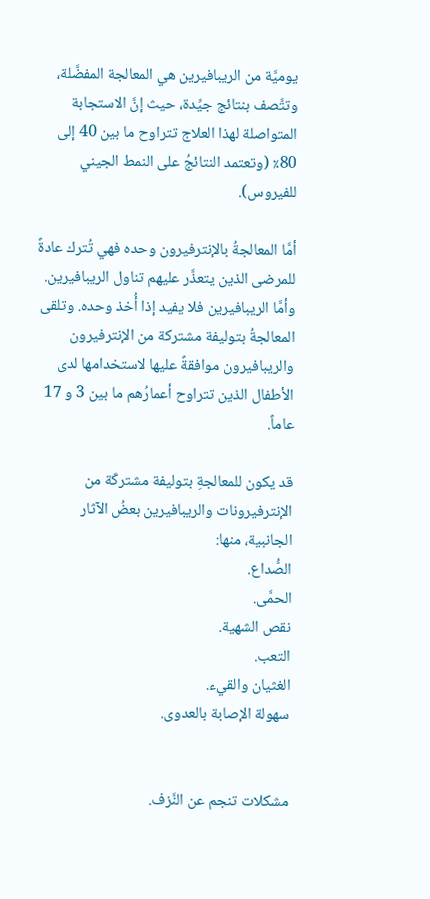يوميَّة من الريبافيرين هي المعالجة المفضَّلة، وتتَّصف بنتائج جيِّدة، حيث إنَّ الاستجابة المتواصلة لهذا العلاج تتراوح ما بين 40 إلى 80٪ (وتعتمد النتائجُ على النمط الجيني للفيروس).

أمَّا المعالجةُ بالإنترفيرون وحده فهي تُترك عادةً للمرضى الذين يتعذَّر عليهم تناول الريبافيرين. وأمَّا الريبافيرين فلا يفيد إذا أُخذ وحده. وتلقى المعالجةُ بتوليفة مشتركة من الإنترفيرون والريبافيرون موافقةً عليها لاستخدامها لدى الأطفال الذين تتراوح أعمارُهم ما بين 3 و 17 عاماً.

قد يكون للمعالجةِ بتوليفة مشتركَة من الإنترفيرونات والريبافيرين بعضُ الآثار الجانبية، منها:
الصُّداع.
الحمَّى.
نقص الشهية.
التعب.
الغثيان والقيء.
سهولة الإصابة بالعدوى.


مشكلات تنجم عن النَّزف.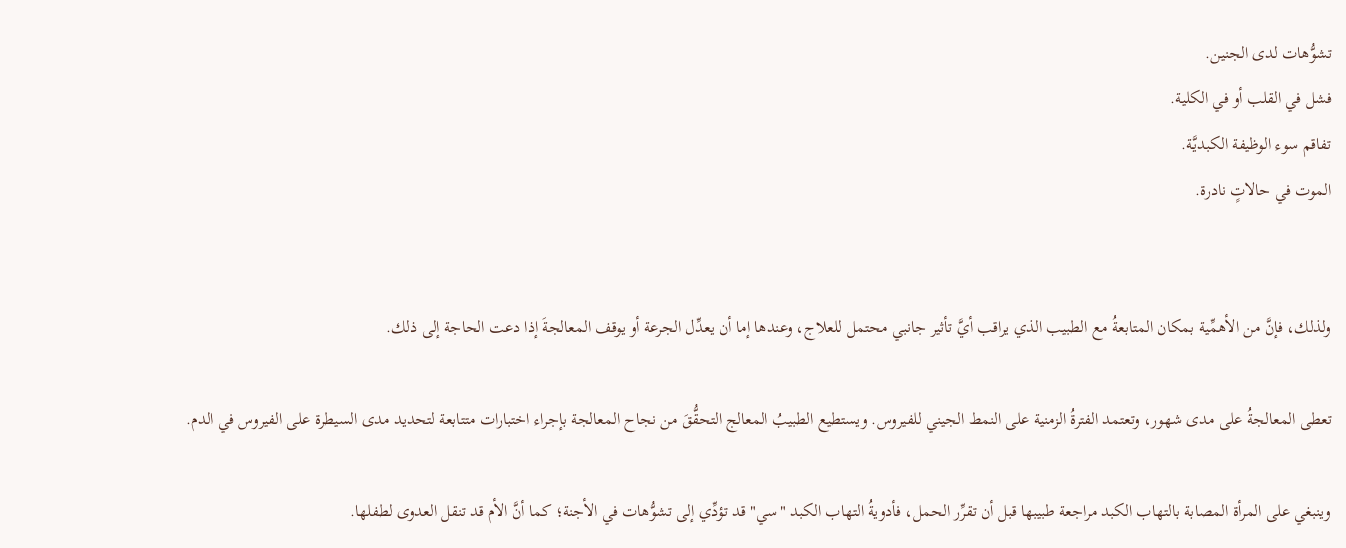تشوُّهات لدى الجنين.
فشل في القلب أو في الكلية.
تفاقم سوء الوظيفة الكبديَّة.
الموت في حالاتٍ نادرة.


ولذلك، فإنَّ من الأهمِّية بمكان المتابعةُ مع الطبيب الذي يراقب أيَّ تأثير جانبي محتمل للعلاج، وعندها إما أن يعدِّل الجرعة أو يوقف المعالجةَ إذا دعت الحاجة إلى ذلك.

تعطى المعالجةُ على مدى شهور، وتعتمد الفترةُ الزمنية على النمط الجيني للفيروس. ويستطيع الطبيبُ المعالج التحقُّقَ من نجاح المعالجة بإجراء اختبارات متتابعة لتحديد مدى السيطرة على الفيروس في الدم.

وينبغي على المرأة المصابة بالتهاب الكبد مراجعة طبيبها قبل أن تقرِّر الحمل، فأدويةُ التهاب الكبد "سي" قد تؤدِّي إلى تشوُّهات في الأجنة؛ كما أنَّ الأم قد تنقل العدوى لطفلها.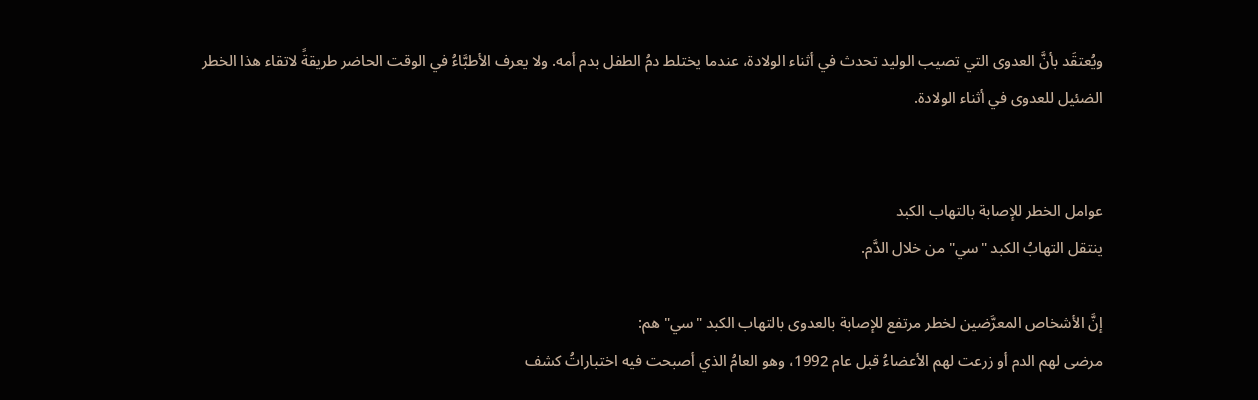ويُعتقَد بأنَّ العدوى التي تصيب الوليد تحدث في أثناء الولادة، عندما يختلط دمُ الطفل بدم أمه. ولا يعرف الأطبَّاءُ في الوقت الحاضر طريقةً لاتقاء هذا الخطر الضئيل للعدوى في أثناء الولادة.


عوامل الخطر للإصابة بالتهاب الكبد
ينتقل التهابُ الكبد "سي" من خلال الدَّم.

إنَّ الأشخاص المعرَّضين لخطر مرتفع للإصابة بالعدوى بالتهاب الكبد "سي" هم:
مرضى لهم الدم أو زرعت لهم الأعضاءُ قبل عام 1992، وهو العامُ الذي أصبحت فيه اختباراتُ كشف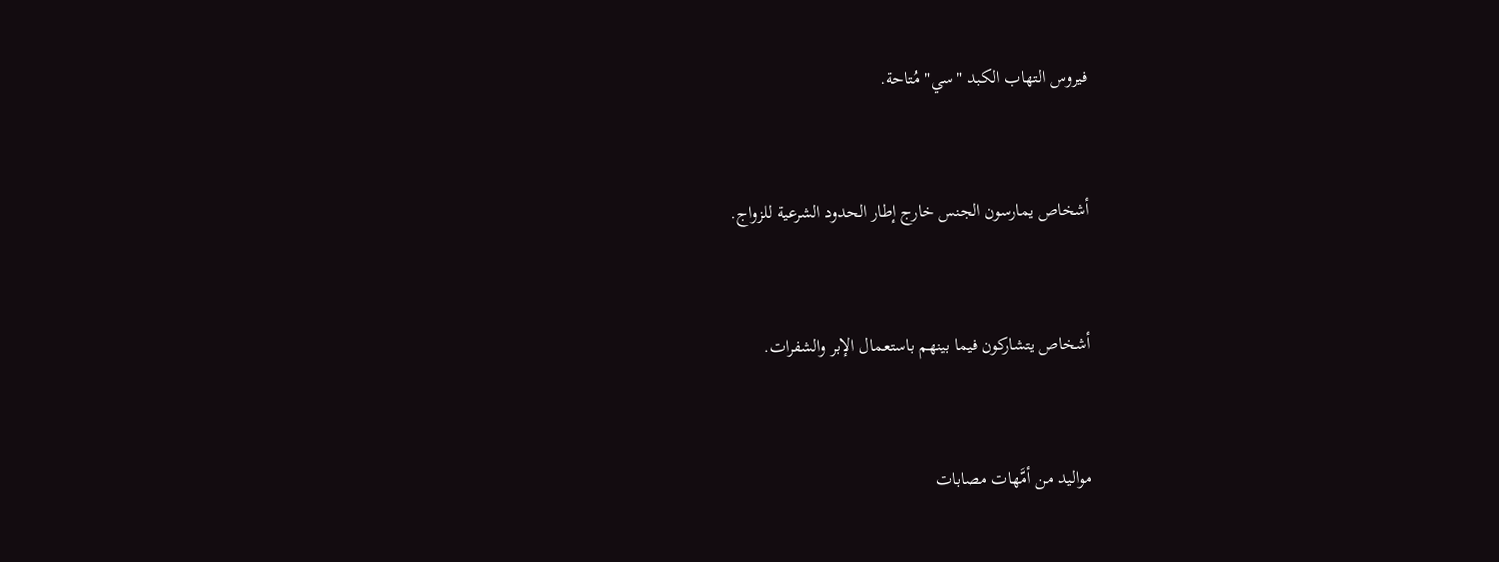فيروس التهاب الكبد "سي" مُتاحة.


أشخاص يمارسون الجنس خارج إطار الحدود الشرعية للزواج.


أشخاص يتشاركون فيما بينهم باستعمال الإبر والشفرات.


مواليد من أمَّهات مصابات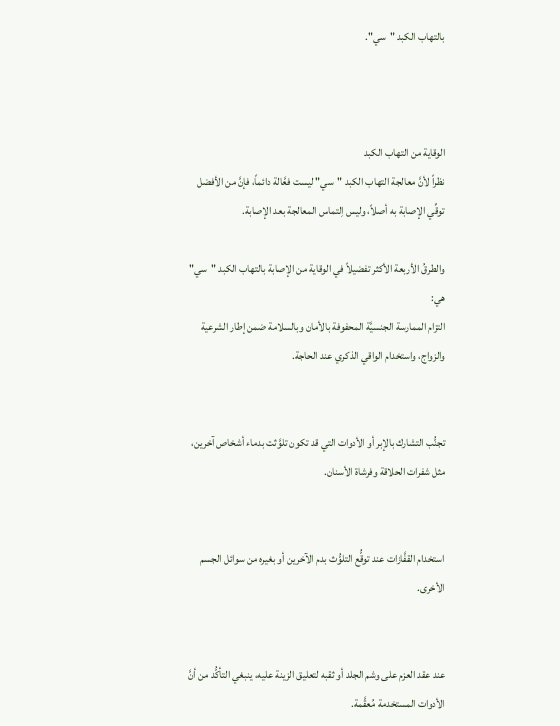بالتهاب الكبد "سي".



الوقاية من التهاب الكبد
نظراً لأنَّ معالجة التهاب الكبد "سي" ليست فعَّالة دائماً، فإنَّ من الأفضل توقِّي الإصابة به أصلاً، وليس اِلتماس المعالجة بعد الإصابة.

والطرقُ الأربعة الأكثر تفضيلاً في الوقاية من الإصابة بالتهاب الكبد "سي" هي:
التزام الممارسة الجنسيَّة المحفوفة بالأمان وبالسلامة ضمن إطار الشرعية والزواج، واستخدام الواقي الذكري عند الحاجة.


تجنُّب التشارك بالإبر أو الأدوات التي قد تكون تلوَّثت بدماء أشخاص آخرين، مثل شفرات الحلاقة وفرشاة الأسنان.


استخدام القفَّازات عند توقُّع التلوُّث بدم الآخرين أو بغيره من سوائل الجسم الأخرى.


عند عقد العزم على وشم الجلد أو ثقبه لتعليق الزينة عليه، ينبغي التأكُّد من أنَّ الأدوات المستخدمة مُعقَّمة.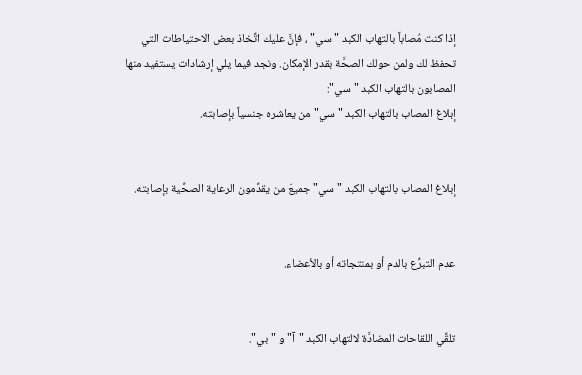إذا كنت مُصاباً بالتهاب الكبد "سي" ، فإنَّ عليك اتِّخاذ بعض الاحتياطات التي تحفظ لك ولمن حولك الصحَّة بقدر الإمكان. ونجد فيما يلي إرشادات يستفيد منها المصابون بالتهاب الكبد "سي":
إبلاغ المصاب بالتهاب الكبد "سي" من يعاشره جنسياً بإصابته.


إبلاغ المصاب بالتهاب الكبد "سي" جميعَ من يقدِّمون الرعاية الصحِّية بإصابته.


عدم التبرُّع بالدم أو بمنتجاته أو بالأعضاء.


تلقِّي اللقاحات المضادَّة لالتهاب الكبد "آ" و "بي".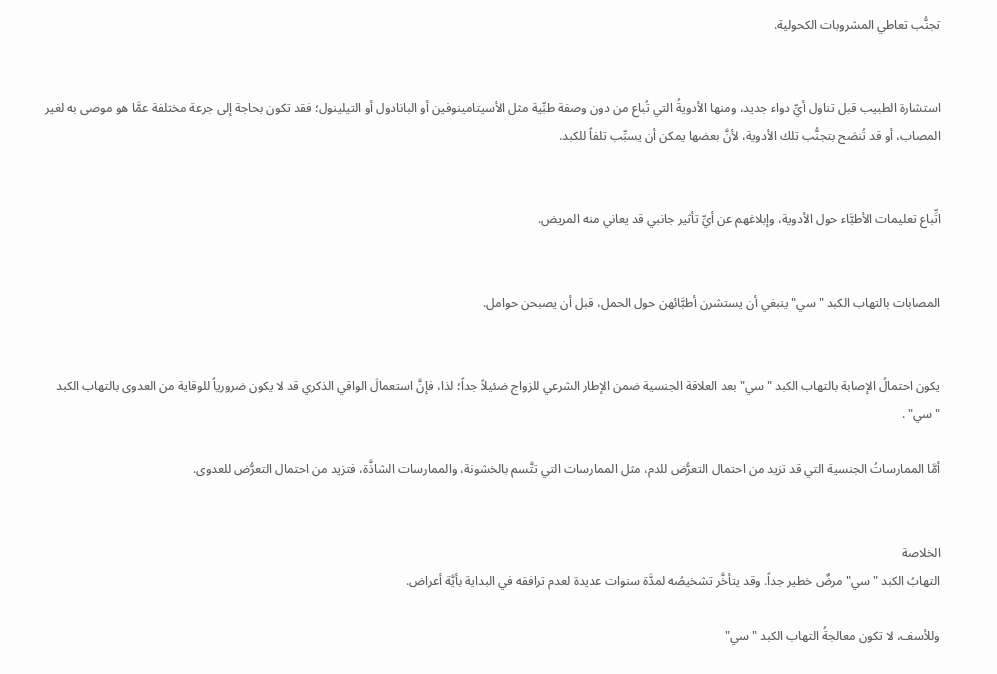تجنُّب تعاطي المشروبات الكحولية.


استشارة الطبيب قبل تناول أيِّ دواء جديد، ومنها الأدويةُ التي تُباع من دون وصفة طبِّية مثل الأسيتامينوفين أو البانادول أو التيلينول؛ فقد تكون بحاجة إلى جرعة مختلفة عمَّا هو موصى به لغير المصاب، أو قد تُنصَح بتجنُّب تلك الأدوية، لأنَّ بعضها يمكن أن يسبِّب تلفاً للكبد.


اتِّباع تعليمات الأطبَّاء حول الأدوية، وإبلاغهم عن أيِّ تأثير جانبي قد يعاني منه المريض.


المصابات بالتهاب الكبد "سي" ينبغي أن يستشرن أطبَّائهن حول الحمل، قبل أن يصبحن حوامل.


يكون احتمالُ الإصابة بالتهاب الكبد "سي" بعد العلاقة الجنسية ضمن الإطار الشرعي للزواج ضئيلاً جداً؛ لذا، فإنَّ استعمالَ الواقي الذكري قد لا يكون ضرورياً للوقاية من العدوى بالتهاب الكبد "سي" .

أمَّا الممارساتُ الجنسية التي قد تزيد من احتمال التعرُّض للدم، مثل الممارسات التي تتَّسم بالخشونة، والممارسات الشاذَّة، فتزيد من احتمال التعرُّض للعدوى.


الخلاصة
التهابُ الكبد "سي" مرضٌ خطير جداً. وقد يتأخَّر تشخيصُه لمدَّة سنوات عديدة لعدم ترافقه في البداية بأيَّة أعراض.

وللأسف، لا تكون معالجةُ التهاب الكبد "سي"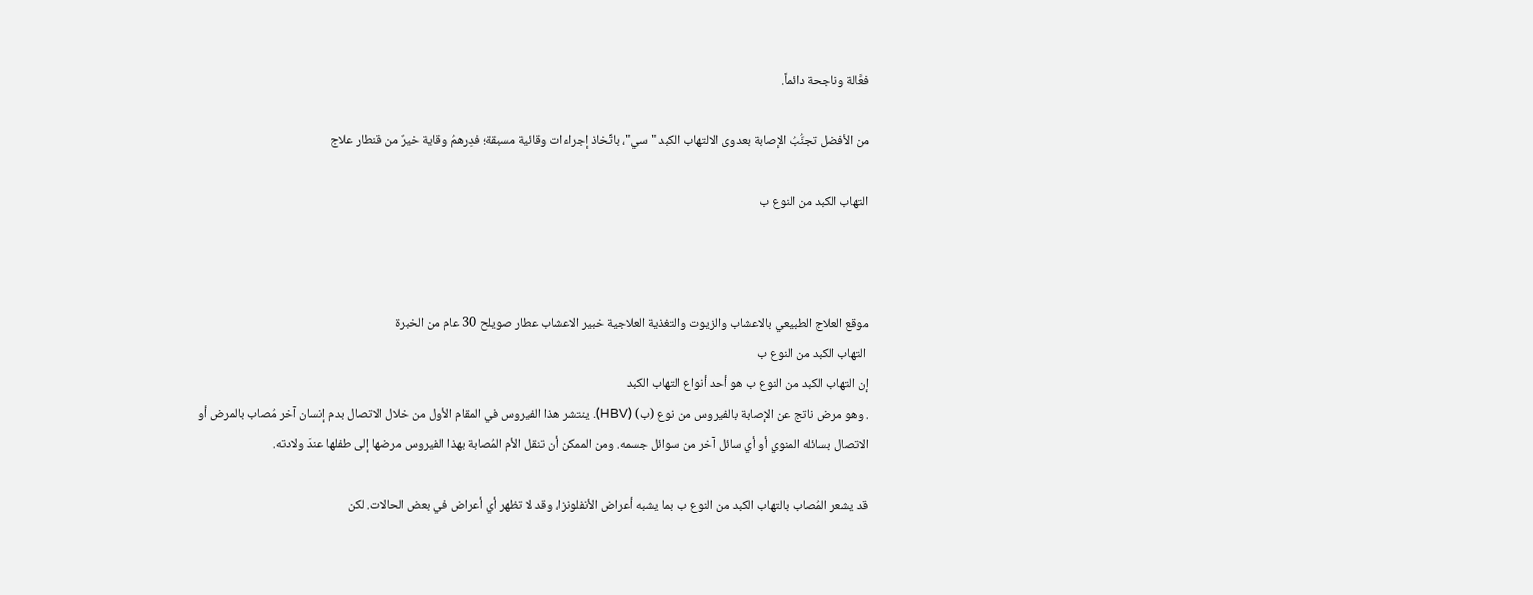فعَّالة وناجحة دائماً.

من الأفضل تجنُّبُ الإصابة بعدوى الالتهاب الكبد "سي"، باتِّخاذ إجراءات وقائية مسبقة؛ فدِرهمُ وقاية خيرٌ من قنطار علاج

التهاب الكبد من النوع ب



موقع العلاج الطبيعي بالاعشاب والزيوت والتغذية العلاجية خبير الاعشاب عطار صويلح 30 عام من الخبرة
 التهاب الكبد من النوع ب
إن التهاب الكبد من النوع ب هو أحد أنواع التهاب الكبد
. وهو مرض ناتج عن الإصابة بالفيروس من نوع (ب) (HBV). ينتشر هذا الفيروس في المقام الأول من خلال الاتصال بدم إنسان آخر مُصاب بالمرض أو الاتصال بسائله المنوي أو أي سائل آخر من سوائل جسمه. ومن الممكن أن تنقل الأم المُصابة بهذا الفيروس مرضها إلى طفلها عندَ ولادته.

قد يشعر المُصاب بالتهاب الكبد من النوع ب بما يشبه أعراض الأنفلونزا، وقد لا تظهر أي أعراض في بعض الحالات. لكن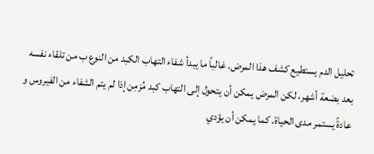تحليل الدم يستطيع كشف هذا المرض. غالباً ما يبدأ شفاء التهاب الكبد من النوع ب من تلقاء نفسه بعد بضعة أشهر، لكن المرض يمكن أن يتحول إلى التهاب كبد مُزمِن إذا لم يتم الشفاء من الفيروس و عادةً يستمر مدى الحياة. كما يمكن أن يؤدي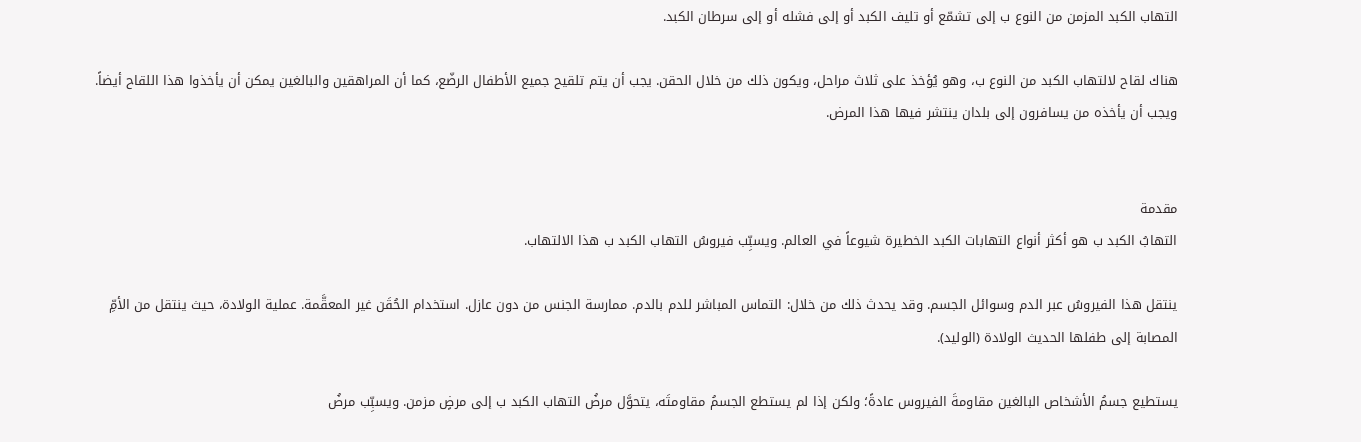التهاب الكبد المزمن من النوع ب إلى تشمّع أو تليف الكبد أو إلى فشله أو إلى سرطان الكبد.

هناك لقاح لالتهاب الكبد من النوع ب، وهو يُؤخذ على ثلاث مراحل، ويكون ذلك من خلال الحقن. يجب أن يتم تلقيح جميع الأطفال الرضّع، كما أن المراهقين والبالغين يمكن أن يأخذوا هذا اللقاح أيضاً. ويجب أن يأخذه من يسافرون إلى بلدان ينتشر فيها هذا المرض.


مقدمة
التهابُ الكبد ب هو أكثر أنواع التهابات الكبد الخطيرة شيوعاً في العالم. ويسبِّب فيروسُ التهاب الكبد ب هذا الالتهاب.

ينتقل هذا الفيروسُ عبر الدم وسوائل الجسم. وقد يحدث ذلك من خلال: التماس المباشر للدم بالدم. ممارسة الجنس من دون عازل. استخدام الحُقَن غير المعقَّمة. عملية الولادة، حيث ينتقل من الأمِّ المصابة إلى طفلها الحديث الولادة (الوليد).

يستطيع جسمُ الأشخاص البالغين مقاومةَ الفيروس عادةً؛ ولكن إذا لم يستطع الجسمُ مقاومتَه، يتحوَّل مرضُ التهاب الكبد ب إلى مرضٍ مزمن. ويسبِّب مرضُ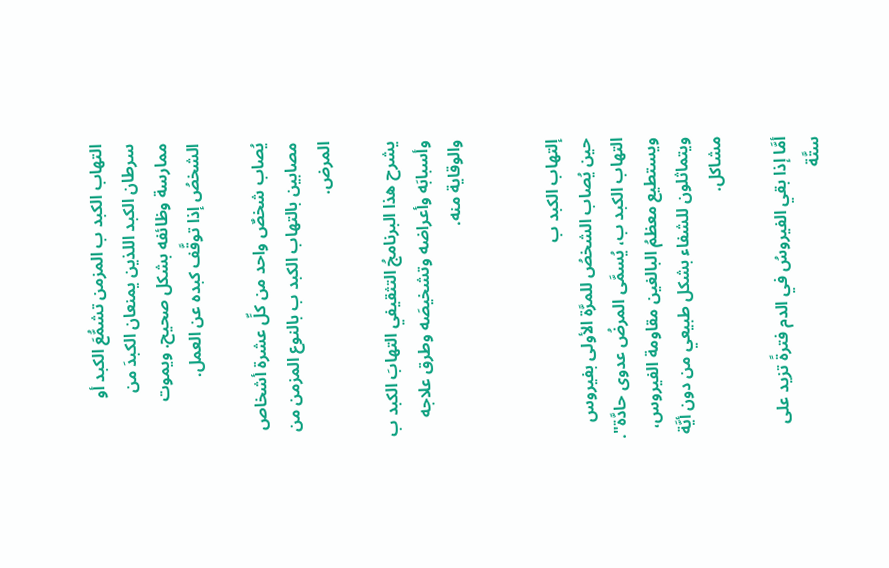التهاب الكبد ب المزمن تشمُّعَ الكبد أو سرطان الكبد اللذين يمنعان الكبدَ من ممارسة وظائفه بشكل صحيح. ويموت الشخصُ إذا توقَّف كبده عن العمل.

يُصاب شخصٌ واحد من كلِّ عشرة أشخاص مصابين بالتهاب الكبد ب بالنوع المزمن من المرض.

يشرح هذا البرنامجُ التثقيفي التهابَ الكبد ب وأسبابَه وأعراضه وتشخيصَه وطرق علاجه والوقاية منه.


إلتهاب الكبد ب
حين يُصاب الشخصُ للمرَّة الأولى بفيروس التهاب الكبد ب، يُسمَّى المرضُ عدوى حادَّة". ويستطيع معظمُ البالغين مقاومة الفيروس، ويتماثلون للشفاء بشكل طبيعي من دون أيَّة مشاكل.

أمَّا إذا بقي الفيروسُ في الدم فترةً تزيد على ستَّة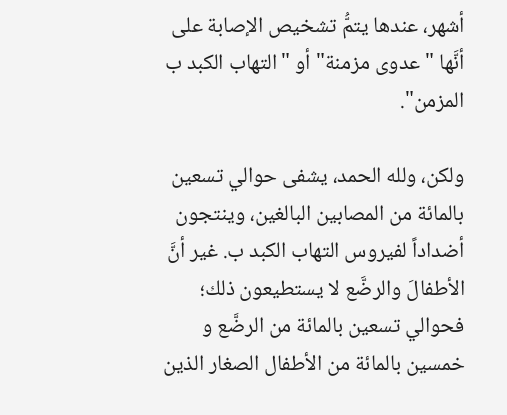أشهر، عندها يتمُّ تشخيص الإصابة على أنَّها "عدوى مزمنة" أو "التهاب الكبد ب المزمن".

ولكن، ولله الحمد، يشفى حوالي تسعين بالمائة من المصابين البالغين، وينتجون أضداداً لفيروس التهاب الكبد ب. غير أنَّ الأطفالَ والرضَّع لا يستطيعون ذلك؛ فحوالي تسعين بالمائة من الرضَّع و خمسين بالمائة من الأطفال الصغار الذين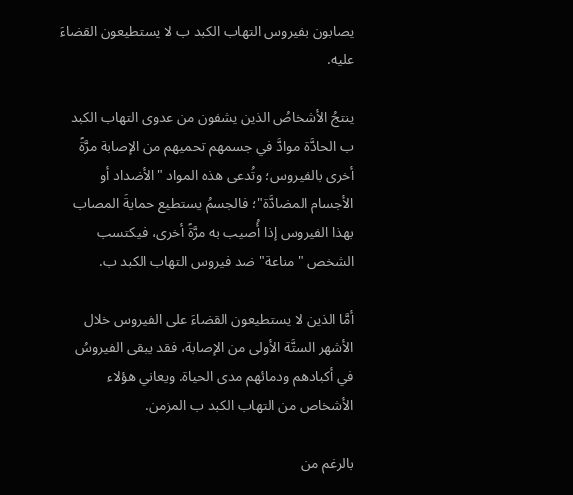يصابون بفيروس التهاب الكبد ب لا يستطيعون القضاءَ عليه.

ينتجُ الأشخاصُ الذين يشفون من عدوى التهاب الكبد ب الحادَّة موادَّ في جسمهم تحميهم من الإصابة مرَّةً أخرى بالفيروس؛ وتُدعى هذه المواد "الأضداد أو الأجسام المضادَّة"؛ فالجسمُ يستطيع حمايةَ المصاب بهذا الفيروس إذا أُصيب به مرَّةً أخرى، فيكتسب الشخص "مناعة" ضد فيروس التهاب الكبد ب.

أمَّا الذين لا يستطيعون القضاءَ على الفيروس خلال الأشهر الستَّة الأولى من الإصابة، فقد يبقى الفيروسُ في أكبادهم ودمائهم مدى الحياة. ويعاني هؤلاء الأشخاص من التهاب الكبد ب المزمن.

بالرغم من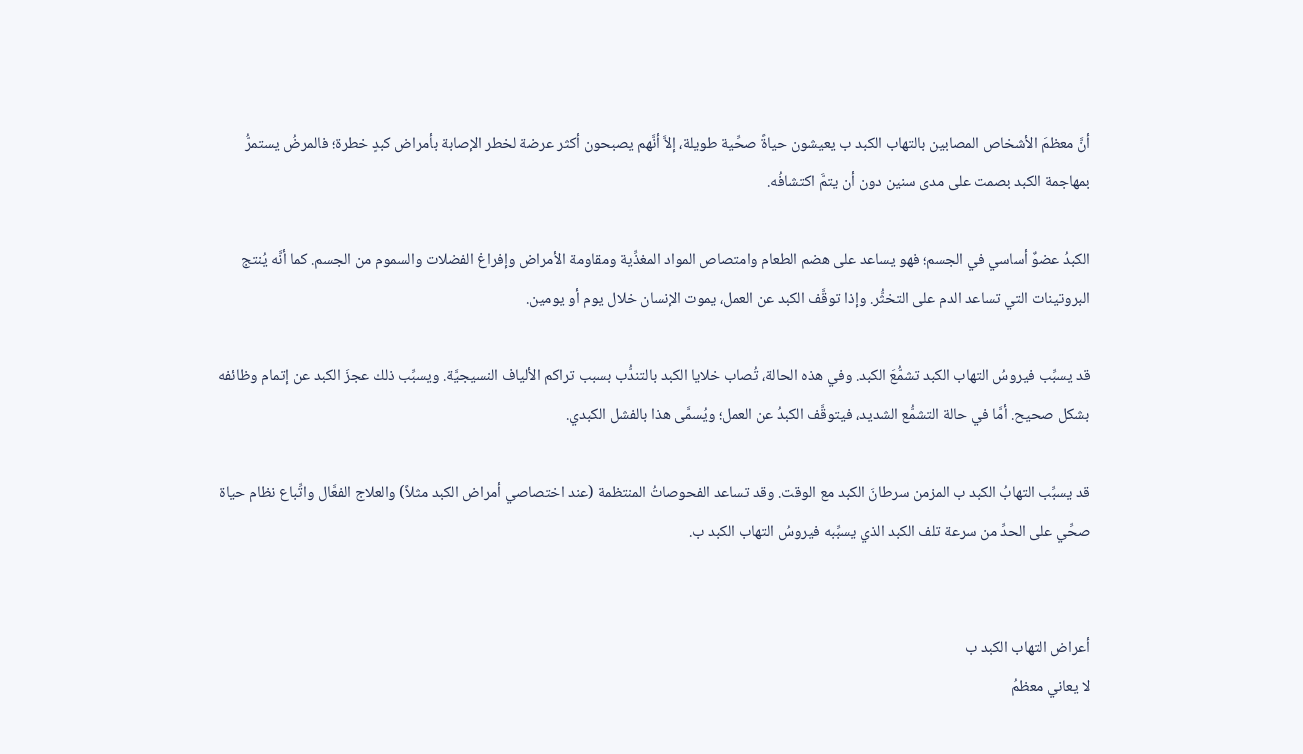أنَّ معظمَ الأشخاص المصابين بالتهاب الكبد ب يعيشون حياةً صحِّية طويلة، إلاَّ أنَّهم يصبحون أكثر عرضة لخطر الإصابة بأمراض كبدٍ خطرة؛ فالمرضُ يستمرُّ بمهاجمة الكبد بصمت على مدى سنين دون أن يتمَّ اكتشافُه.

الكبدُ عضوٌ أساسي في الجسم؛ فهو يساعد على هضم الطعام وامتصاص المواد المغذِّية ومقاومة الأمراض وإفراغ الفضلات والسموم من الجسم. كما أنَّه يُنتج البروتينات التي تساعد الدم على التخثُّر. وإذا توقَّف الكبد عن العمل، يموت الإنسان خلال يوم أو يومين.

قد يسبِّب فيروسُ التهاب الكبد تشمُّعَ الكبد. وفي هذه الحالة، تُصاب خلايا الكبد بالتندُّب بسبب تراكم الألياف النسيجيَّة. ويسبِّب ذلك عجزَ الكبد عن إتمام وظائفه بشكل صحيح. أمَّا في حالة التشمُّع الشديد، فيتوقَّف الكبدُ عن العمل؛ ويُسمَّى هذا بالفشل الكبدي.

قد يسبِّب التهابُ الكبد ب المزمن سرطانَ الكبد مع الوقت. وقد تساعد الفحوصاتُ المنتظمة (عند اختصاصي أمراض الكبد مثلاً) والعلاج الفعَّال واتِّباع نظام حياة صحِّي على الحدِّ من سرعة تلف الكبد الذي يسبِّبه فيروسُ التهاب الكبد ب.


أعراض التهاب الكبد ب
لا يعاني معظمُ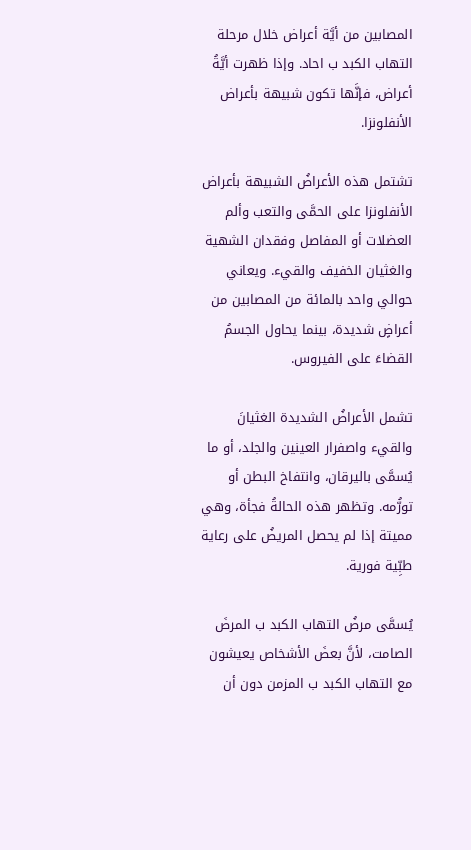المصابين من أيَّة أعراض خلال مرحلة التهاب الكبد ب احاد. وإذا ظهرت أيَّةُ أعراض، فإنَّها تكون شبيهة بأعراض الأنفلونزا.

تشتمل هذه الأعراضُ الشبيهة بأعراض الأنفلونزا على الحمَّى والتعب وألم العضلات أو المفاصل وفقدان الشهية والغثيان الخفيف والقيء. ويعاني حوالي واحد بالمائة من المصابين من أعراضٍ شديدة، بينما يحاول الجسمُ القضاءَ على الفيروس.

تشمل الأعراضُ الشديدة الغثيانَ والقيء واصفرار العينين والجلد، أو ما يُسمَّى باليرقان، وانتفاخ البطن أو تورُّمه. وتظهر هذه الحالةُ فجأة، وهي مميتة إذا لم يحصل المريضُ على رعاية طبِّية فورية.

يُسمَّى مرضُ التهاب الكبد ب المرضَ الصامت، لأنَّ بعضَ الأشخاص يعيشون مع التهاب الكبد ب المزمن دون أن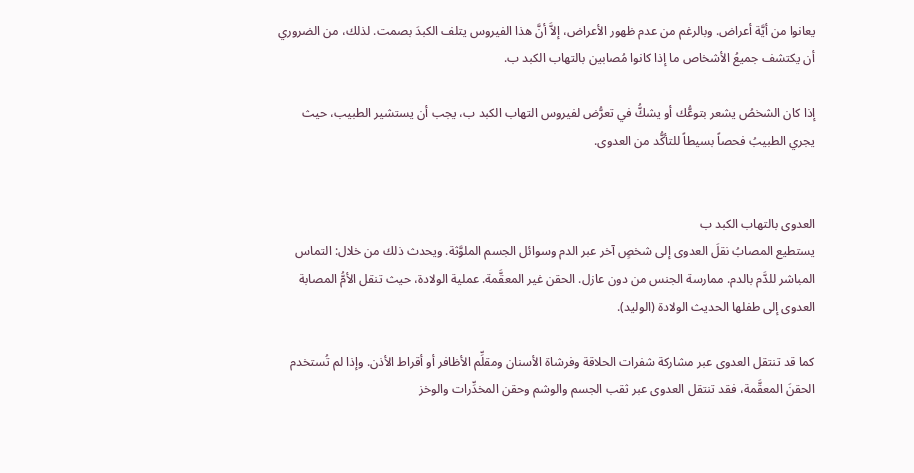يعانوا من أيَّة أعراض. وبالرغم من عدم ظهور الأعراض، إلاَّ أنَّ هذا الفيروس يتلف الكبدَ بصمت. لذلك، من الضروري أن يكتشف جميعُ الأشخاص ما إذا كانوا مُصابين بالتهاب الكبد ب.

إذا كان الشخصُ يشعر بتوعُّك أو يشكُّ في تعرُّض لفيروس التهاب الكبد ب، يجب أن يستشير الطبيب، حيث يجري الطبيبُ فحصاً بسيطاً للتأكُّد من العدوى.


العدوى بالتهاب الكبد ب
يستطيع المصابُ نقلَ العدوى إلى شخصٍ آخر عبر الدم وسوائل الجسم الملوَّثة. ويحدث ذلك من خلال: التماس المباشر للدَّم بالدم. ممارسة الجنس من دون عازل. الحقن غير المعقَّمة. عملية الولادة، حيث تنقل الأمُّ المصابة العدوى إلى طفلها الحديث الولادة (الوليد).

كما قد تنتقل العدوى عبر مشاركة شفرات الحلاقة وفرشاة الأسنان ومقلِّم الأظافر أو أقراط الأذن. وإذا لم تُستخدم الحقنَ المعقَّمة، فقد تنتقل العدوى عبر ثقب الجسم والوشم وحقن المخدِّرات والوخز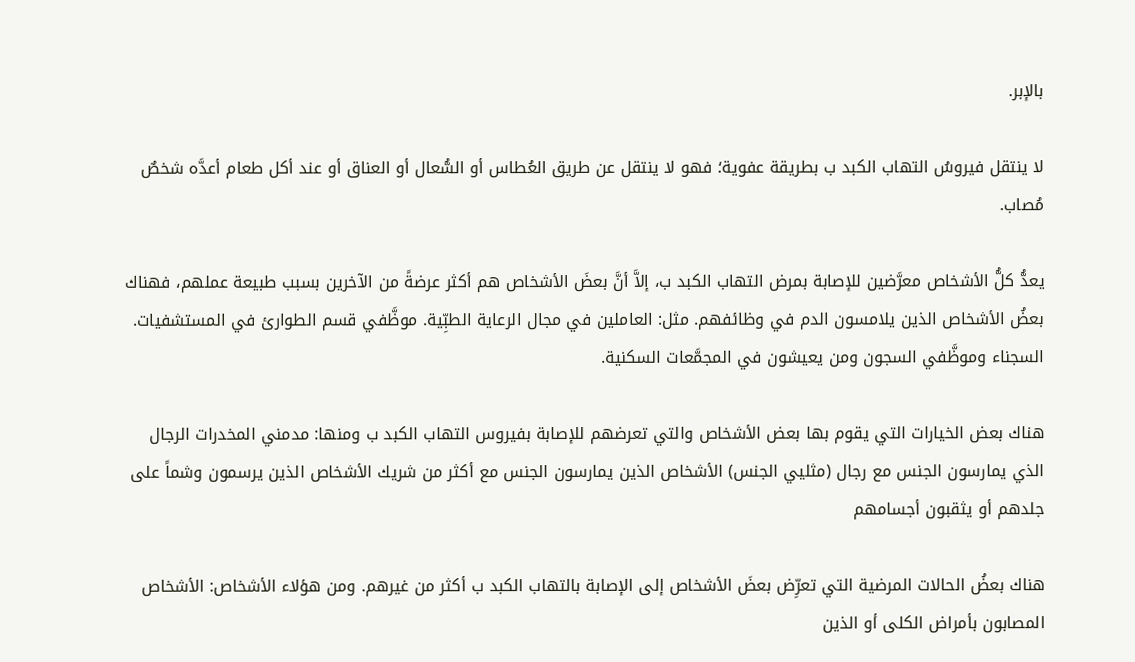بالإبر.

لا ينتقل فيروسُ التهاب الكبد ب بطريقة عفوية؛ فهو لا ينتقل عن طريق العُطاس أو السُّعال أو العناق أو عند أكل طعام أعدَّه شخصٌ مُصاب.

يعدُّ كلُّ الأشخاص معرَّضين للإصابة بمرض التهاب الكبد ب، إلاَّ أنَّ بعضَ الأشخاص هم أكثر عرضةً من الآخرين بسبب طبيعة عملهم، فهناك بعضُ الأشخاص الذين يلامسون الدم في وظائفهم. مثل: العاملين في مجال الرعاية الطبِّية. موظَّفي قسم الطوارئ في المستشفيات. السجناء وموظَّفي السجون ومن يعيشون في المجمَّعات السكنية.

هناك بعض الخيارات التي يقوم بها بعض الأشخاص والتي تعرضهم للإصابة بفيروس التهاب الكبد ب ومنها: مدمني المخدرات الرجال الذي يمارسون الجنس مع رجال (مثليي الجنس) الأشخاص الذين يمارسون الجنس مع أكثر من شريك الأشخاص الذين يرسمون وشماً على جلدهم أو يثقبون أجسامهم

هناك بعضُ الحالات المرضية التي تعرِّض بعضَ الأشخاص إلى الإصابة بالتهاب الكبد ب أكثر من غيرهم. ومن هؤلاء الأشخاص: الأشخاص المصابون بأمراض الكلى أو الذين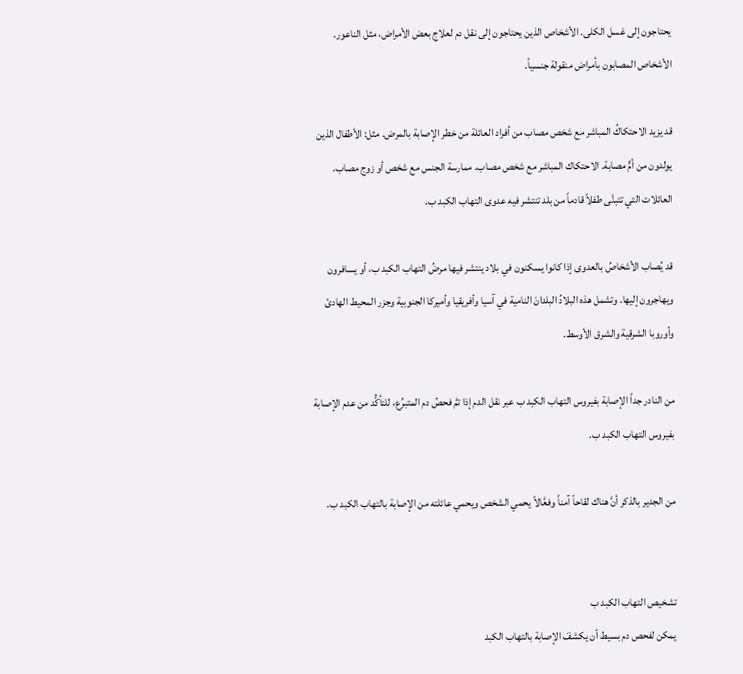يحتاجون إلى غسل الكلى. الأشخاص الذين يحتاجون إلى نقل دم لعلاج بعض الأمراض، مثل الناعور. الأشخاص المصابون بأمراض منقولة جنسياً.

قد يزيد الاحتكاكُ المباشر مع شخص مصاب من أفراد العائلة من خطر الإصابة بالمرض. مثل: الأطفال الذين يولدون من أمٍّ مصابة. الاحتكاك المباشر مع شخص مصاب. ممارسة الجنس مع شخص أو زوج مصاب. العائلات التي تتبنَّى طفلاً قادماً من بلد تنتشر فيه عدوى التهاب الكبد ب.

قد يُصاب الأشخاصُ بالعدوى إذا كانوا يسكنون في بلاد ينتشر فيها مرضُ التهاب الكبد ب، أو يسافرون ويهاجرون إليها. وتشمل هذه البلادُ البلدانَ النامية في آسيا وأفريقيا وأميركا الجنوبية وجزر المحيط الهادئ وأوروبا الشرقية والشرق الأوسط.

من النادر جداً الإصابة بفيروس التهاب الكبد ب عبر نقل الدم إذا تمَّ فحصُ دم المتبرِّع، للتأكُّد من عدم الإصابة بفيروس التهاب الكبد ب.

من الجدير بالذكر أنَّ هناك لقاحاً آمناً وفعَّالاً يحمي الشخص ويحمي عائلته من الإصابة بالتهاب الكبد ب.


تشخيص التهاب الكبد ب
يمكن لفحص دم بسيط أن يكشفَ الإصابة بالتهاب الكبد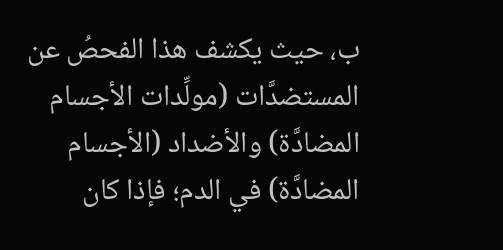ب، حيث يكشف هذا الفحصُ عن المستضدَّات (مولِّدات الأجسام المضادَّة) والأضداد (الأجسام المضادَّة) في الدم؛ فإذا كان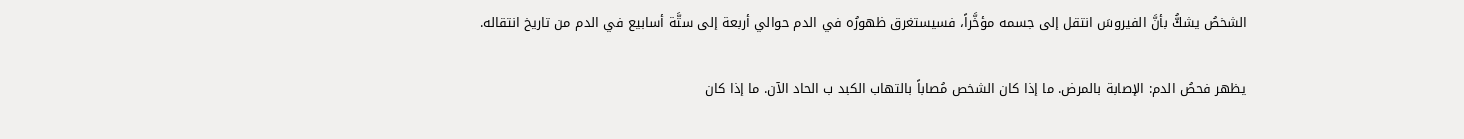الشخصُ يشكُّ بأنَّ الفيروسَ انتقل إلى جسمه مؤخَّراً، فسيستغرق ظهورُه في الدم حوالي أربعة إلى ستَّة أسابيع في الدم من تاريخ انتقاله.

يظهر فحصُ الدم: الإصابة بالمرض. ما إذا كان الشخص مُصاباً بالتهاب الكبد ب الحاد الآن. ما إذا كان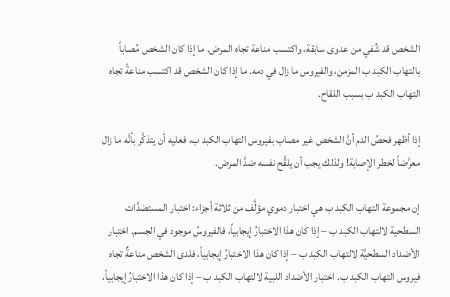الشخص قد شُفي من عدوى سابقة، واكتسب مناعة تجاه المرض. ما إذا كان الشخص مُصاباً بالتهاب الكبد ب المزمن، والفيروس ما زال في دمه. ما إذا كان الشخص قد اكتسب مناعةً تجاه التهاب الكبد ب بسبب اللقاح.

إذا أظهر فحصُ الدم أنَّ الشخص غير مصاب بفيروس التهاب الكبد ب، فعليه أن يتذكَّر بأنَّه ما زال معرَّضاً لخطر الإصابة! ولذلك يجب أن يلقَّح نفسه ضدَّ المرض.

إن مجموعة التهاب الكبد ب هي اختبار دموي مؤلَّف من ثلاثة أجزاء: اختبار المستضدَّات السطحية لالتهاب الكبد ب – إذا كان هذا الاختبارُ إيجابياً، فالفيروسُ موجود في الجسم. اختبار الأضداد السطحيَّة لالتهاب الكبد ب – إذا كان هذا الاختبارُ إيجابياً، فلدى الشخص مناعةٌ تجاه فيروس التهاب الكبد ب. اختبار الأضداد اللبية لالتهاب الكبد ب – إذا كان هذا الاختبارُ إيجابياً،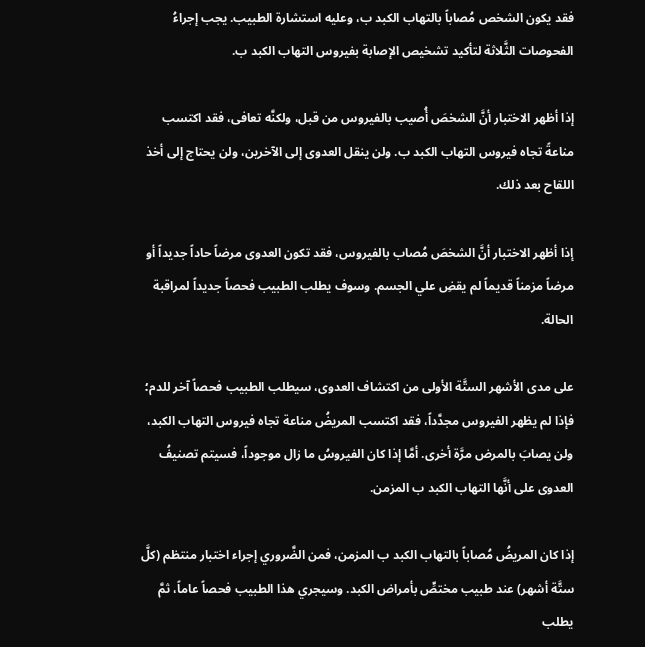فقد يكون الشخص مُصاباً بالتهاب الكبد ب، وعليه استشارة الطبيب. يجب إجراءُ الفحوصات الثَّلاثة لتأكيد تشخيص الإصابة بفيروس التهاب الكبد ب.

إذا أظهر الاختبار أنَّ الشخصَ أُصيب بالفيروس من قبل، ولكنَّه تعافى، فقد اكتسب مناعةً تجاه فيروس التهاب الكبد ب. ولن ينقل العدوى إلى الآخرين، ولن يحتاج إلى أخذ اللقاح بعد ذلك.

إذا أظهر الاختبار أنَّ الشخصَ مُصاب بالفيروس، فقد تكون العدوى مرضاً حاداً جديداً أو مرضاً مزمناً قديماً لم يقضِ علي الجسم. وسوف يطلب الطبيب فحصاً جديداً لمراقبة الحالة.

على مدى الأشهر الستَّة الأولى من اكتشاف العدوى، سيطلب الطبيب فحصاً آخر للدم؛ فإذا لم يظهر الفيروس مجدَّداً، فقد اكتسب المريضُ مناعة تجاه فيروس التهاب الكبد، ولن يصابَ بالمرض مرَّة أخرى. أمَّا إذا كان الفيروسُ ما زال موجوداً، فسيتم تصنيفُ العدوى على أنَّها التهاب الكبد ب المزمن.

إذا كان المريضُ مُصاباً بالتهاب الكبد ب المزمن، فمن الضَّروري إجراء اختبار منتظم (كلَّ ستَّة أشهر) عند طبيب مختصٍّ بأمراض الكبد. وسيجري هذا الطبيب فحصاً عاماً، ثمَّ يطلب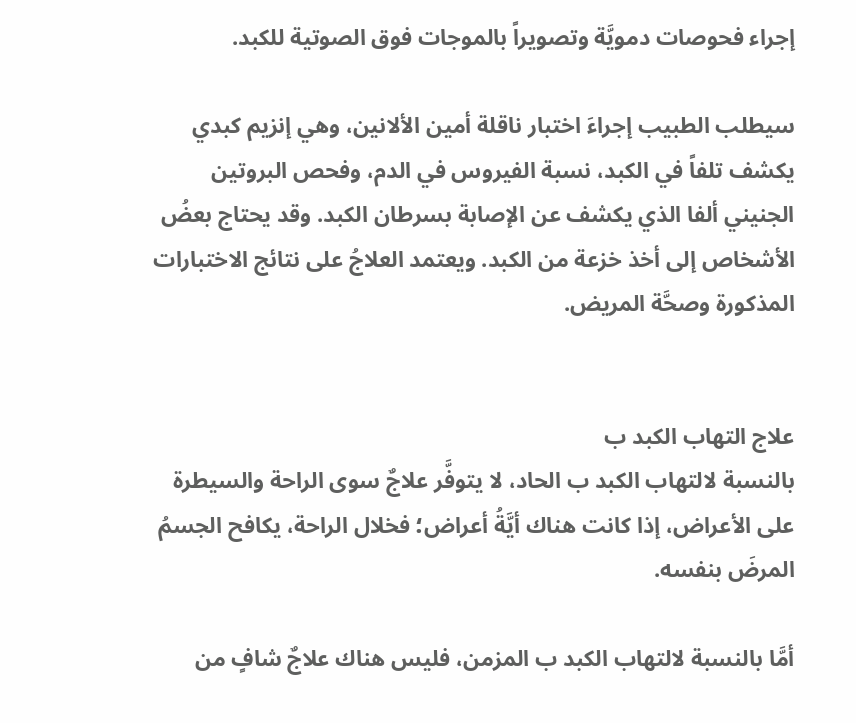إجراء فحوصات دمويَّة وتصويراً بالموجات فوق الصوتية للكبد.

سيطلب الطبيب إجراءَ اختبار ناقلة أمين الألانين، وهي إنزيم كبدي يكشف تلفاً في الكبد، نسبة الفيروس في الدم، وفحص البروتين الجنيني ألفا الذي يكشف عن الإصابة بسرطان الكبد. وقد يحتاج بعضُ الأشخاص إلى أخذ خزعة من الكبد. ويعتمد العلاجُ على نتائج الاختبارات المذكورة وصحَّة المريض.


علاج التهاب الكبد ب
بالنسبة لالتهاب الكبد ب الحاد، لا يتوفَّر علاجٌ سوى الراحة والسيطرة على الأعراض، إذا كانت هناك أيَّةُ أعراض؛ فخلال الراحة، يكافح الجسمُ المرضَ بنفسه.

أمَّا بالنسبة لالتهاب الكبد ب المزمن، فليس هناك علاجٌ شافٍ من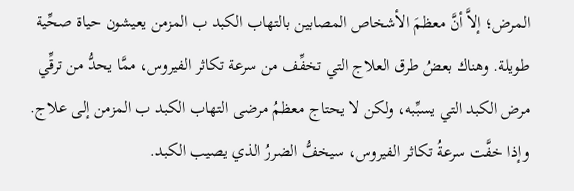المرض؛ إلاَّ أنَّ معظمَ الأشخاص المصابين بالتهاب الكبد ب المزمن يعيشون حياة صحِّية طويلة. وهناك بعضُ طرق العلاج التي تخفِّف من سرعة تكاثر الفيروس، ممَّا يحدُّ من ترقِّي مرض الكبد التي يسبِّبه، ولكن لا يحتاج معظمُ مرضى التهاب الكبد ب المزمن إلى علاج. وإذا خفَّت سرعةُ تكاثر الفيروس، سيخفُّ الضررُ الذي يصيب الكبد.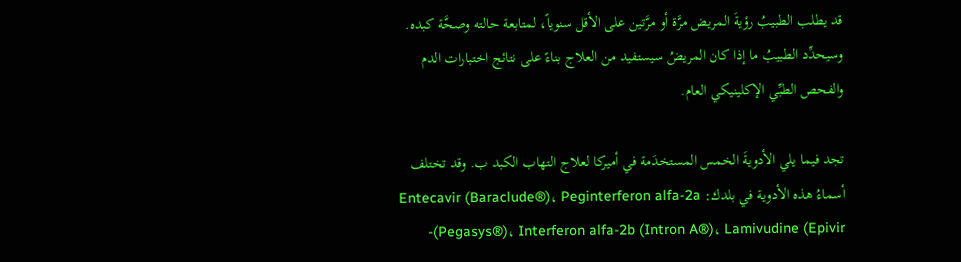قد يطلب الطبيبُ رؤيةَ المريض مرَّة أو مرَّتين على الأقل سنوياً، لمتابعة حالته وصحَّة كبده. وسيحدِّد الطبيبُ ما إذا كان المريضُ سيستفيد من العلاج بناءً على نتائج اختبارات الدم والفحص الطبِّي الإكلينيكي العام.

تجد فيما يلي الأدويةَ الخمس المستخدَمة في أميركا لعلاج التهاب الكبد ب. وقد تختلف أسماءُ هذه الأدوية في بلدك: Entecavir (Baraclude®)، Peginterferon alfa-2a (Pegasys®)، Interferon alfa-2b (Intron A®)، Lamivudine (Epivir-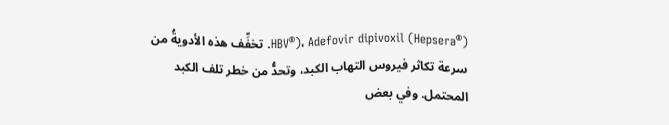HBV®)، Adefovir dipivoxil (Hepsera®). تخفِّف هذه الأدويةُ من سرعة تكاثر فيروس التهاب الكبد، وتحدُّ من خطر تلف الكبد المحتمل. وفي بعض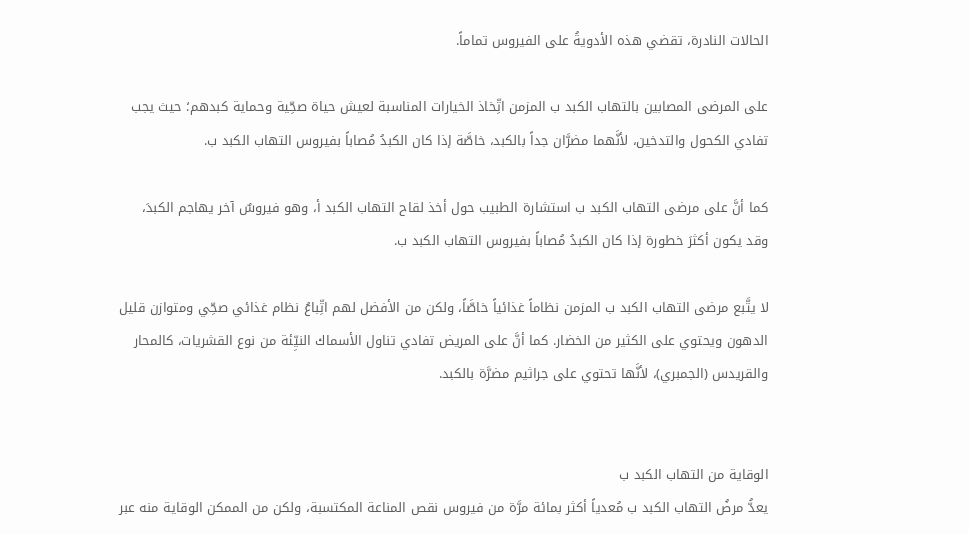الحالات النادرة، تقضي هذه الأدويةُ على الفيروس تماماً.

على المرضى المصابين بالتهاب الكبد ب المزمن اتِّخاذ الخيارات المناسبة لعيش حياة صحِّية وحماية كبدهم؛ حيث يجب تفادي الكحول والتدخين، لأنَّهما مضرَّان جداً بالكبد، خاصَّة إذا كان الكبدُ مُصاباً بفيروس التهاب الكبد ب.

كما أنَّ على مرضى التهاب الكبد ب استشارة الطبيب حول أخذ لقاح التهاب الكبد أ، وهو فيروسٌ آخر يهاجم الكبدَ، وقد يكون أكثرَ خطورة إذا كان الكبدُ مُصاباً بفيروس التهاب الكبد ب.

لا يتَّبع مرضى التهاب الكبد ب المزمن نظاماً غذائياً خاصَّاً، ولكن من الأفضل لهم اتِّباعُ نظام غذائي صحِّي ومتوازن قليل الدهون ويحتوي على الكثير من الخضار. كما أنَّ على المريض تفادي تناول الأسماك النيِّئة من نوع القشريات، كالمحار والقريدس (الجمبري)، لأنَّها تحتوي على جراثيم مضرَّة بالكبد.


الوقاية من التهاب الكبد ب
يعدُّ مرضُ التهاب الكبد ب مُعدياً أكثر بمائة مرَّة من فيروس نقص المناعة المكتسبة، ولكن من الممكن الوقاية منه عبر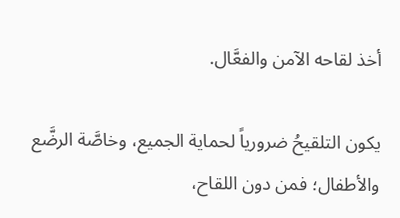أخذ لقاحه الآمن والفعَّال.

يكون التلقيحُ ضرورياً لحماية الجميع، وخاصَّة الرضَّع والأطفال؛ فمن دون اللقاح،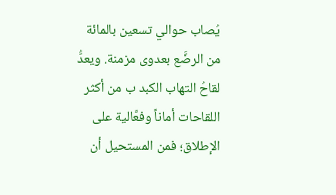يُصاب حوالي تسعين بالمائة من الرضَّع بعدوى مزمنة. ويعدُّ لقاحُ التهاب الكبد ب من أكثر اللقاحات أماناً وفعَّالية على الإطلاق؛ فمن المستحيل أن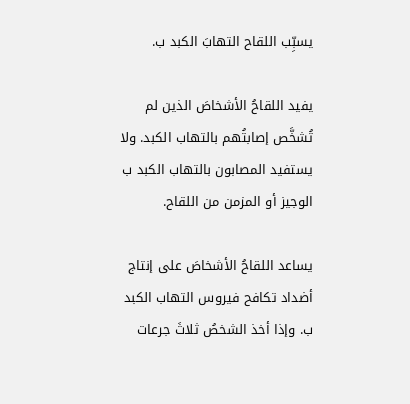يسبِّب اللقاح التهابَ الكبد ب.

يفيد اللقاحُ الأشخاصَ الذين لم تُشخَّص إصابتُهم بالتهاب الكبد. ولا يستفيد المصابون بالتهاب الكبد ب الوجيز أو المزمن من اللقاح.

يساعد اللقاحُ الأشخاصَ على إنتاج أضداد تكافح فيروس التهاب الكبد ب. وإذا أخذ الشخصُ ثلاثَ جرعات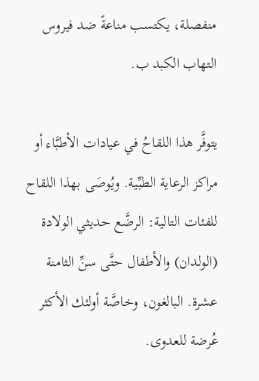منفصلة، يكتسب مناعةً ضد فيروس التهاب الكبد ب.

يتوفَّر هذا اللقاحُ في عيادات الأطبَّاء أو مراكز الرعاية الطبِّية. ويُوصَى بهذا اللقاح للفئات التالية: الرضَّع حديثي الولادة (الولدان) والأطفال حتَّى سنِّ الثامنة عشرة. البالغون، وخاصَّة أولئك الأكثر عُرضة للعدوى.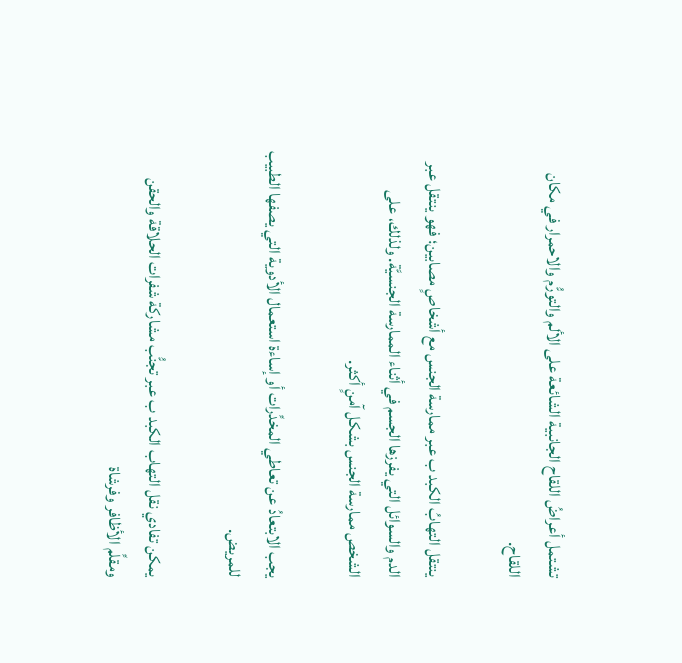تشتمل أعراضُ اللقاح الجانبية الشائعة على الألم والتورُّم والاحمرار في مكان اللقاح.

ينتقل التهابُ الكبد ب عبر ممارسة الجنس مع أشخاصٍ مصابين؛ فهو ينتقل عبر الدم والسوائل التي يفرزها الجسم في أثناء الممارسة الجنسيَّة. ولذلك، على الشخص ممارسة الجنس بشكل آمنٍ أكثر.

يجب الابتعادُ عن تعاطي المخدِّرات أو إساءة استعمال الأدوية التي يصفها الطبيب للمريض.

يمكن تفادي نقل التهاب الكبد ب عبر تجنُّب مشاركة شفرات الحلاقة والحقن ومقلِّم الأظافر وفرشاة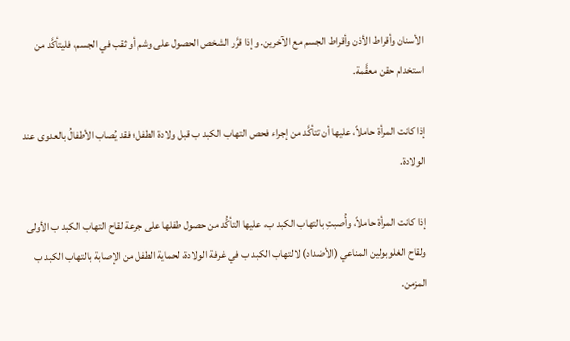الأسنان وأقراط الأذن وأقراط الجسم مع الآخرين. وإذا قرَّر الشخص الحصول على وشم أو ثقب في الجسم، فليتأكَّد من استخدام حقن معقَّمة.

إذا كانت المرأة حاملاً، عليها أن تتأكَّد من إجراء فحص التهاب الكبد ب قبل ولادة الطفل؛ فقد يُصاب الأطفالُ بالعدوى عند الولادة.

إذا كانت المرأة حاملاً، وأُصبتِ بالتهاب الكبد ب، عليها التأكُّد من حصول طفلها على جرعة لقاح التهاب الكبد ب الأولى ولقاح الغلوبولين المناعي (الأضداد) لالتهاب الكبد ب في غرفة الولادة، لحماية الطفل من الإصابة بالتهاب الكبد ب المزمن.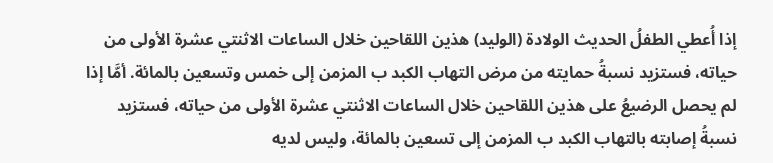إذا أُعطي الطفلُ الحديث الولادة (الوليد) هذين اللقاحين خلال الساعات الاثنتي عشرة الأولى من حياته، فستزيد نسبةُ حمايته من مرض التهاب الكبد ب المزمن إلى خمس وتسعين بالمائة. أمَّا إذا لم يحصل الرضيعُ على هذين اللقاحين خلال الساعات الاثنتي عشرة الأولى من حياته، فستزيد نسبةُ إصابته بالتهاب الكبد ب المزمن إلى تسعين بالمائة، وليس لديه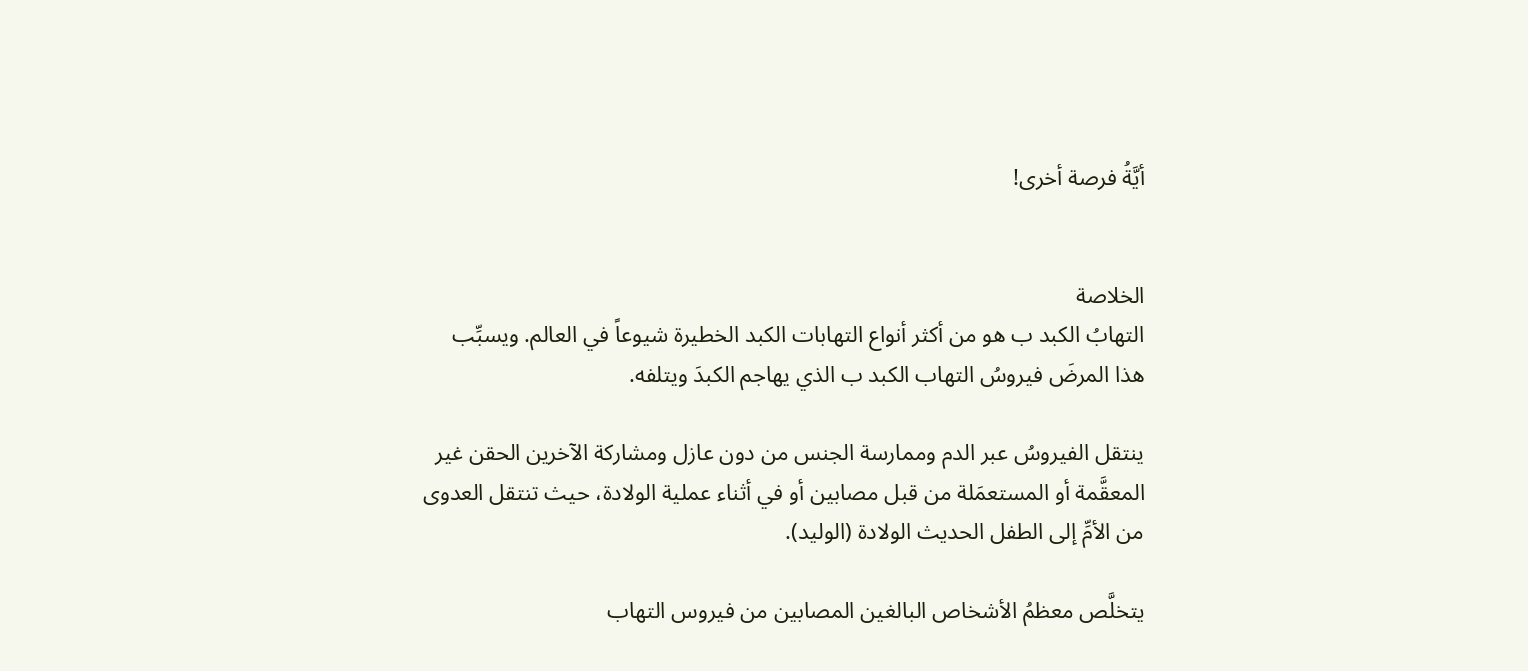أيَّةُ فرصة أخرى!


الخلاصة
التهابُ الكبد ب هو من أكثر أنواع التهابات الكبد الخطيرة شيوعاً في العالم. ويسبِّب هذا المرضَ فيروسُ التهاب الكبد ب الذي يهاجم الكبدَ ويتلفه.

ينتقل الفيروسُ عبر الدم وممارسة الجنس من دون عازل ومشاركة الآخرين الحقن غير المعقَّمة أو المستعمَلة من قبل مصابين أو في أثناء عملية الولادة، حيث تنتقل العدوى من الأمِّ إلى الطفل الحديث الولادة (الوليد).

يتخلَّص معظمُ الأشخاص البالغين المصابين من فيروس التهاب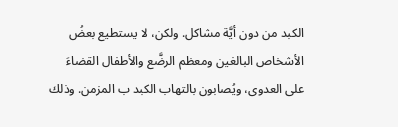الكبد من دون أيَّة مشاكل. ولكن، لا يستطيع بعضُ الأشخاص البالغين ومعظم الرضَّع والأطفال القضاءَ على العدوى، ويُصابون بالتهاب الكبد ب المزمن. وذلك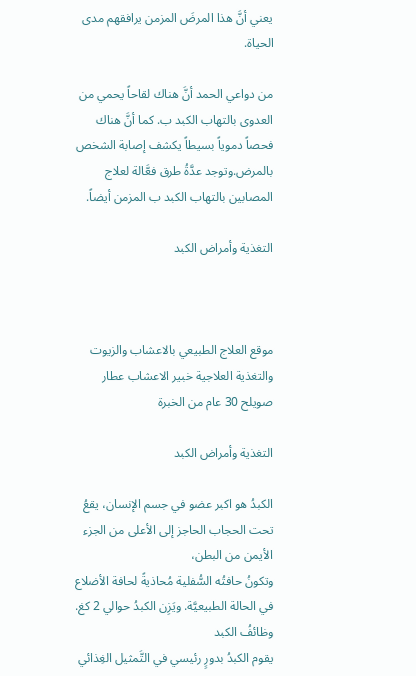يعني أنَّ هذا المرضَ المزمن يرافقهم مدى الحياة.

من دواعي الحمد أنَّ هناك لقاحاً يحمي من العدوى بالتهاب الكبد ب. كما أنَّ هناك فحصاً دموياً بسيطاً يكشف إصابة الشخص بالمرض.وتوجد عدَّةُ طرق فعَّالة لعلاج المصابين بالتهاب الكبد ب المزمن أيضاً.

التغذية وأمراض الكبد



موقع العلاج الطبيعي بالاعشاب والزيوت والتغذية العلاجية خبير الاعشاب عطار صويلح 30 عام من الخبرة

التغذية وأمراض الكبد

الكبدُ هو اكبر عضو في جسم الإنسان، يقعُ تحت الحجاب الحاجز إلى الأعلى من الجزء الأيمن من البطن،
وتكونُ حافتُه السُّفلية مُحاذيةً لحافة الأضلاع في الحالة الطبيعيَّة. ويَزِن الكبدُ حوالي 2 كغ.
وظائفُ الكبد
يقوم الكبدُ بدورٍ رئيسي في التَّمثيل الغِذائي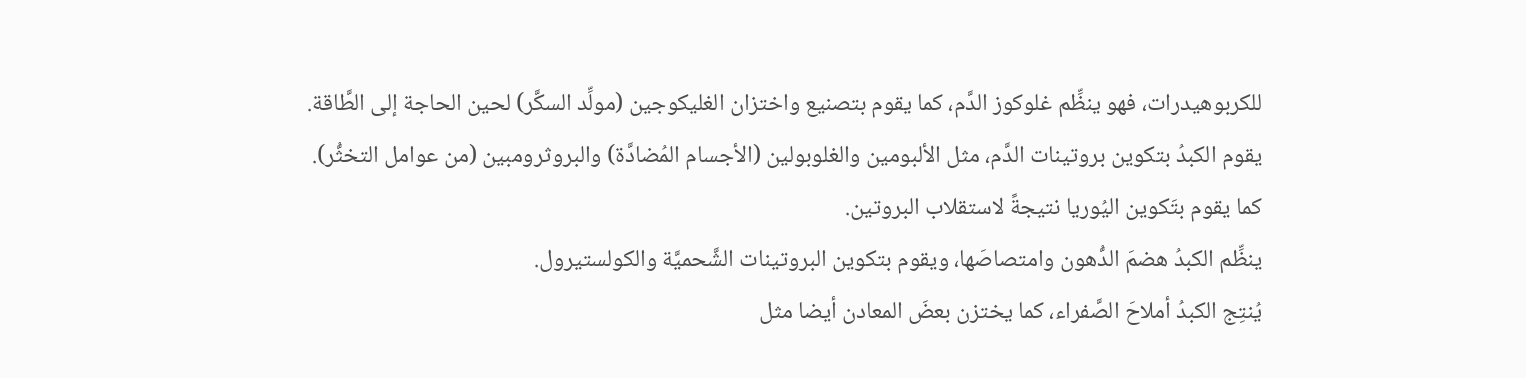للكربوهيدرات، فهو ينظِّم غلوكوز الدَّم، كما يقوم بتصنيع واختزان الغليكوجين (مولِّد السكَّر) لحين الحاجة إلى الطَّاقة.
يقوم الكبدُ بتكوين بروتينات الدَّم، مثل الألبومين والغلوبولين (الأجسام المُضادَّة) والبروثرومبين (من عوامل التخثُّر).
كما يقوم بتَكوين اليُوريا نتيجةً لاستقلاب البروتين.
ينظِّم الكبدُ هضمَ الدُّهون وامتصاصَها، ويقوم بتكوين البروتينات الشَّحميَّة والكولستيرول.
يُنتِج الكبدُ أملاحَ الصَّفراء، كما يختزن بعضَ المعادن أيضا مثل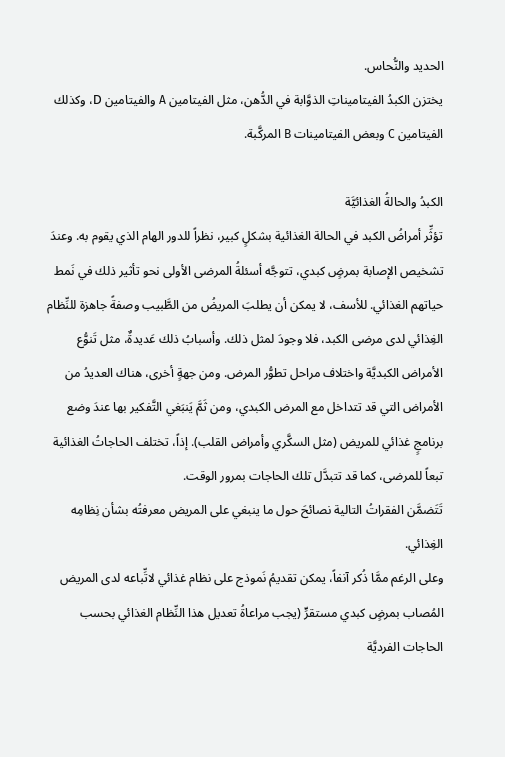الحديد والنُّحاس.
يختزن الكبدُ الفيتاميناتِ الذوَّابة في الدُّهن، مثل الفيتامين A والفيتامين D، وكذلك الفيتامين C وبعض الفيتامينات B المركَّبة.

الكبدُ والحالةُ الغذائيَّة
تؤثِّر أمراضُ الكبد في الحالة الغذائية بشكلٍ كبير، نظراً للدور الهام الذي يقوم به. وعندَ تشخيص الإصابة بمرضٍ كبدي، تتوجَّه أسئلةُ المرضى الأولى نحو تأثير ذلك في نَمط حياتهم الغذائي. للأسف، لا يمكن أن يطلبَ المريضُ من الطَّبيب وصفةً جاهزة للنِّظام الغِذائي لدى مرضى الكبد، فلا وجودَ لمثل ذلك. وأسبابُ ذلك عَديدةٌ، مثل تَنوُّع الأمراض الكبديَّة واختلاف مراحل تطوُّر المرض. ومن جهةٍ أخرى، هناك العديدُ من الأمراض التي قد تتداخل مع المرض الكبدي، ومن ثَمَّ يَنبَغي التَّفكير بها عندَ وضع برنامجٍ غذائي للمريض (مثل السكَّري وأمراض القلب). إذاً، تختلف الحاجاتُ الغذائية تبعاً للمرضى، كما قد تتبدَّل تلك الحاجات بمرور الوقت.
تَتَضمَّن الفقراتُ التالية نصائحَ حول ما ينبغي على المريض معرفتُه بشأن نِظامِه الغِذائي.
وعلى الرغم ممَّا ذُكر آنفاً، يمكن تقديمُ نَموذج على نظام غذائي لاتِّباعه لدى المريض المُصاب بمرضٍ كبدي مستقرٍّ (يجب مراعاةُ تعديل هذا النِّظام الغذائي بحسب الحاجات الفرديَّة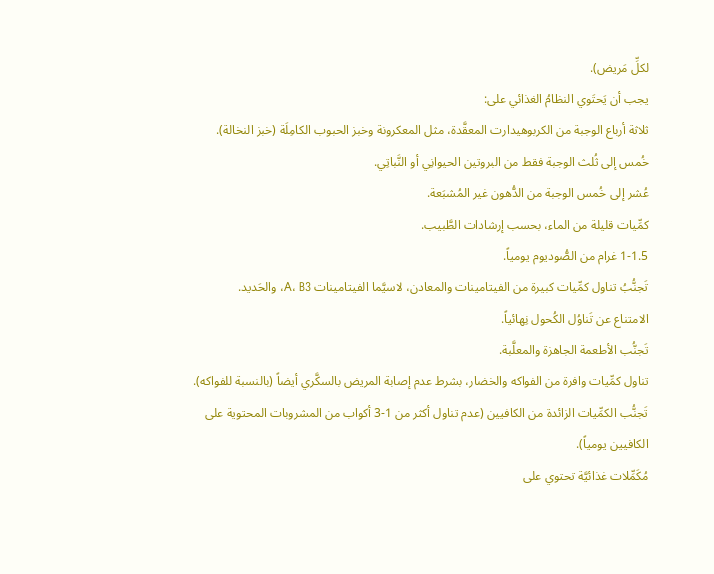لكلِّ مَريض).
يجب أن يَحتَوي النظامُ الغذائي على:
ثلاثة أرباع الوجبة من الكربوهيدارت المعقَّدة، مثل المعكرونة وخبز الحبوب الكامِلَة (خبز النخالة).
خُمس إلى ثُلث الوجبة فقط من البروتين الحيوانِي أو النَّباتِي.
عُشر إلى خُمس الوجبة من الدُّهون غير المُشبَعة.
كمِّيات قليلة من الماء، بحسب إرشادات الطَّبيب.
1-1.5 غرام من الصُّوديوم يومياً.
تَجنُّبُ تناول كمِّيات كبيرة من الفيتامينات والمعادن، لاسيَّما الفيتامينات A، B3، والحَديد.
الامتناع عن تَناوُل الكُحول نِهائياً.
تَجنُّب الأطعمة الجاهزة والمعلَّبة.
تناول كمِّيات وافرة من الفواكه والخضار، بشرط عدم إصابة المريض بالسكَّري أيضاً (بالنسبة للفواكه).
تَجنُّب الكمِّيات الزائدة من الكافيين (عدم تناول أكثر من 1-3 أكواب من المشروبات المحتوية على الكافيين يومياً).
مُكَمِّلات غذائيَّة تحتوي على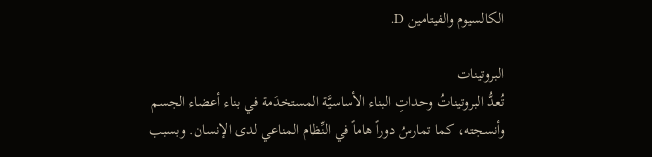الكالسيوم والفيتامين D.

البروتينات
تُعدُّ البروتيناتُ وحداتِ البناء الأساسيَّة المستخدَمة في بناء أعضاء الجسم وأنسجته، كما تمارسُ دوراً هاماً في النِّظام المناعي لدى الإنسان. وبسبب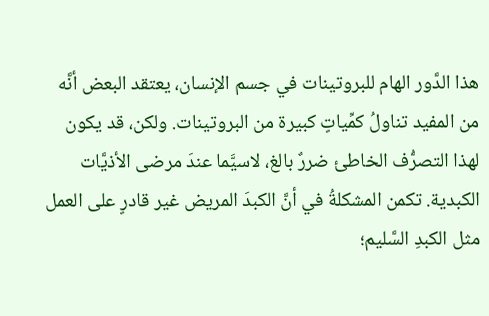هذا الدَّور الهام للبروتينات في جسم الإنسان، يعتقد البعض أنَّه من المفيد تناولُ كمِّياتٍ كبيرة من البروتينات. ولكن، قد يكون لهذا التصرُّف الخاطئ ضررٌ بالغ، لاسيَّما عندَ مرضى الأذيَّات الكبدية. تكمن المشكلةُ في أنَّ الكبدَ المريض غير قادرٍ على العمل مثل الكبدِ السَّليم؛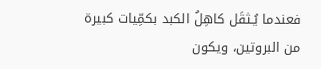فعندما يُـثقَل كاهِلُ الكبد بكمِّيات كبيرة من البروتين، ويكون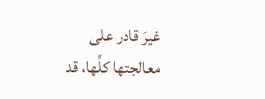غيرَ قادر على معالجتها كلِّها، قد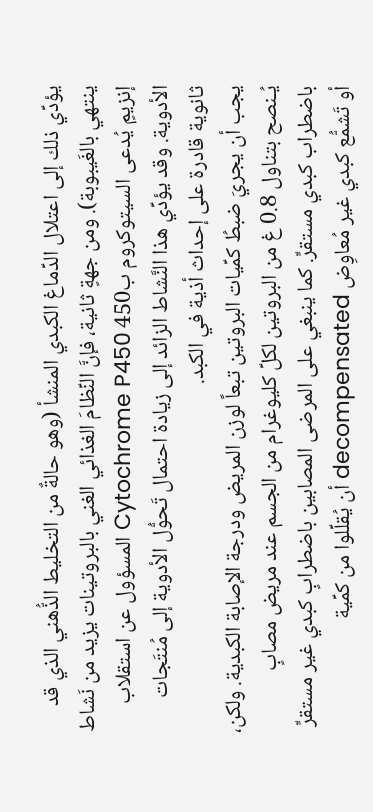يؤدِّي ذلك إلى اعتلال الدِّماغ الكبدي المنشأ (وهو حالةٌ من التخليط الذُّهني الذي قد ينتهي بالغَيبوبة). ومن جهةٍ ثانية، فإنَّ النِّظامَ الغذائي الغني بالبروتينات يزيد من نَشاط إنزيمٍ يُدعى السيتوكروم ب450 Cytochrome P450 المسؤول عن استقلاب الأدوية. وقد يؤدِّي هذا النَّشاط الزائد إلى زيادة احتمال تَحوُّل الأدوية إلى مُنتَجات ثانوية قادرة على إحداث أذية في الكبد.
يجب أن يجريَ ضبطُ كمِّيات البروتين تبعاً لوزن المريض ودرجة الإصابة الكبدية. ولكن، يُـنصح بتناول 0.8 غ من البروتين لكلِّ كليوغرام من الجسم عند مريض مصابٍ باضطراب كبدي مستقرٍّ. كما ينبغي على المرضى المصابين باضطرابٍ كبدي غير مستقرٍّ أو تَشمُّع كبدي غير مُعاوِض decompensated أن يُقلِّلوا من كمِّية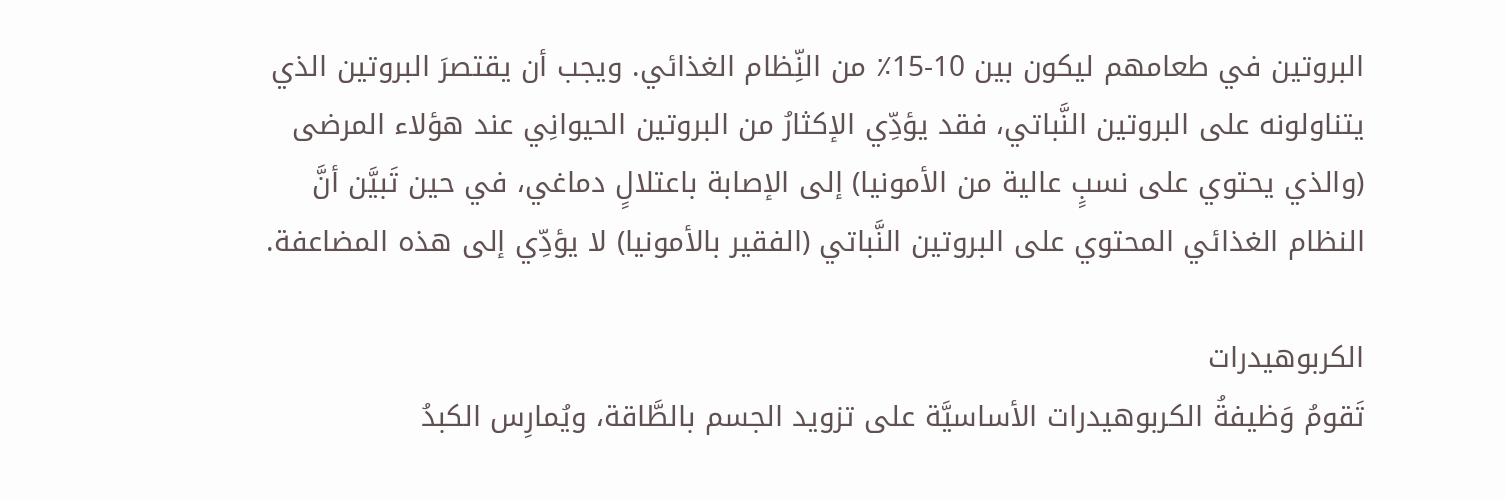البروتين في طعامهم ليكون بين 10-15٪ من النِّظام الغذائي. ويجب أن يقتصرَ البروتين الذي يتناولونه على البروتين النَّباتي، فقد يؤدِّي الإكثارُ من البروتين الحيوانِي عند هؤلاء المرضى (والذي يحتوي على نسبٍ عالية من الأمونيا) إلى الإصابة باعتلالٍ دماغي، في حين تَبيَّن أنَّ النظام الغذائي المحتوي على البروتين النَّباتي (الفقير بالأمونيا) لا يؤدِّي إلى هذه المضاعفة.

الكربوهيدرات
تَقومُ وَظيفةُ الكربوهيدرات الأساسيَّة على تزويد الجسم بالطَّاقة، ويُمارِس الكبدُ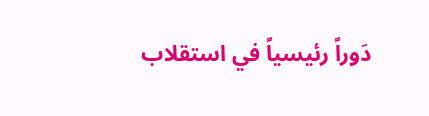دَوراً رئيسياً في استقلاب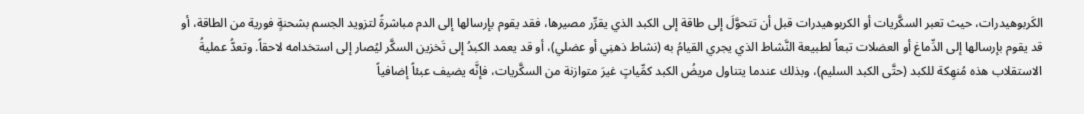الكَربوهيدرات، حيث تعبر السكَّريات أو الكربوهيدرات قبل أن تتحوَّلَ إلى طاقة إلى الكبد الذي يقرِّر مصيرها، فقد يقوم بإرسالها إلى الدم مباشرةً لتزويد الجسم بشحنةٍ فورية من الطاقة، أو قد يقوم بإرسالها إلى الدِّماغ أو العضلات تبعاً لطبيعة النَّشاط الذي يجري القيامُ به (نشاط ذهنِي أو عضلي)، أو قد يعمد الكبدُ إلى تَخزين السكَّر ليُصار إلى استخدامه لاحقاً. وتعدُّ عمليةُ الاستقلاب هذه مُنهِكة للكبد (حتَّى الكبد السليم)، وبذلك عندما يتناول مريضُ الكبد كمِّياتٍ غيرَ متوازنة من السكَّريات، فإنَّه يضيف عبئاً إضافياً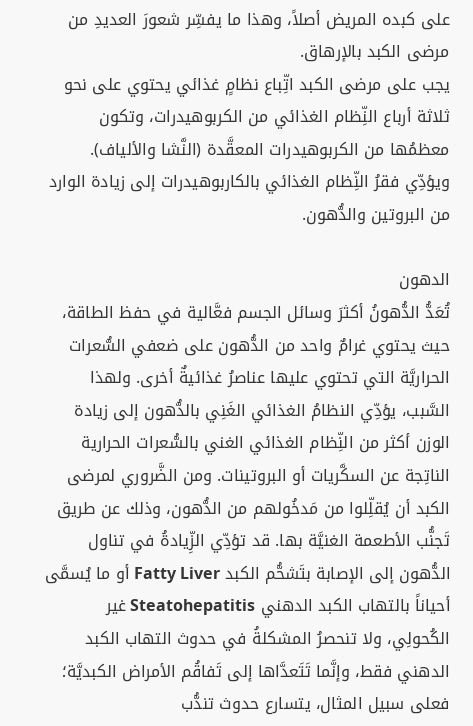على كبده المريض أصلاً، وهذا ما يفسِّر شعورَ العديدِ من مرضى الكبد بالإرهاق.
يجب على مرضى الكبد اتِّباع نظامٍ غذائي يحتوي على نحو ثلاثة أرباع النِّظام الغذائي من الكربوهيدرات، وتكون معظمُها من الكربوهيدرات المعقَّدة (النَّشا والألياف). ويؤدِّي فقرُ النِّظام الغذائي بالكاربوهيدرات إلى زيادة الوارد من البروتين والدُّهون.

الدهون
تُعَدُّ الدُّهونُ أكثرَ وسائل الجسم فعَّالية في حفظ الطاقة، حيث يحتوي غرامٌ واحد من الدُّهون على ضعفي السُّعرات الحراريَّة التي تحتوي عليها عناصرُ غذائيةٌ أخرى. ولهذا السَّبب، يؤدِّي النظامُ الغذائي الغَنِي بالدُّهون إلى زيادة الوزن أكثر من النِّظام الغذائي الغني بالسُّعرات الحرارية الناتِجة عن السكَّريات أو البروتينات. ومن الضَّروري لمرضى الكبد أن يُقلِّلوا من مَدخُولهم من الدُّهون، وذلك عن طريق تَجنُّب الأطعمة الغنيَّة بها. قد تؤدِّي الزِّيادةُ في تناول الدُّهون إلى الإصابة بتَشحُّم الكبد Fatty Liver أو ما يُسمَّى أحياناً بالتهاب الكبد الدهني Steatohepatitis غير الكُحولِي، ولا تنحصرُ المشكلةُ في حدوث التهاب الكبد الدهني فقط، وإنَّما تَتَعدَّاها إلى تَفاقُم الأمراض الكبديَّة؛ فعلى سبيل المثال، يتسارع حدوث تندُّب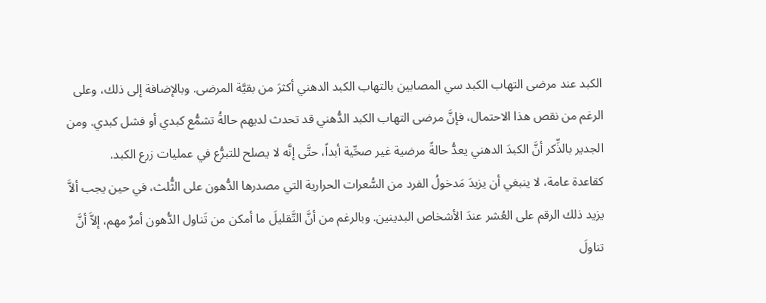الكبد عند مرضى التهاب الكبد سي المصابين بالتهاب الكبد الدهني أكثرَ من بقيَّة المرضى. وبالإضافة إلى ذلك، وعلى الرغم من نقص هذا الاحتمال، فإنَّ مرضى التهاب الكبد الدُّهني قد تحدث لديهم حالةُ تشمُّع كبدي أو فشل كبدي. ومن الجدير بالذِّكر أنَّ الكبدَ الدهني يعدُّ حالةً مرضية غير صحِّية أبداً، حتَّى إنَّه لا يصلح للتبرُّع في عمليات زرع الكبد.
كقاعدة عامة، لا ينبغي أن يزيدَ مَدخولُ الفرد من السُّعرات الحرارية التي مصدرها الدُّهون على الثُّلث، في حين يجب ألاَّ يزيد ذلك الرقم على العُشر عندَ الأشخاص البدينين. وبالرغم من أنَّ التَّقليلَ ما أمكن من تَناول الدُّهون أمرٌ مهم، إلاَّ أنَّ تناولَ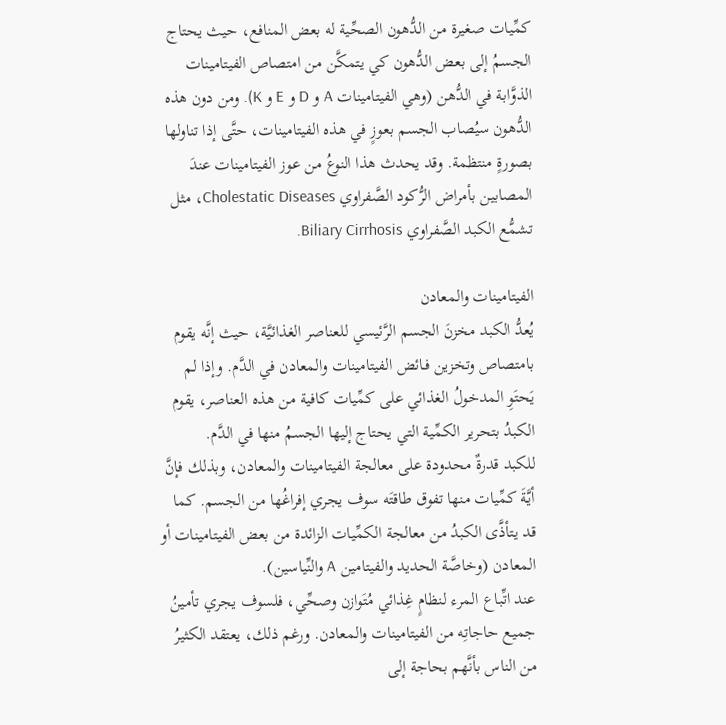كمِّيات صغيرة من الدُّهون الصحِّية له بعض المنافع، حيث يحتاج الجسمُ إلى بعض الدُّهون كي يتمكَّن من امتصاص الفيتامينات الذوَّابة في الدُّهن (وهي الفيتامينات A و D و E و K). ومن دون هذه الدُّهون سيُصاب الجسم بعوزٍ في هذه الفيتامينات، حتَّى إذا تناولها بصورةٍ منتظمة. وقد يحدث هذا النوعُ من عوز الفيتامينات عندَ المصابين بأمراض الرُّكود الصَّفراوي Cholestatic Diseases، مثل تشمُّع الكبد الصَّفراوي Biliary Cirrhosis.

الفيتامينات والمعادن
يُعدُّ الكبد مخزنَ الجسم الرَّئيسي للعناصر الغذائيَّة، حيث إنَّه يقوم بامتصاص وتخزين فـائض الفيتامينات والمعادن في الدَّم. وإذا لم يَحتَوِ المدخولُ الغذائي على كمِّيات كافية من هذه العناصر، يقوم الكبدُ بتحرير الكمِّية التي يحتاج إليها الجسمُ منها في الدَّم.
للكبد قدرةٌ محدودة على معالجة الفيتامينات والمعادن، وبذلك فإنَّ أيَّةَ كمِّيات منها تفوق طاقتَه سوف يجري إفراغُها من الجسم. كما قد يتأذَّى الكبدُ من معالجة الكمِّيات الزائدة من بعض الفيتامينات أو المعادن (وخاصَّة الحديد والفيتامين A والنِّياسين).
عند اتِّباع المرء لنظامٍ غِذائي مُتَوازن وصحِّي، فلسوف يجري تأمينُ جميع حاجاتِه من الفيتامينات والمعادن. ورغم ذلك، يعتقد الكثيرُ من الناس بأنَّهم بحاجة إلى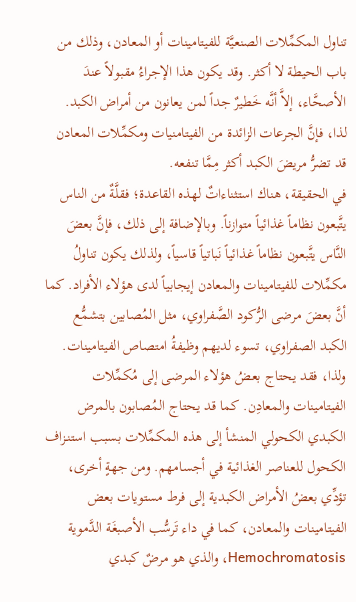تناول المكمِّلات الصنعيَّة للفيتامينات أو المعادن، وذلك من باب الحيطة لا أكثر. وقد يكون هذا الإجراءُ مقبولاً عندَ الأصحَّاء، إلاَّ أنَّه خَطيرٌ جداً لمن يعانون من أمراض الكبد. لذا، فإنَّ الجرعات الزائدة من الفيتامنيات ومكمِّلات المعادن قد تضرُّ مريضَ الكبد أكثر مِمَّا تنفعه.
في الحقيقة، هناك استثناءاتٌ لهذه القاعدة؛ فقلَّةٌ من الناس يتَّبعون نظاماً غذائياً متوازناً. وبالإضافة إلى ذلك، فإنَّ بعضَ النَّاس يتَّبعون نظاماً غذائياً نَباتياً قاسياً، ولذلك يكون تناولُ مكمِّلات للفيتامينات والمعادن إيجابياً لدى هؤلاء الأفراد. كما أنَّ بعضَ مرضى الرُّكود الصَّفراوي، مثل المُصابين بتشمُّع الكبد الصفراوي، تسوء لديهم وظيفةُ امتصاص الفيتامينات. ولذا، فقد يحتاج بعضُ هؤلاء المرضى إلى مُكمِّلات الفيتامينات والمعادِن. كما قد يحتاج المُصابون بالمرض الكبدي الكحولي المنشأ إلى هذه المكمِّلات بسبب استنـزاف الكحول للعناصر الغذائية في أجسامهم. ومن جهةٍ أخرى، تؤدِّي بعضُ الأمراض الكبدية إلى فرط مستويات بعض الفيتامينات والمعادن، كما في داء تَرسُّب الأصبغَة الدَّموية Hemochromatosis، والذي هو مرضٌ كبدي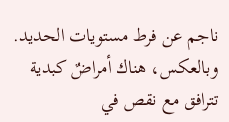ناجم عن فرط مستويات الحديد. وبالعكس، هناك أمراضٌ كبدية تترافق مع نقص في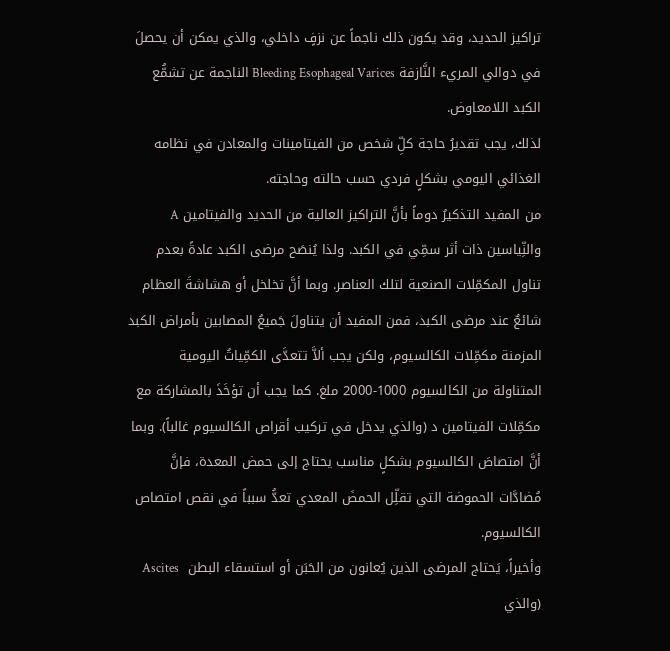تراكيز الحديد، وقد يكون ذلك ناجماً عن نزفٍ داخلي، والذي يمكن أن يحصلَ في دوالي المريء النَّازفة Bleeding Esophageal Varices الناجمة عن تشمُّع الكبد اللامعاوض.
لذلك، يجب تقديرُ حاجة كلِّ شخص من الفيتامينات والمعادن في نظامه الغذائي اليومي بشكلٍ فردي حسب حالته وحاجته.
من المفيد التذكيرُ دوماً بأنَّ التراكيز العالية من الحديد والفيتامين A والنِّياسين ذات أثر سمِّي في الكبد. ولذا يُنصَح مرضى الكبد عادةً بعدم تناول المكمِّلات الصنعية لتلك العناصر. وبما أنَّ تخلخل أو هشاشةَ العظام شائعٌ عند مرضى الكبد، فمن المفيد أن يتناولَ جَميعُ المصابين بأمراض الكبد المزمنة مكمِّلات الكالسيوم، ولكن يجب ألاَّ تتعدَّى الكمِّياتُ اليومية المتناولة من الكالسيوم 1000-2000 ملغ. كما يجب أن تؤخَذَ بالمشاركة مع مكمِّلات الفيتامين د (والذي يدخل في تركيب أقراص الكالسيوم غالباً). وبما أنَّ امتصاصَ الكالسيوم بشكلٍ مناسب يحتاج إلى حمض المعدة، فإنَّ مُضادَّات الحموضة التي تقلِّل الحمضَ المعدي تعدُّ سبباً في نقص امتصاص الكالسيوم.
وأخيراً، يَحتاج المرضى الذين يُعانون من الحَبَن أو استسقاء البطن  Ascites (والذي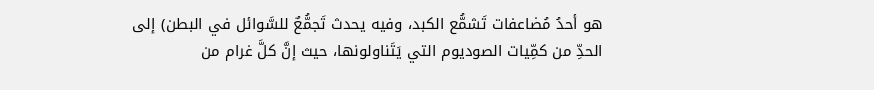هو أحدُ مُضاعفات تَشمُّع الكبد، وفيه يحدث تَجمُّعٌ للسَّوائل في البطن) إلى الحدِّ من كمِّيات الصوديوم التي يَتَناولونها، حيث إنَّ كلَّ غرام من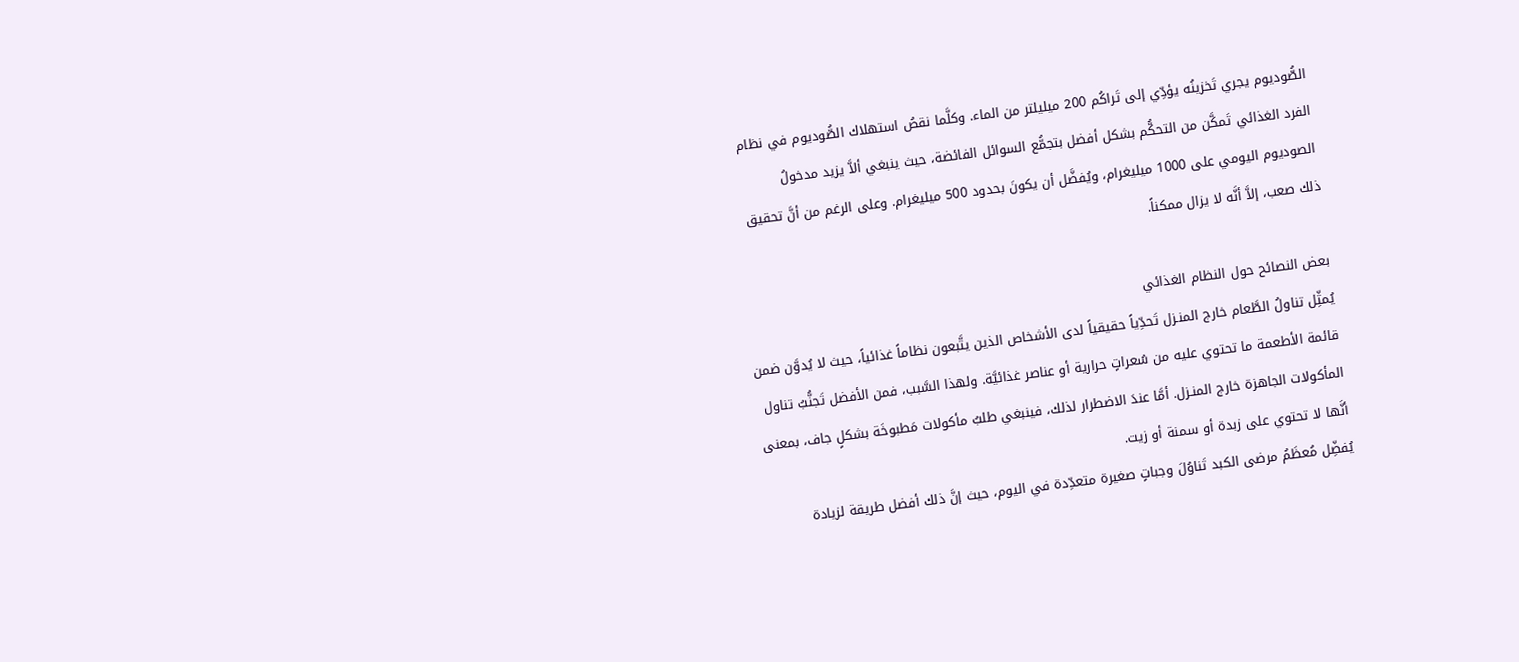الصُّوديوم يجري تَخزينُه يؤدِّي إلى تَراكُم 200 ميليلتر من الماء. وكلَّما نقصُ استهلاك الصُّوديوم في نظام الفرد الغذائي تَمكَّن من التحكُّم بشكل أفضل بتجمُّع السوائل الفائضة، حيث ينبغي ألاَّ يزيد مدخولُ الصوديوم اليومي على 1000 ميليغرام، ويُفضَّل أن يكونَ بحدود 500 ميليغرام. وعلى الرغم من أنَّ تحقيق ذلك صعب، إلاَّ أنَّه لا يزال ممكناً.

بعض النصائح حول النظام الغذائي
يُمثِّل تناولُ الطَّعام خارج المنـزل تَحدِّياً حقيقياً لدى الأشخاص الذين يتَّبعون نظاماً غذائياً، حيث لا يُدوَّن ضمن قائمة الأطعمة ما تحتوي عليه من سُعراتٍ حرارية أو عناصر غذائيَّة. ولهذا السَّبب، فمن الأفضل تَجنُّبُ تناول المأكولات الجاهزة خارج المنـزل. أمَّا عندَ الاضطرار لذلك، فينبغي طلبُ مأكولات مَطبوخَة بشكلٍ جاف، بمعنى أنَّها لا تحتوي على زبدة أو سمنة أو زيت.
يُفضِّل مُعظَمُ مرضى الكبد تَناوُلَ وجباتٍ صغيرة متعدِّدة في اليوم، حيث إنَّ ذلك أفضل طريقة لزيادة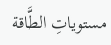مستوياتِ الطَّاقة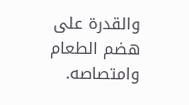والقدرة على هضم الطعام وامتصاصه.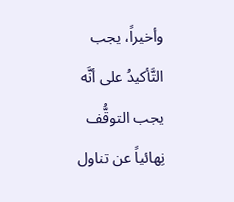وأخيراً، يجب التَّأكيدُ على أنَّه يجب التوقُّف نِهائياً عن تناول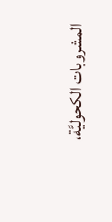المشروبات الكحوليَّة،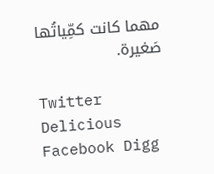مهما كانت كمِّياتُها صَغيرة.

Twitter Delicious Facebook Digg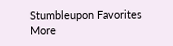Stumbleupon Favorites More